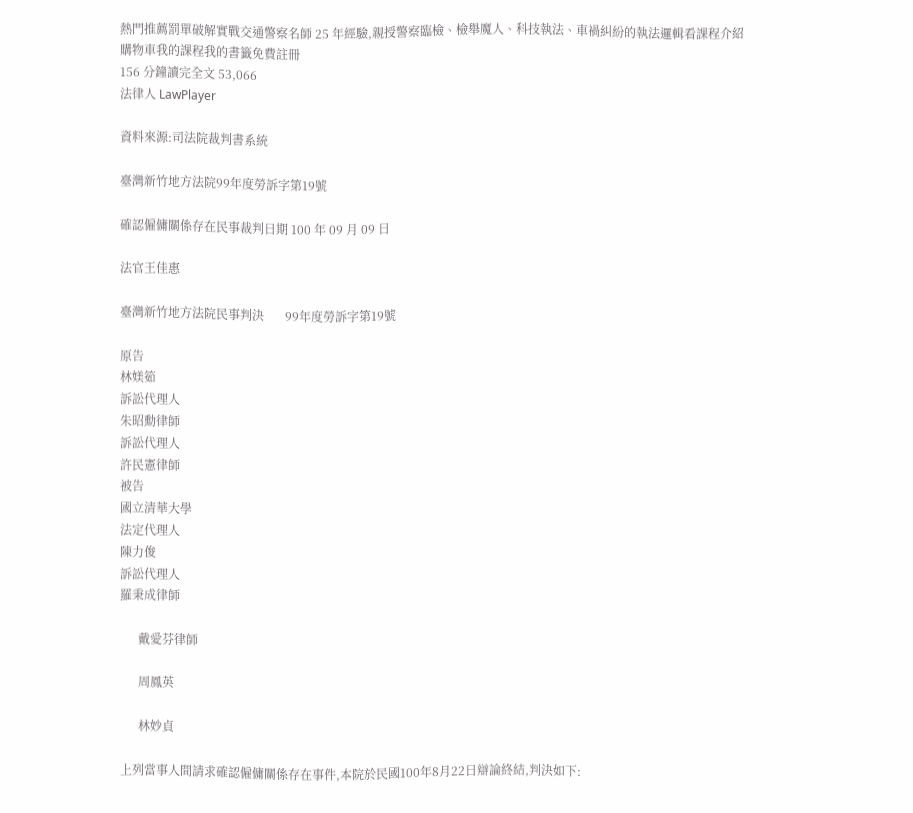熱門推薦罰單破解實戰交通警察名師 25 年經驗,親授警察臨檢、檢舉魔人、科技執法、車禍糾紛的執法邏輯看課程介紹
購物車我的課程我的書籤免費註冊
156 分鐘讀完全文 53,066
法律人 LawPlayer

資料來源:司法院裁判書系統

臺灣新竹地方法院99年度勞訴字第19號

確認僱傭關係存在民事裁判日期 100 年 09 月 09 日

法官王佳惠

臺灣新竹地方法院民事判決       99年度勞訴字第19號

原告
林媄筎
訴訟代理人
朱昭勳律師
訴訟代理人
許民憲律師
被告
國立清華大學
法定代理人
陳力俊
訴訟代理人
羅秉成律師

      戴愛芬律師

      周鳳英

      林妙貞

上列當事人間請求確認僱傭關係存在事件,本院於民國100年8月22日辯論終結,判決如下: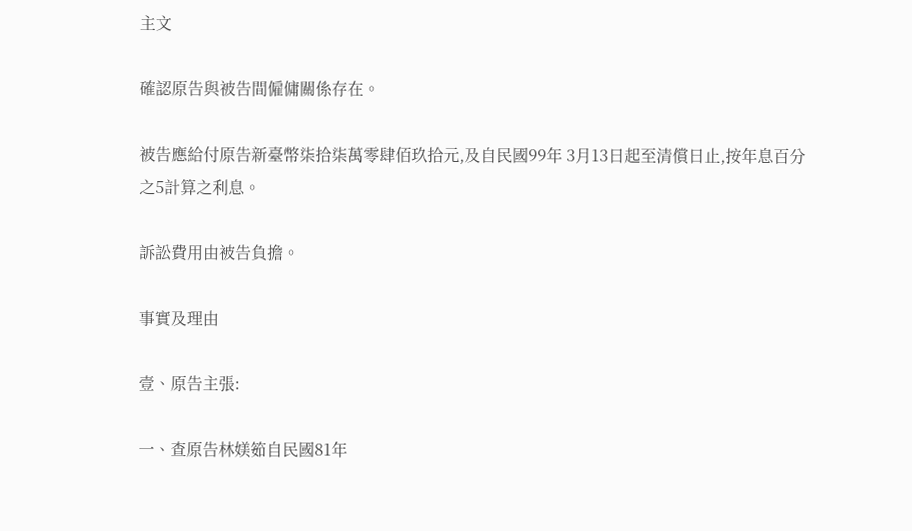主文

確認原告與被告間僱傭關係存在。

被告應給付原告新臺幣柒拾柒萬零肆佰玖拾元,及自民國99年 3月13日起至清償日止,按年息百分之5計算之利息。

訴訟費用由被告負擔。

事實及理由

壹、原告主張:

一、查原告林媄筎自民國81年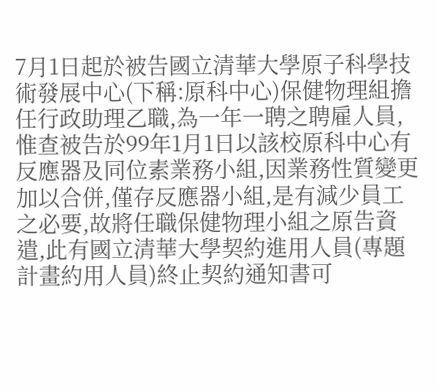7月1日起於被告國立清華大學原子科學技術發展中心(下稱:原科中心)保健物理組擔任行政助理乙職,為一年一聘之聘雇人員,惟查被告於99年1月1日以該校原科中心有反應器及同位素業務小組,因業務性質變更加以合併,僅存反應器小組,是有減少員工之必要,故將任職保健物理小組之原告資遣,此有國立清華大學契約進用人員(專題計畫約用人員)終止契約通知書可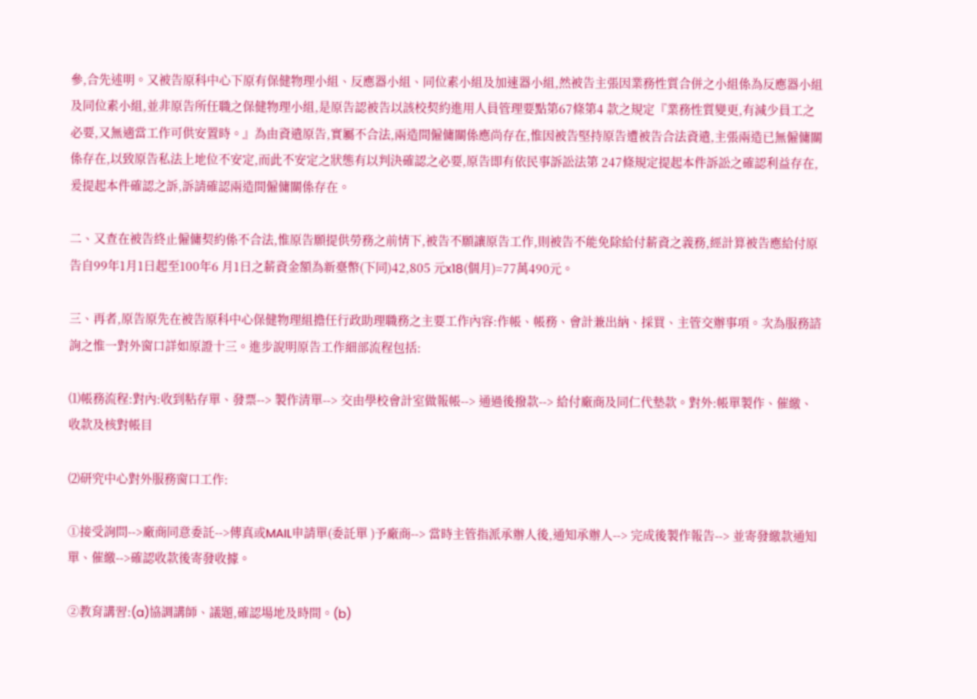參,合先述明。又被告原科中心下原有保健物理小組、反應器小組、同位素小組及加速器小組,然被告主張因業務性質合併之小組係為反應器小組及同位素小組,並非原告所任職之保健物理小組,是原告認被告以該校契約進用人員管理要點第67條第4 款之規定『業務性質變更,有減少員工之必要,又無適當工作可供安置時。』為由資遣原告,實屬不合法,兩造間僱傭關係應尚存在,惟因被告堅持原告遭被告合法資遣,主張兩造已無僱傭關係存在,以致原告私法上地位不安定,而此不安定之狀態有以判決確認之必要,原告即有依民事訴訟法第 247條規定提起本件訴訟之確認利益存在,爰提起本件確認之訴,訴請確認兩造間僱傭關係存在。

二、又查在被告終止僱傭契約係不合法,惟原告願提供勞務之前情下,被告不願讓原告工作,則被告不能免除給付薪資之義務,經計算被告應給付原告自99年1月1日起至100年6 月1日之薪資金額為新臺幣(下同)42,805 元x18(個月)=77萬490元。

三、再者,原告原先在被告原科中心保健物理組擔任行政助理職務之主要工作內容:作帳、帳務、會計兼出納、採買、主管交辦事項。次為服務諮詢之惟一對外窗口詳如原證十三。進步說明原告工作細部流程包括:

⑴帳務流程:對內:收到粘存單、發票--> 製作清單--> 交由學校會計室做報帳--> 通過後撥款--> 給付廠商及同仁代墊款。對外:帳單製作、催繳、收款及核對帳目

⑵研究中心對外服務窗口工作:

①接受詢問-->廠商同意委託-->傳真或MAIL申請單(委託單 )予廠商--> 當時主管指派承辦人後,通知承辦人--> 完成後製作報告--> 並寄發繳款通知單、催繳-->確認收款後寄發收據。

②教育講習:(a)協調講師、議題,確認場地及時間。(b)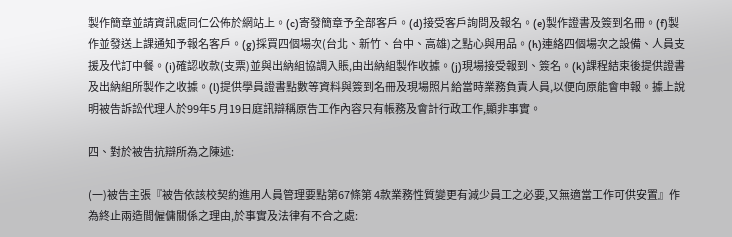製作簡章並請資訊處同仁公佈於網站上。(c)寄發簡章予全部客戶。(d)接受客戶詢問及報名。(e)製作證書及簽到名冊。(f)製作並發送上課通知予報名客戶。(g)採買四個場次(台北、新竹、台中、高雄)之點心與用品。(h)連絡四個場次之設備、人員支援及代訂中餐。(i)確認收款(支票)並與出納組協調入賬,由出納組製作收據。(j)現場接受報到、簽名。(k)課程結束後提供證書及出納組所製作之收據。(l)提供學員證書點數等資料與簽到名冊及現場照片給當時業務負責人員,以便向原能會申報。據上說明被告訴訟代理人於99年5 月19日庭訊辯稱原告工作內容只有帳務及會計行政工作,顯非事實。

四、對於被告抗辯所為之陳述:

(一)被告主張『被告依該校契約進用人員管理要點第67條第 4款業務性質變更有減少員工之必要,又無適當工作可供安置』作為終止兩造間僱傭關係之理由,於事實及法律有不合之處: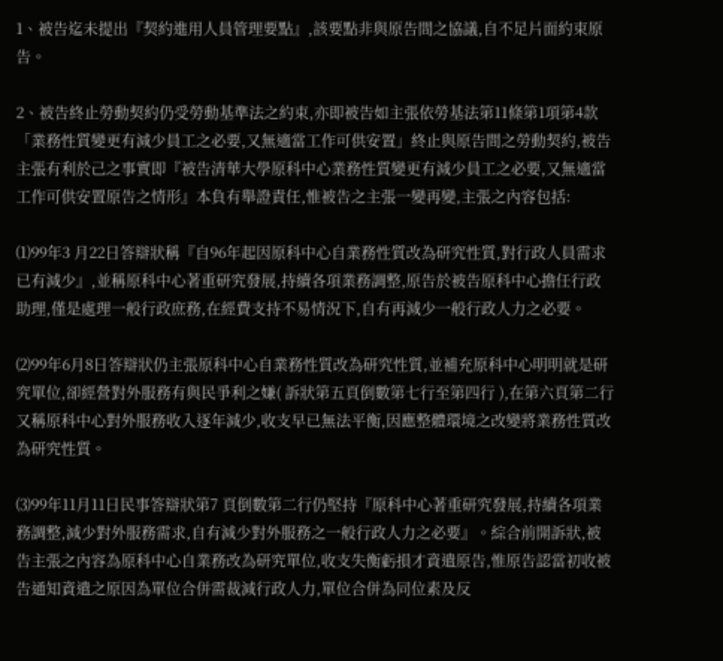1、被告迄未提出『契約進用人員管理要點』,該要點非與原告間之協議,自不足片面約束原告。

2、被告終止勞動契約仍受勞動基準法之約束,亦即被告如主張依勞基法第11條第1項第4款「業務性質變更有減少員工之必要,又無適當工作可供安置」終止與原告間之勞動契約,被告主張有利於己之事實即『被告清華大學原科中心業務性質變更有減少員工之必要,又無適當工作可供安置原告之情形』本負有舉證責任,惟被告之主張一變再變,主張之內容包括:

⑴99年3 月22日答辯狀稱『自96年起因原科中心自業務性質改為研究性質,對行政人員需求已有減少』,並稱原科中心著重研究發展,持續各項業務調整,原告於被告原科中心擔任行政助理,僅是處理一般行政庶務,在經費支持不易情況下,自有再減少一般行政人力之必要。

⑵99年6月8日答辯狀仍主張原科中心自業務性質改為研究性質,並補充原科中心明明就是研究單位,卻經營對外服務有與民爭利之嫌( 訴狀第五頁倒數第七行至第四行 ),在第六頁第二行又稱原科中心對外服務收入逐年減少,收支早已無法平衡,因應整體環境之改變將業務性質改為研究性質。

⑶99年11月11日民事答辯狀第7 頁倒數第二行仍堅持『原科中心著重研究發展,持續各項業務調整,減少對外服務需求,自有減少對外服務之一般行政人力之必要』。綜合前開訴狀,被告主張之內容為原科中心自業務改為研究單位,收支失衡虧損才資遣原告,惟原告認當初收被告通知資遣之原因為單位合併需裁減行政人力,單位合併為同位素及反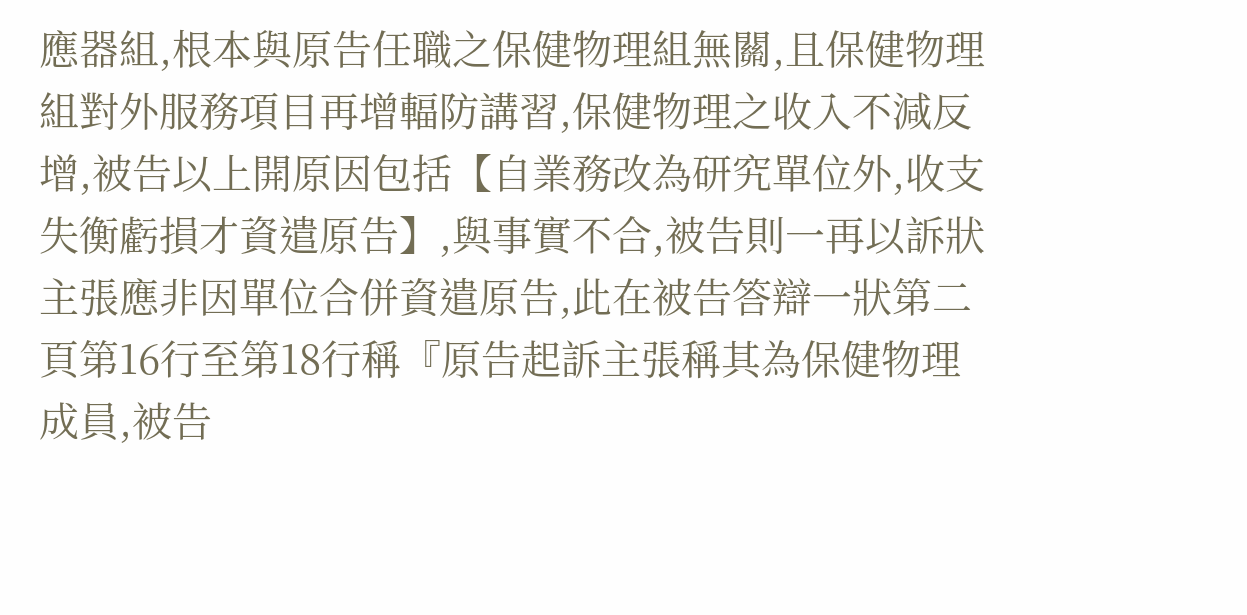應器組,根本與原告任職之保健物理組無關,且保健物理組對外服務項目再增輻防講習,保健物理之收入不減反增,被告以上開原因包括【自業務改為研究單位外,收支失衡虧損才資遣原告】,與事實不合,被告則一再以訴狀主張應非因單位合併資遣原告,此在被告答辯一狀第二頁第16行至第18行稱『原告起訴主張稱其為保健物理成員,被告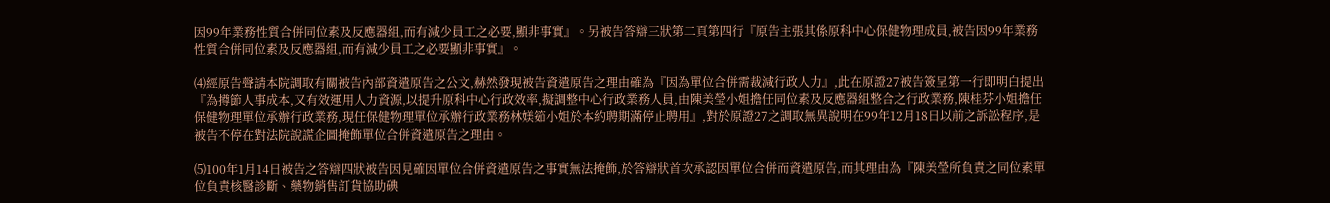因99年業務性質合併同位素及反應器組,而有減少員工之必要,顯非事實』。另被告答辯三狀第二頁第四行『原告主張其係原科中心保健物理成員,被告因99年業務性質合併同位素及反應器組,而有減少員工之必要顯非事實』。

⑷經原告聲請本院調取有關被告內部資遣原告之公文,赫然發現被告資遣原告之理由確為『因為單位合併需裁減行政人力』,此在原證27被告簽呈第一行即明白提出『為撙節人事成本,又有效運用人力資源,以提升原科中心行政效率,擬調整中心行政業務人員,由陳美瑩小姐擔任同位素及反應器組整合之行政業務,陳桂芬小姐擔任保健物理單位承辦行政業務,現任保健物理單位承辦行政業務林媄筎小姐於本約聘期滿停止聘用』,對於原證27之調取無異說明在99年12月18日以前之訴訟程序,是被告不停在對法院說謊企圖掩飾單位合併資遣原告之理由。

⑸100年1月14日被告之答辯四狀被告因見確因單位合併資遣原告之事實無法掩飾,於答辯狀首次承認因單位合併而資遣原告,而其理由為『陳美瑩所負責之同位素單位負責核醫診斷、藥物銷售訂貨協助碘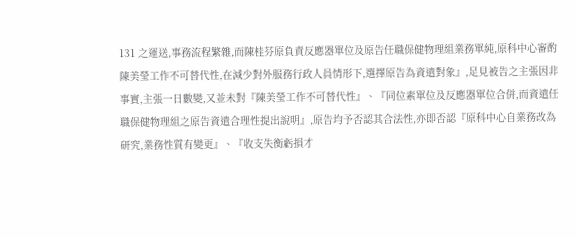131 之運送,事務流程繁雜,而陳桂芬原負責反應器單位及原告任職保健物理組業務單純,原科中心審酌陳美瑩工作不可替代性,在減少對外服務行政人員情形下,選擇原告為資遣對象』,足見被告之主張因非事實,主張一日數變,又並未對『陳美瑩工作不可替代性』、『同位素單位及反應器單位合併,而資遣任職保健物理組之原告資遣合理性提出說明』,原告均予否認其合法性,亦即否認『原科中心自業務改為研究,業務性質有變更』、『收支失衡虧損才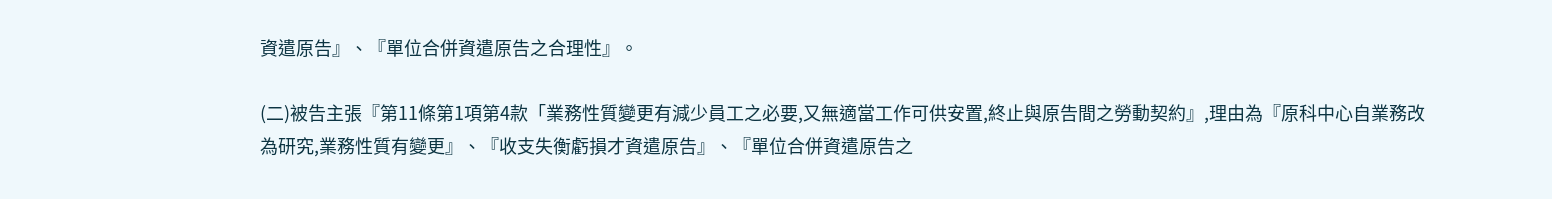資遣原告』、『單位合併資遣原告之合理性』。

(二)被告主張『第11條第1項第4款「業務性質變更有減少員工之必要,又無適當工作可供安置,終止與原告間之勞動契約』,理由為『原科中心自業務改為研究,業務性質有變更』、『收支失衡虧損才資遣原告』、『單位合併資遣原告之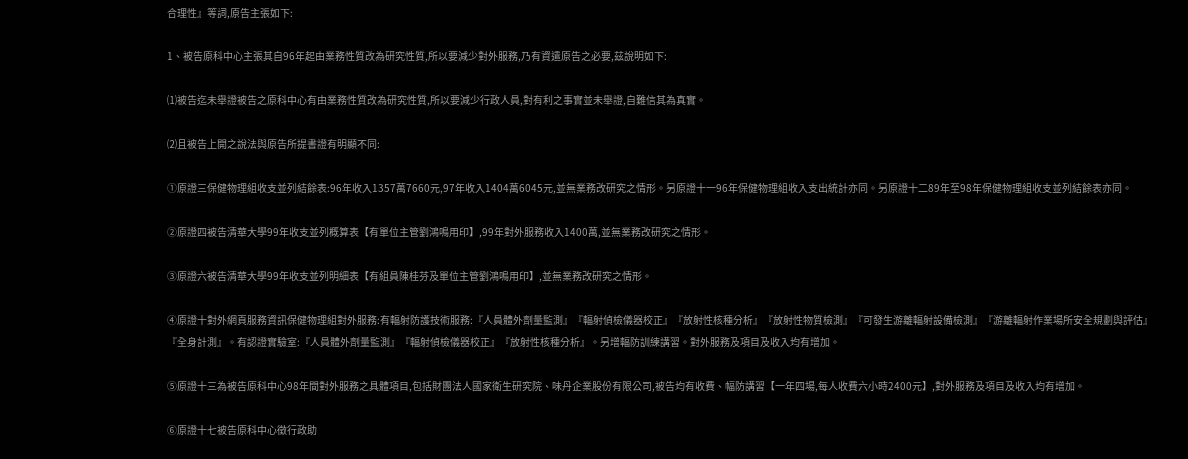合理性』等詞,原告主張如下:

1、被告原科中心主張其自96年起由業務性質改為研究性質,所以要減少對外服務,乃有資遣原告之必要,茲說明如下:

⑴被告迄未舉證被告之原科中心有由業務性質改為研究性質,所以要減少行政人員,對有利之事實並未舉證,自難信其為真實。

⑵且被告上開之說法與原告所提書證有明顯不同:

①原證三保健物理組收支並列結餘表:96年收入1357萬7660元,97年收入1404萬6045元,並無業務改研究之情形。另原證十一96年保健物理組收入支出統計亦同。另原證十二89年至98年保健物理組收支並列結餘表亦同。

②原證四被告清華大學99年收支並列概算表【有單位主管劉鴻鳴用印】,99年對外服務收入1400萬,並無業務改研究之情形。

③原證六被告清華大學99年收支並列明細表【有組員陳桂芬及單位主管劉鴻鳴用印】,並無業務改研究之情形。

④原證十對外網頁服務資訊保健物理組對外服務:有輻射防護技術服務:『人員體外劑量監測』『輻射偵檢儀器校正』『放射性核種分析』『放射性物質檢測』『可發生游離輻射設備檢測』『游離輻射作業場所安全規劃與評估』『全身計測』。有認證實驗室:『人員體外劑量監測』『輻射偵檢儀器校正』『放射性核種分析』。另增輻防訓練講習。對外服務及項目及收入均有增加。

⑤原證十三為被告原科中心98年間對外服務之具體項目,包括財團法人國家衛生研究院、味丹企業股份有限公司,被告均有收費、幅防講習【一年四場,每人收費六小時2400元】,對外服務及項目及收入均有增加。

⑥原證十七被告原科中心徵行政助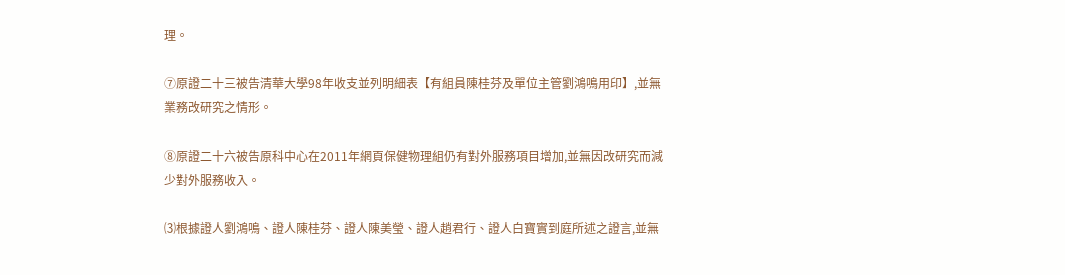理。

⑦原證二十三被告清華大學98年收支並列明細表【有組員陳桂芬及單位主管劉鴻鳴用印】,並無業務改研究之情形。

⑧原證二十六被告原科中心在2011年網頁保健物理組仍有對外服務項目增加,並無因改研究而減少對外服務收入。

⑶根據證人劉鴻鳴、證人陳桂芬、證人陳美瑩、證人趙君行、證人白寶實到庭所述之證言,並無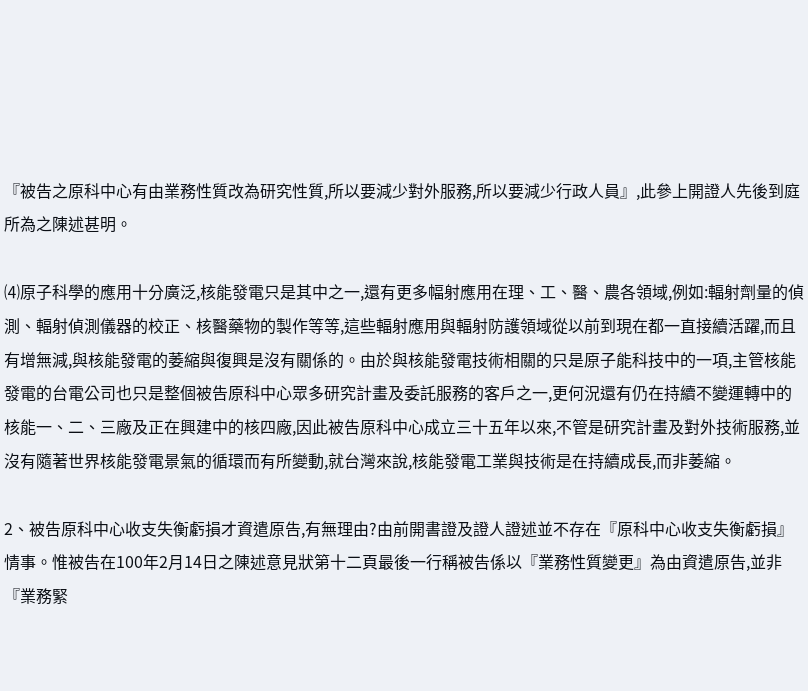『被告之原科中心有由業務性質改為研究性質,所以要減少對外服務,所以要減少行政人員』,此參上開證人先後到庭所為之陳述甚明。

⑷原子科學的應用十分廣泛,核能發電只是其中之一,還有更多幅射應用在理、工、醫、農各領域,例如:輻射劑量的偵測、輻射偵測儀器的校正、核醫藥物的製作等等,這些輻射應用與輻射防護領域從以前到現在都一直接續活躍,而且有增無減,與核能發電的萎縮與復興是沒有關係的。由於與核能發電技術相關的只是原子能科技中的一項,主管核能發電的台電公司也只是整個被告原科中心眾多研究計畫及委託服務的客戶之一,更何況還有仍在持續不變運轉中的核能一、二、三廠及正在興建中的核四廠,因此被告原科中心成立三十五年以來,不管是研究計畫及對外技術服務,並沒有隨著世界核能發電景氣的循環而有所變動,就台灣來說,核能發電工業與技術是在持續成長,而非萎縮。

2、被告原科中心收支失衡虧損才資遣原告,有無理由?由前開書證及證人證述並不存在『原科中心收支失衡虧損』情事。惟被告在100年2月14日之陳述意見狀第十二頁最後一行稱被告係以『業務性質變更』為由資遣原告,並非『業務緊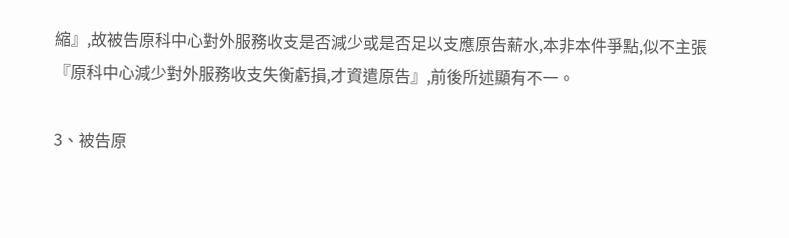縮』,故被告原科中心對外服務收支是否減少或是否足以支應原告薪水,本非本件爭點,似不主張『原科中心減少對外服務收支失衡虧損,才資遣原告』,前後所述顯有不一。

3、被告原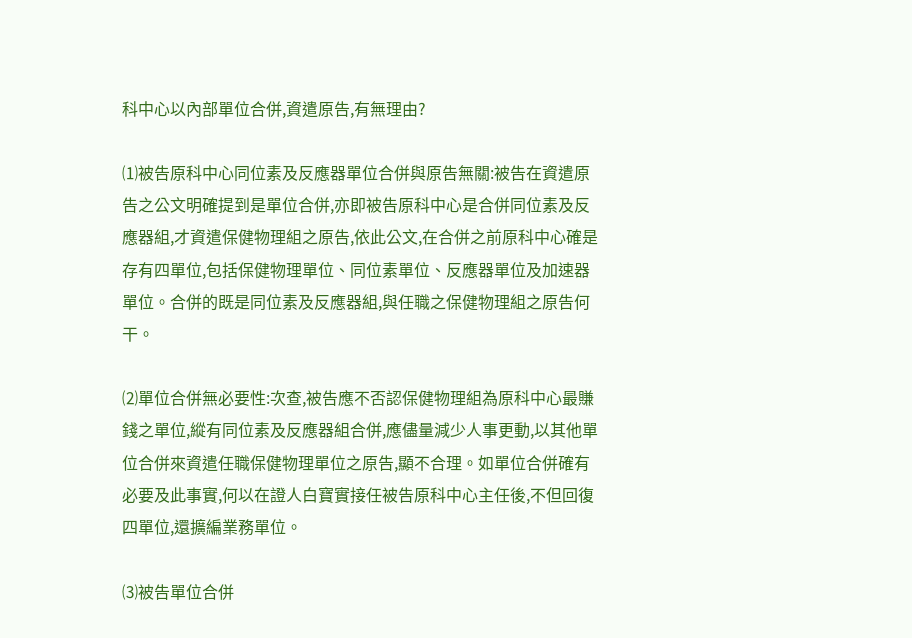科中心以內部單位合併,資遣原告,有無理由?

⑴被告原科中心同位素及反應器單位合併與原告無關:被告在資遣原告之公文明確提到是單位合併,亦即被告原科中心是合併同位素及反應器組,才資遣保健物理組之原告,依此公文,在合併之前原科中心確是存有四單位,包括保健物理單位、同位素單位、反應器單位及加速器單位。合併的既是同位素及反應器組,與任職之保健物理組之原告何干。

⑵單位合併無必要性:次查,被告應不否認保健物理組為原科中心最賺錢之單位,縱有同位素及反應器組合併,應儘量減少人事更動,以其他單位合併來資遣任職保健物理單位之原告,顯不合理。如單位合併確有必要及此事實,何以在證人白寶實接任被告原科中心主任後,不但回復四單位,還擴編業務單位。

⑶被告單位合併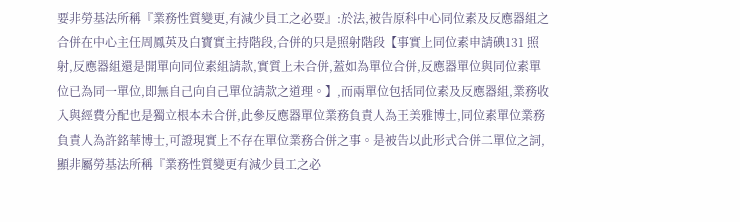要非勞基法所稱『業務性質變更,有減少員工之必要』:於法,被告原科中心同位素及反應器組之合併在中心主任周鳳英及白寶實主持階段,合併的只是照射階段【事實上同位素申請碘131 照射,反應器組還是開單向同位素組請款,實質上未合併,蓋如為單位合併,反應器單位與同位素單位已為同一單位,即無自己向自己單位請款之道理。】,而兩單位包括同位素及反應器組,業務收入與經費分配也是獨立根本未合併,此參反應器單位業務負責人為王美雅博士,同位素單位業務負責人為許銘華博士,可證現實上不存在單位業務合併之事。是被告以此形式合併二單位之詞,顯非屬勞基法所稱『業務性質變更有減少員工之必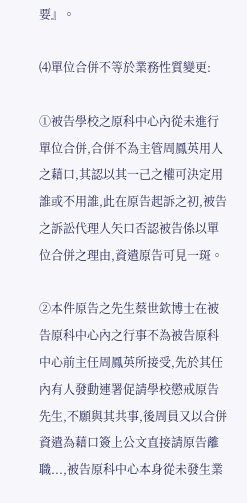要』。

⑷單位合併不等於業務性質變更:

①被告學校之原科中心內從未進行單位合併,合併不為主管周鳳英用人之藉口,其認以其一己之權可決定用誰或不用誰,此在原告起訴之初,被告之訴訟代理人矢口否認被告係以單位合併之理由,資遣原告可見一斑。

②本件原告之先生蔡世欽博士在被告原科中心內之行事不為被告原科中心前主任周鳳英所接受,先於其任內有人發動連署促請學校懲戒原告先生,不願與其共事,後周員又以合併資遣為藉口簽上公文直接請原告離職...,被告原科中心本身從未發生業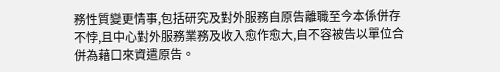務性質變更情事,包括研究及對外服務自原告離職至今本係併存不悖,且中心對外服務業務及收入愈作愈大,自不容被告以單位合併為藉口來資遣原告。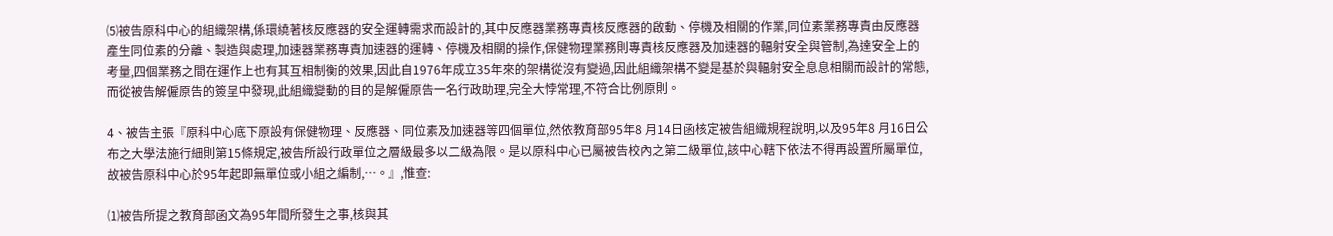⑸被告原科中心的組織架構,係環繞著核反應器的安全運轉需求而設計的,其中反應器業務專責核反應器的啟動、停機及相關的作業,同位素業務專責由反應器產生同位素的分離、製造與處理,加速器業務專責加速器的運轉、停機及相關的操作,保健物理業務則專責核反應器及加速器的輻射安全與管制,為達安全上的考量,四個業務之間在運作上也有其互相制衡的效果,因此自1976年成立35年來的架構從沒有變過,因此組織架構不變是基於與輻射安全息息相關而設計的常態,而從被告解僱原告的簽呈中發現,此組織變動的目的是解僱原告一名行政助理,完全大悖常理,不符合比例原則。

4、被告主張『原科中心底下原設有保健物理、反應器、同位素及加速器等四個單位,然依教育部95年8 月14日函核定被告組織規程說明,以及95年8 月16日公布之大學法施行細則第15條規定,被告所設行政單位之層級最多以二級為限。是以原科中心已屬被告校內之第二級單位,該中心轄下依法不得再設置所屬單位,故被告原科中心於95年起即無單位或小組之編制,…。』,惟查:

⑴被告所提之教育部函文為95年間所發生之事,核與其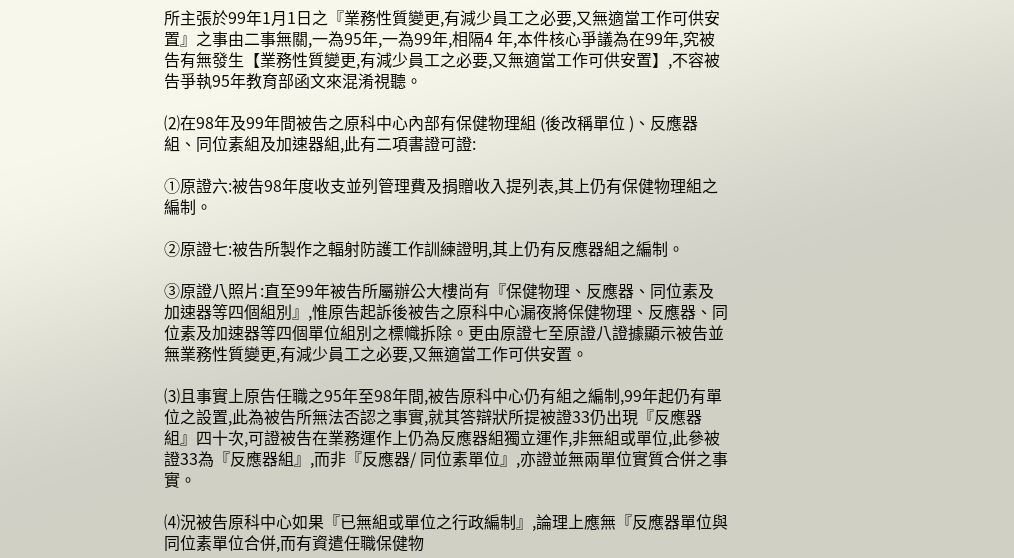所主張於99年1月1日之『業務性質變更,有減少員工之必要,又無適當工作可供安置』之事由二事無關,一為95年,一為99年,相隔4 年,本件核心爭議為在99年,究被告有無發生【業務性質變更,有減少員工之必要,又無適當工作可供安置】,不容被告爭執95年教育部函文來混淆視聽。

⑵在98年及99年間被告之原科中心內部有保健物理組 (後改稱單位 )、反應器組、同位素組及加速器組,此有二項書證可證:

①原證六:被告98年度收支並列管理費及捐贈收入提列表,其上仍有保健物理組之編制。

②原證七:被告所製作之輻射防護工作訓練證明,其上仍有反應器組之編制。

③原證八照片:直至99年被告所屬辦公大樓尚有『保健物理、反應器、同位素及加速器等四個組別』,惟原告起訴後被告之原科中心漏夜將保健物理、反應器、同位素及加速器等四個單位組別之標幟拆除。更由原證七至原證八證據顯示被告並無業務性質變更,有減少員工之必要,又無適當工作可供安置。

⑶且事實上原告任職之95年至98年間,被告原科中心仍有組之編制,99年起仍有單位之設置,此為被告所無法否認之事實,就其答辯狀所提被證33仍出現『反應器組』四十次,可證被告在業務運作上仍為反應器組獨立運作,非無組或單位,此參被證33為『反應器組』,而非『反應器/ 同位素單位』,亦證並無兩單位實質合併之事實。

⑷況被告原科中心如果『已無組或單位之行政編制』,論理上應無『反應器單位與同位素單位合併,而有資遣任職保健物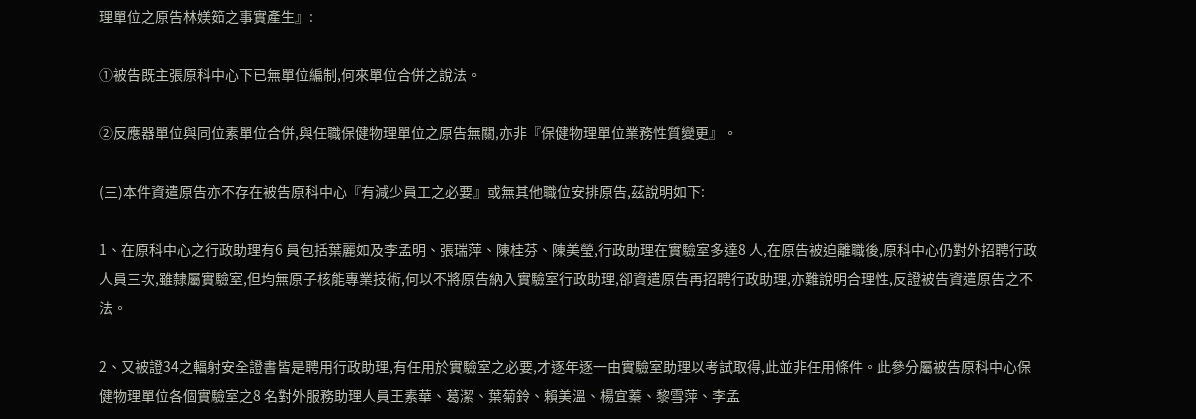理單位之原告林媄筎之事實產生』:

①被告既主張原科中心下已無單位編制,何來單位合併之說法。

②反應器單位與同位素單位合併,與任職保健物理單位之原告無關,亦非『保健物理單位業務性質變更』。

(三)本件資遣原告亦不存在被告原科中心『有減少員工之必要』或無其他職位安排原告,茲說明如下:

1、在原科中心之行政助理有6 員包括葉麗如及李孟明、張瑞萍、陳桂芬、陳美瑩,行政助理在實驗室多達8 人,在原告被迫離職後,原科中心仍對外招聘行政人員三次,雖隸屬實驗室,但均無原子核能專業技術,何以不將原告納入實驗室行政助理,卻資遣原告再招聘行政助理,亦難說明合理性,反證被告資遣原告之不法。

2、又被證34之輻射安全證書皆是聘用行政助理,有任用於實驗室之必要,才逐年逐一由實驗室助理以考試取得,此並非任用條件。此參分屬被告原科中心保健物理單位各個實驗室之8 名對外服務助理人員王素華、葛潔、葉菊鈴、賴美溫、楊宜蓁、黎雪萍、李孟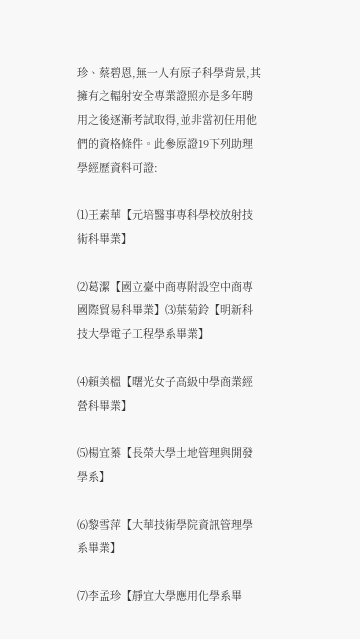珍、蔡碧恩,無一人有原子科學背景,其擁有之輻射安全專業證照亦是多年聘用之後逐漸考試取得,並非當初任用他們的資格條件。此參原證19下列助理學經歷資料可證:

⑴王素華【元培醫事專科學校放射技術科畢業】

⑵葛潔【國立臺中商專附設空中商專國際貿易科畢業】⑶葉菊鈴【明新科技大學電子工程學系畢業】

⑷賴美榲【曙光女子高級中學商業經營科畢業】

⑸楊宜蓁【長榮大學土地管理與開發學系】

⑹黎雪萍【大華技術學院資訊管理學系畢業】

⑺李孟珍【靜宜大學應用化學系畢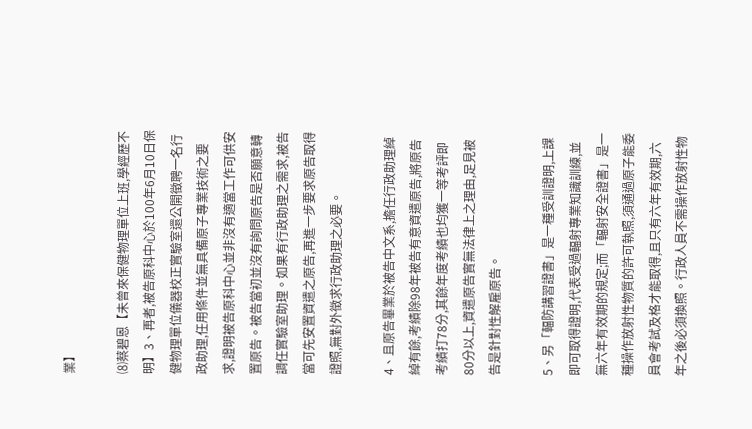業】

⑻蔡碧恩【未曾來保健物理單位上班,學經歷不明】3、再者,被告原科中心於100年6月10日保健物理單位儀器校正實驗室還公開徵聘一名行政助理,任用條件並無具備原子專業技術之要求,證明被告原科中心並非沒有適當工作可供安置原告。被告當初並沒有詢問原告是否願意轉調任實驗室助理。如果有行政助理之需求,被告當可先安置資遣之原告,再進一步要求原告取得證照,無對外徵求行政助理之必要。

4、且原告畢業於被告中文系,擔任行政助理綽綽有餘,考績除98年被告有意資遣原告,將原告考績打78分,其餘年度考績也均獲一等考評即80分以上,資遣原告實無法律上之理由,足見被告是針對性解雇原告。

5、另「輻防講習證書」是一種受訓證明,上課即可取得證明,代表受過輻射專業知識訓練,並無六年有效期的規定;而「輻射安全證書」是一種操作放射性物質的許可執照,須通過原子能委員會考試及格才能取得,且只有六年有效期,六年之後必須換照。行政人員不需操作放射性物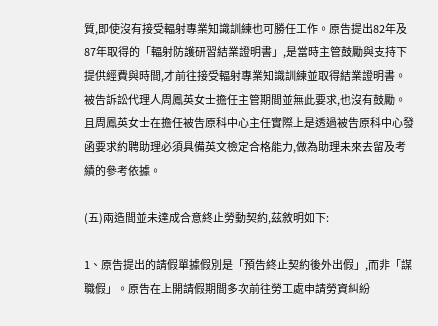質,即使沒有接受輻射專業知識訓練也可勝任工作。原告提出82年及87年取得的「輻射防護研習結業證明書」,是當時主管鼓勵與支持下提供經費與時間,才前往接受輻射專業知識訓練並取得結業證明書。被告訴訟代理人周鳳英女士擔任主管期間並無此要求,也沒有鼓勵。且周鳳英女士在擔任被告原科中心主任實際上是透過被告原科中心發函要求約聘助理必須具備英文檢定合格能力,做為助理未來去留及考績的參考依據。

(五)兩造間並未達成合意終止勞動契約,茲敘明如下:

1、原告提出的請假單據假別是「預告終止契約後外出假」,而非「謀職假」。原告在上開請假期間多次前往勞工處申請勞資糾紛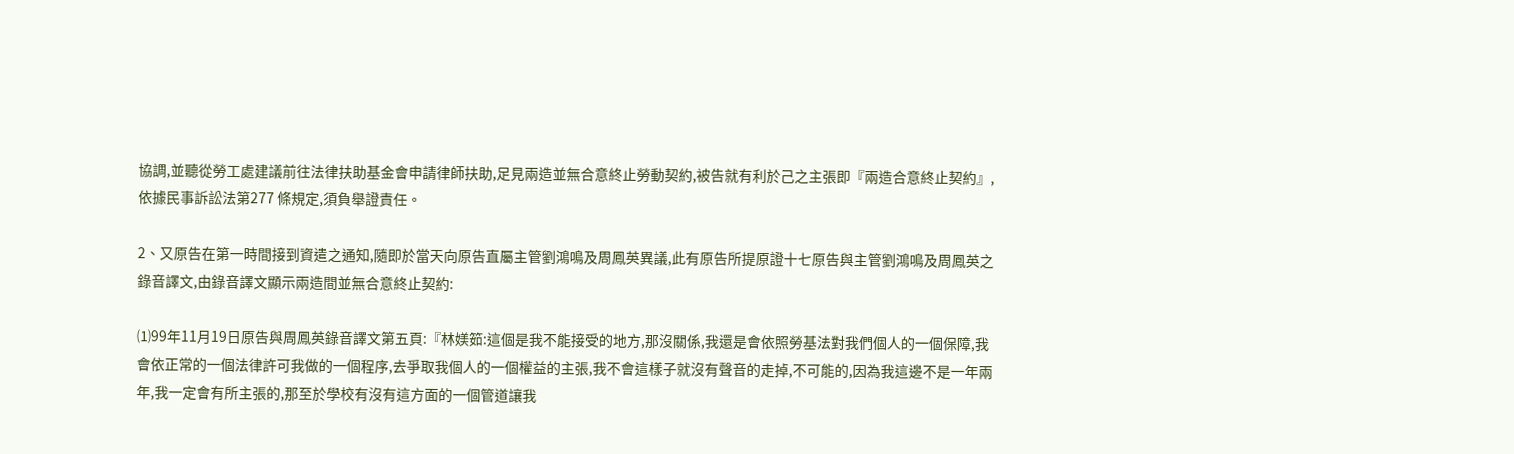協調,並聽從勞工處建議前往法律扶助基金會申請律師扶助,足見兩造並無合意終止勞動契約,被告就有利於己之主張即『兩造合意終止契約』,依據民事訴訟法第277 條規定,須負舉證責任。

2、又原告在第一時間接到資遣之通知,隨即於當天向原告直屬主管劉鴻鳴及周鳳英異議,此有原告所提原證十七原告與主管劉鴻鳴及周鳳英之錄音譯文,由錄音譯文顯示兩造間並無合意終止契約:

⑴99年11月19日原告與周鳳英錄音譯文第五頁:『林媄筎:這個是我不能接受的地方,那沒關係,我還是會依照勞基法對我們個人的一個保障,我會依正常的一個法律許可我做的一個程序,去爭取我個人的一個權益的主張,我不會這樣子就沒有聲音的走掉,不可能的,因為我這邊不是一年兩年,我一定會有所主張的,那至於學校有沒有這方面的一個管道讓我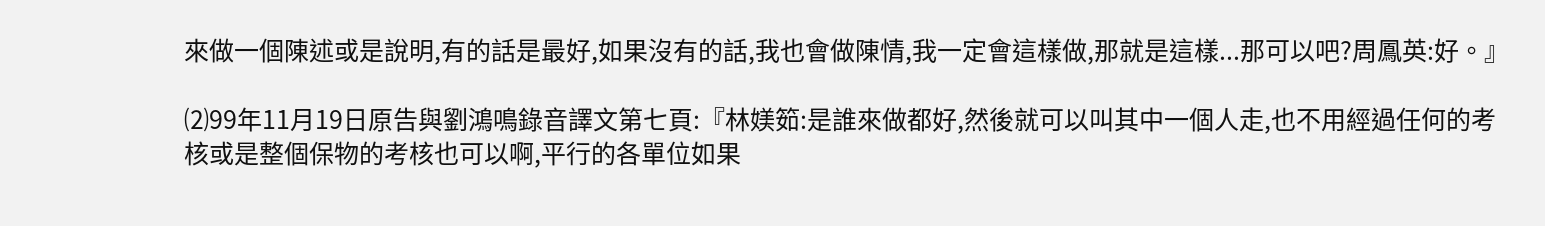來做一個陳述或是說明,有的話是最好,如果沒有的話,我也會做陳情,我一定會這樣做,那就是這樣...那可以吧?周鳳英:好。』

⑵99年11月19日原告與劉鴻鳴錄音譯文第七頁:『林媄筎:是誰來做都好,然後就可以叫其中一個人走,也不用經過任何的考核或是整個保物的考核也可以啊,平行的各單位如果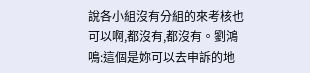說各小組沒有分組的來考核也可以啊,都沒有,都沒有。劉鴻鳴:這個是妳可以去申訴的地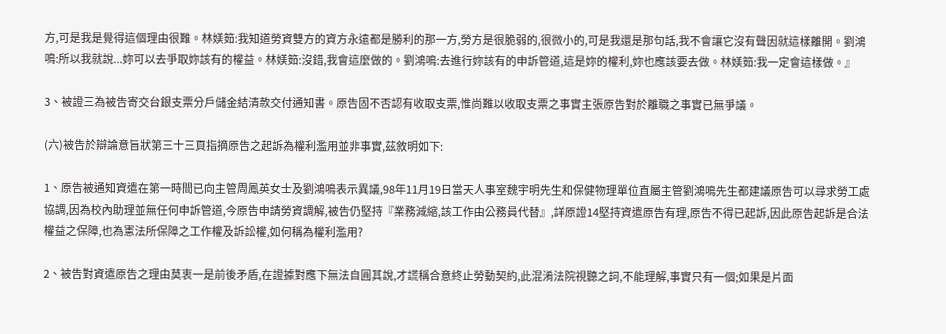方,可是我是覺得這個理由很難。林媄筎:我知道勞資雙方的資方永遠都是勝利的那一方,勞方是很脆弱的,很微小的,可是我還是那句話,我不會讓它沒有聲因就這樣離開。劉鴻鳴:所以我就說...妳可以去爭取妳該有的權益。林媄筎:沒錯,我會這麼做的。劉鴻鳴:去進行妳該有的申訴管道,這是妳的權利,妳也應該要去做。林媄筎:我一定會這樣做。』

3、被證三為被告寄交台銀支票分戶儲金結清款交付通知書。原告固不否認有收取支票,惟尚難以收取支票之事實主張原告對於離職之事實已無爭議。

(六)被告於辯論意旨狀第三十三頁指摘原告之起訴為權利濫用並非事實,茲敘明如下:

1、原告被通知資遣在第一時間已向主管周鳳英女士及劉鴻鳴表示異議,98年11月19日當天人事室魏宇明先生和保健物理單位直屬主管劉鴻鳴先生都建議原告可以尋求勞工處協調,因為校內助理並無任何申訴管道,今原告申請勞資調解,被告仍堅持『業務減縮,該工作由公務員代替』,詳原證14堅持資遣原告有理,原告不得已起訴,因此原告起訴是合法權益之保障,也為憲法所保障之工作權及訴訟權,如何稱為權利濫用?

2、被告對資遣原告之理由莫衷一是前後矛盾,在證據對應下無法自圓其說,才謊稱合意終止勞動契約,此混淆法院視聽之詞,不能理解,事實只有一個;如果是片面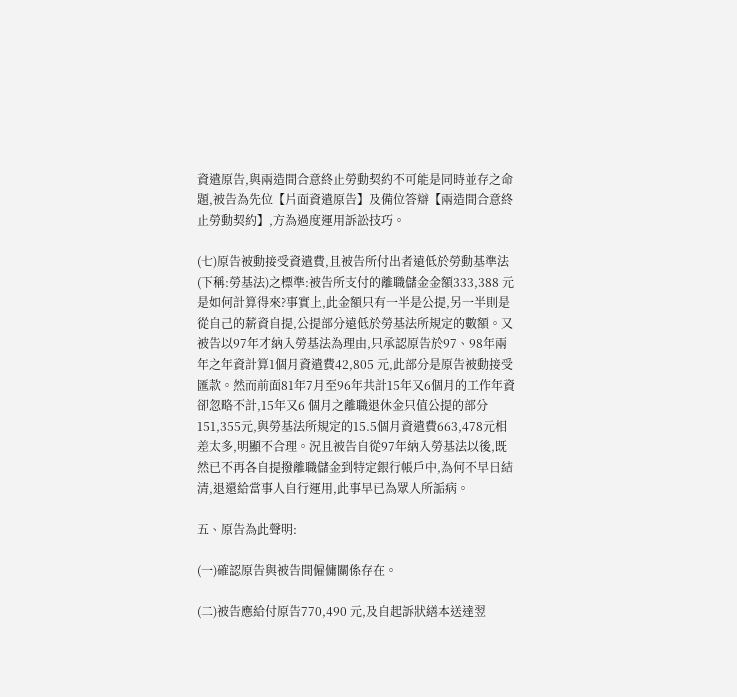資遣原告,與兩造間合意終止勞動契約不可能是同時並存之命題,被告為先位【片面資遣原告】及備位答辯【兩造間合意終止勞動契約】,方為過度運用訴訟技巧。

(七)原告被動接受資遣費,且被告所付出者遠低於勞動基準法(下稱:勞基法)之標準:被告所支付的離職儲金金額333,388 元是如何計算得來?事實上,此金額只有一半是公提,另一半則是從自己的薪資自提,公提部分遠低於勞基法所規定的數額。又被告以97年才納入勞基法為理由,只承認原告於97、98年兩年之年資計算1個月資遣費42,805 元,此部分是原告被動接受匯款。然而前面81年7月至96年共計15年又6個月的工作年資卻忽略不計,15年又6 個月之離職退休金只值公提的部分151,355元,與勞基法所規定的15.5個月資遣費663,478元相差太多,明顯不合理。況且被告自從97年納入勞基法以後,既然已不再各自提撥離職儲金到特定銀行帳戶中,為何不早日結清,退還給當事人自行運用,此事早已為眾人所詬病。

五、原告為此聲明:

(一)確認原告與被告間僱傭關係存在。

(二)被告應給付原告770,490 元,及自起訴狀繕本送達翌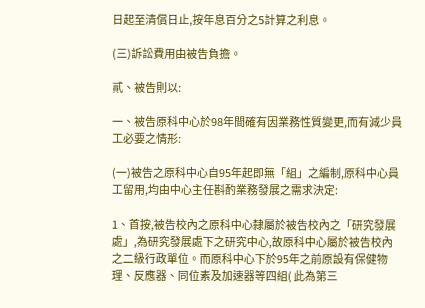日起至清償日止,按年息百分之5計算之利息。

(三)訴訟費用由被告負擔。

貳、被告則以:

一、被告原科中心於98年間確有因業務性質變更,而有減少員工必要之情形:

(一)被告之原科中心自95年起即無「組」之編制,原科中心員工留用,均由中心主任斟酌業務發展之需求決定:

1、首按,被告校內之原科中心隸屬於被告校內之「研究發展處」,為研究發展處下之研究中心,故原科中心屬於被告校內之二級行政單位。而原科中心下於95年之前原設有保健物理、反應器、同位素及加速器等四組( 此為第三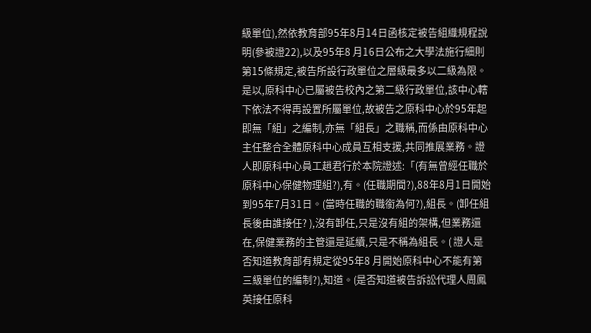級單位),然依教育部95年8月14日函核定被告組織規程說明(參被證22),以及95年8 月16日公布之大學法施行細則第15條規定,被告所設行政單位之層級最多以二級為限。是以,原科中心已屬被告校內之第二級行政單位,該中心轄下依法不得再設置所屬單位,故被告之原科中心於95年起即無「組」之編制,亦無「組長」之職稱,而係由原科中心主任整合全體原科中心成員互相支援,共同推展業務。證人即原科中心員工趙君行於本院證述:「(有無曾經任職於原科中心保健物理組?),有。(任職期間?),88年8月1日開始到95年7月31日。(當時任職的職銜為何?),組長。(卸任組長後由誰接任? ),沒有卸任,只是沒有組的架構,但業務還在,保健業務的主管還是延續,只是不稱為組長。( 證人是否知道教育部有規定從95年8 月開始原科中心不能有第三級單位的編制?),知道。(是否知道被告訴訟代理人周鳳英接任原科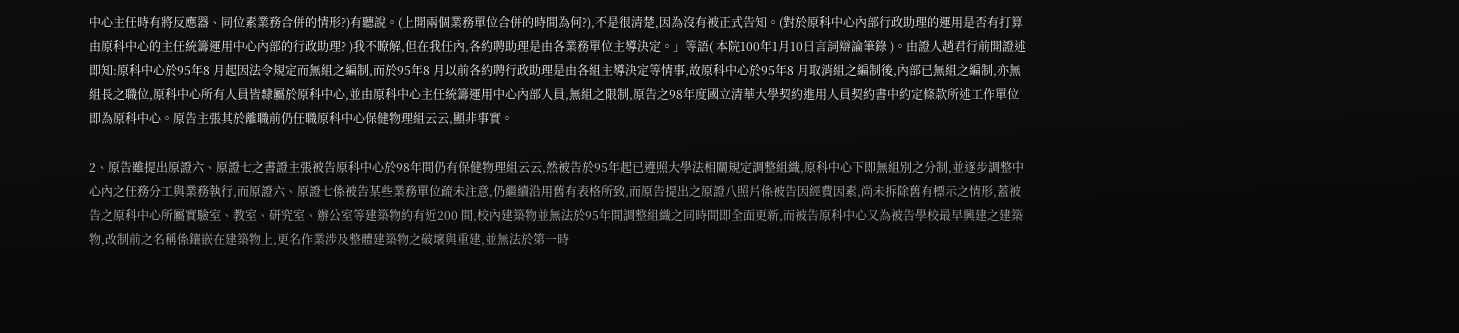中心主任時有將反應器、同位素業務合併的情形?)有聽說。(上開兩個業務單位合併的時間為何?),不是很清楚,因為沒有被正式告知。(對於原科中心內部行政助理的運用是否有打算由原科中心的主任統籌運用中心內部的行政助理? )我不瞭解,但在我任內,各約聘助理是由各業務單位主導決定。」等語( 本院100年1月10日言詞辯論筆錄 )。由證人趙君行前開證述即知:原科中心於95年8 月起因法令規定而無組之編制,而於95年8 月以前各約聘行政助理是由各組主導決定等情事,故原科中心於95年8 月取消組之編制後,內部已無組之編制,亦無組長之職位,原科中心所有人員皆隸屬於原科中心,並由原科中心主任統籌運用中心內部人員,無組之限制,原告之98年度國立清華大學契約進用人員契約書中約定條款所述工作單位即為原科中心。原告主張其於離職前仍任職原科中心保健物理組云云,顯非事實。

2、原告雖提出原證六、原證七之書證主張被告原科中心於98年間仍有保健物理組云云,然被告於95年起已遵照大學法相關規定調整組織,原科中心下即無組別之分制,並逐步調整中心內之任務分工與業務執行,而原證六、原證七係被告某些業務單位疏未注意,仍繼續沿用舊有表格所致,而原告提出之原證八照片係被告因經費因素,尚未拆除舊有標示之情形,蓋被告之原科中心所屬實驗室、教室、研究室、辦公室等建築物約有近200 間,校內建築物並無法於95年間調整組織之同時間即全面更新,而被告原科中心又為被告學校最早興建之建築物,改制前之名稱係鑲嵌在建築物上,更名作業涉及整體建築物之破壞與重建,並無法於第一時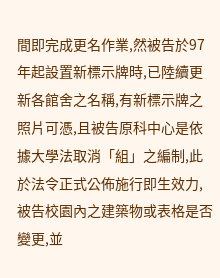間即完成更名作業,然被告於97年起設置新標示牌時,已陸續更新各館舍之名稱,有新標示牌之照片可憑,且被告原科中心是依據大學法取消「組」之編制,此於法令正式公佈施行即生效力,被告校園內之建築物或表格是否變更,並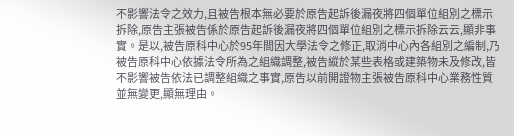不影響法令之效力,且被告根本無必要於原告起訴後漏夜將四個單位組別之標示拆除,原告主張被告係於原告起訴後漏夜將四個單位組別之標示拆除云云,顯非事實。是以,被告原科中心於95年間因大學法令之修正,取消中心內各組別之編制,乃被告原科中心依據法令所為之組織調整,被告縱於某些表格或建築物未及修改,皆不影響被告依法已調整組織之事實,原告以前開證物主張被告原科中心業務性質並無變更,顯無理由。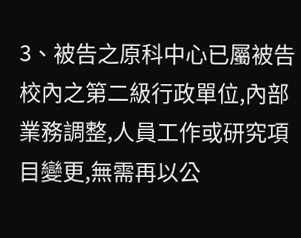3、被告之原科中心已屬被告校內之第二級行政單位,內部業務調整,人員工作或研究項目變更,無需再以公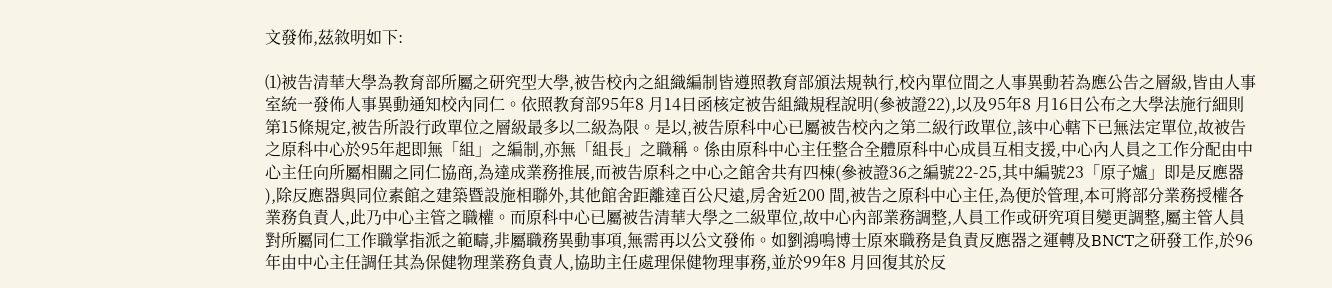文發佈,茲敘明如下:

⑴被告清華大學為教育部所屬之研究型大學,被告校內之組織編制皆遵照教育部頒法規執行,校內單位間之人事異動若為應公告之層級,皆由人事室統一發佈人事異動通知校內同仁。依照教育部95年8 月14日函核定被告組織規程說明(參被證22),以及95年8 月16日公布之大學法施行細則第15條規定,被告所設行政單位之層級最多以二級為限。是以,被告原科中心已屬被告校內之第二級行政單位,該中心轄下已無法定單位,故被告之原科中心於95年起即無「組」之編制,亦無「組長」之職稱。係由原科中心主任整合全體原科中心成員互相支援,中心內人員之工作分配由中心主任向所屬相關之同仁協商,為達成業務推展,而被告原科之中心之館舍共有四棟(參被證36之編號22-25,其中編號23「原子爐」即是反應器 ),除反應器與同位素館之建築暨設施相聯外,其他館舍距離達百公尺遠,房舍近200 間,被告之原科中心主任,為便於管理,本可將部分業務授權各業務負責人,此乃中心主管之職權。而原科中心已屬被告清華大學之二級單位,故中心內部業務調整,人員工作或研究項目變更調整,屬主管人員對所屬同仁工作職掌指派之範疇,非屬職務異動事項,無需再以公文發佈。如劉鴻鳴博士原來職務是負責反應器之運轉及BNCT之研發工作,於96年由中心主任調任其為保健物理業務負責人,協助主任處理保健物理事務,並於99年8 月回復其於反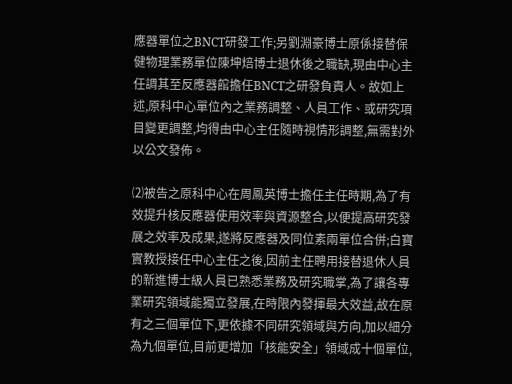應器單位之BNCT研發工作;另劉淵豪博士原係接替保健物理業務單位陳坤焙博士退休後之職缺,現由中心主任調其至反應器館擔任BNCT之研發負責人。故如上述,原科中心單位內之業務調整、人員工作、或研究項目變更調整,均得由中心主任隨時視情形調整,無需對外以公文發佈。

⑵被告之原科中心在周鳳英博士擔任主任時期,為了有效提升核反應器使用效率與資源整合,以便提高研究發展之效率及成果,遂將反應器及同位素兩單位合併;白寶實教授接任中心主任之後,因前主任聘用接替退休人員的新進博士級人員已熟悉業務及研究職掌,為了讓各專業研究領域能獨立發展,在時限內發揮最大效益,故在原有之三個單位下,更依據不同研究領域與方向,加以細分為九個單位,目前更增加「核能安全」領域成十個單位,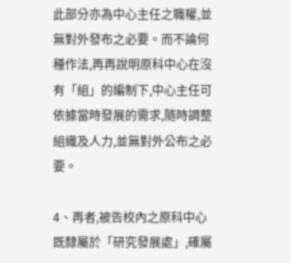此部分亦為中心主任之職權,並無對外發布之必要。而不論何種作法,再再說明原科中心在沒有「組」的編制下,中心主任可依據當時發展的需求,隨時調整組織及人力,並無對外公布之必要。

4、再者,被告校內之原科中心既隸屬於「研究發展處」,確屬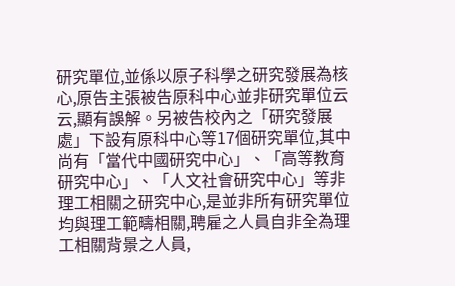研究單位,並係以原子科學之研究發展為核心,原告主張被告原科中心並非研究單位云云,顯有誤解。另被告校內之「研究發展處」下設有原科中心等17個研究單位,其中尚有「當代中國研究中心」、「高等教育研究中心」、「人文社會研究中心」等非理工相關之研究中心,是並非所有研究單位均與理工範疇相關,聘雇之人員自非全為理工相關背景之人員,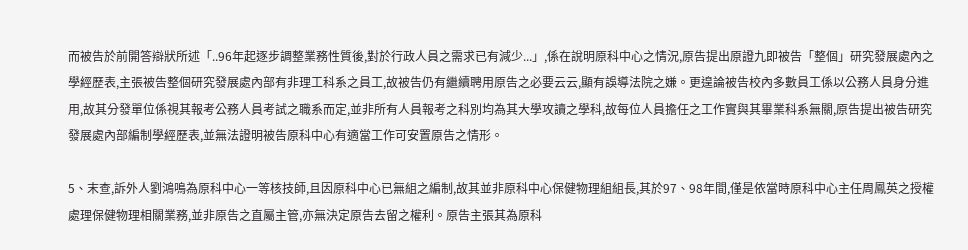而被告於前開答辯狀所述「..96年起逐步調整業務性質後,對於行政人員之需求已有減少...」,係在說明原科中心之情況,原告提出原證九即被告「整個」研究發展處內之學經歷表,主張被告整個研究發展處內部有非理工科系之員工,故被告仍有繼續聘用原告之必要云云,顯有誤導法院之嫌。更遑論被告校內多數員工係以公務人員身分進用,故其分發單位係視其報考公務人員考試之職系而定,並非所有人員報考之科別均為其大學攻讀之學科,故每位人員擔任之工作實與其畢業科系無關,原告提出被告研究發展處內部編制學經歷表,並無法證明被告原科中心有適當工作可安置原告之情形。

5、末查,訴外人劉鴻鳴為原科中心一等核技師,且因原科中心已無組之編制,故其並非原科中心保健物理組組長,其於97、98年間,僅是依當時原科中心主任周鳳英之授權處理保健物理相關業務,並非原告之直屬主管,亦無決定原告去留之權利。原告主張其為原科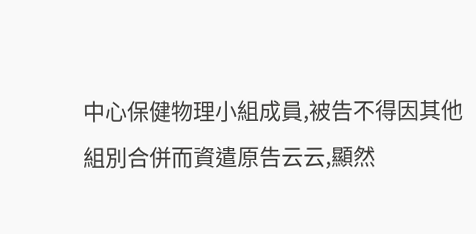中心保健物理小組成員,被告不得因其他組別合併而資遣原告云云,顯然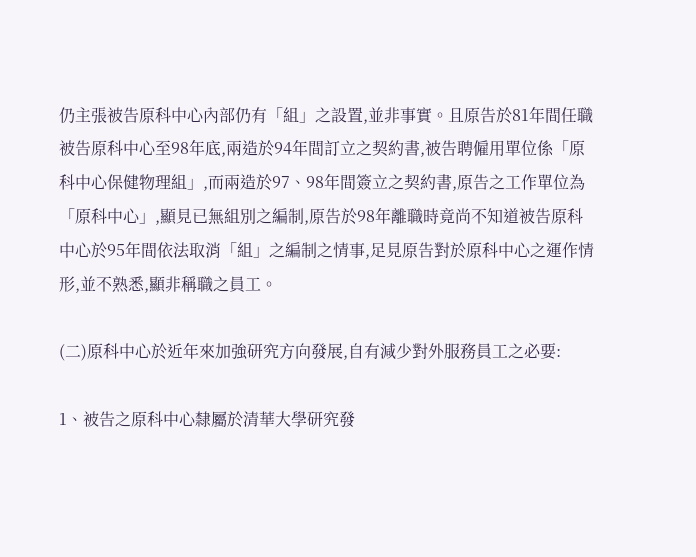仍主張被告原科中心內部仍有「組」之設置,並非事實。且原告於81年間任職被告原科中心至98年底,兩造於94年間訂立之契約書,被告聘僱用單位係「原科中心保健物理組」,而兩造於97、98年間簽立之契約書,原告之工作單位為「原科中心」,顯見已無組別之編制,原告於98年離職時竟尚不知道被告原科中心於95年間依法取消「組」之編制之情事,足見原告對於原科中心之運作情形,並不熟悉,顯非稱職之員工。

(二)原科中心於近年來加強研究方向發展,自有減少對外服務員工之必要:

1、被告之原科中心隸屬於清華大學研究發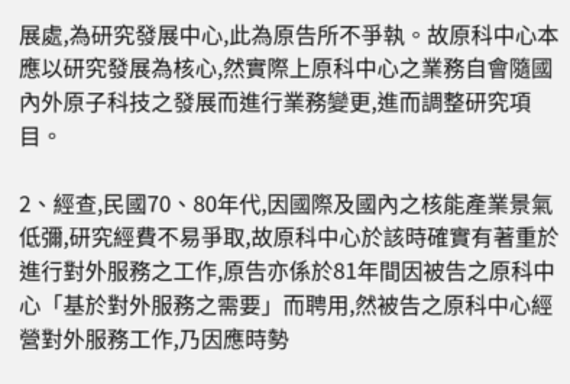展處,為研究發展中心,此為原告所不爭執。故原科中心本應以研究發展為核心,然實際上原科中心之業務自會隨國內外原子科技之發展而進行業務變更,進而調整研究項目。

2、經查,民國70、80年代,因國際及國內之核能產業景氣低彌,研究經費不易爭取,故原科中心於該時確實有著重於進行對外服務之工作,原告亦係於81年間因被告之原科中心「基於對外服務之需要」而聘用,然被告之原科中心經營對外服務工作,乃因應時勢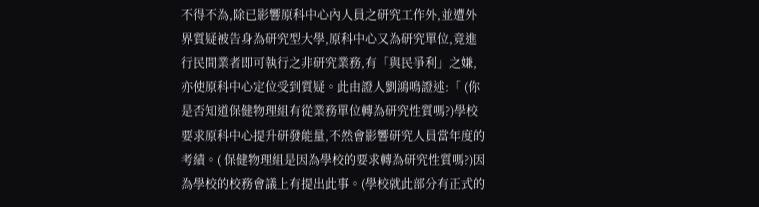不得不為,除已影響原科中心內人員之研究工作外,並遭外界質疑被告身為研究型大學,原科中心又為研究單位,竟進行民間業者即可執行之非研究業務,有「與民爭利」之嫌,亦使原科中心定位受到質疑。此由證人劉鴻鳴證述:「 (你是否知道保健物理組有從業務單位轉為研究性質嗎?)學校要求原科中心提升研發能量,不然會影響研究人員當年度的考績。( 保健物理組是因為學校的要求轉為研究性質嗎?)因為學校的校務會議上有提出此事。(學校就此部分有正式的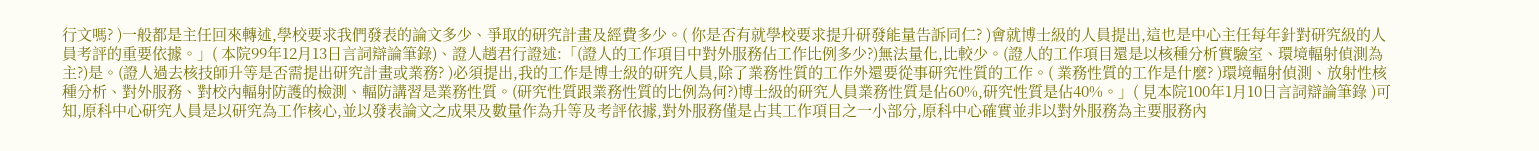行文嗎? )一般都是主任回來轉述,學校要求我們發表的論文多少、爭取的研究計畫及經費多少。( 你是否有就學校要求提升研發能量告訴同仁? )會就博士級的人員提出,這也是中心主任每年針對研究級的人員考評的重要依據。」( 本院99年12月13日言詞辯論筆錄)、證人趙君行證述:「(證人的工作項目中對外服務佔工作比例多少?)無法量化,比較少。(證人的工作項目還是以核種分析實驗室、環境輻射偵測為主?)是。(證人過去核技師升等是否需提出研究計畫或業務? )必須提出,我的工作是博士級的研究人員,除了業務性質的工作外還要從事研究性質的工作。( 業務性質的工作是什麼? )環境輻射偵測、放射性核種分析、對外服務、對校內輻射防護的檢測、輻防講習是業務性質。(研究性質跟業務性質的比例為何?)博士級的研究人員業務性質是佔60%,研究性質是佔40%。」( 見本院100年1月10日言詞辯論筆錄 )可知,原科中心研究人員是以研究為工作核心,並以發表論文之成果及數量作為升等及考評依據,對外服務僅是占其工作項目之一小部分,原科中心確實並非以對外服務為主要服務內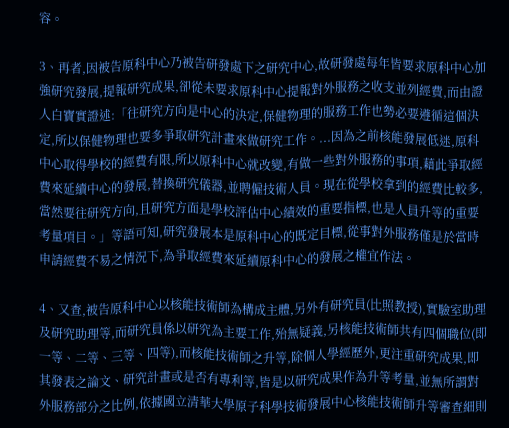容。

3、再者,因被告原科中心乃被告研發處下之研究中心,故研發處每年皆要求原科中心加強研究發展,提報研究成果,卻從未要求原科中心提報對外服務之收支並列經費,而由證人白寶實證述:「往研究方向是中心的決定,保健物理的服務工作也勢必要遵循這個決定,所以保健物理也要多爭取研究計畫來做研究工作。...因為之前核能發展低迷,原科中心取得學校的經費有限,所以原科中心就改變,有做一些對外服務的事項,藉此爭取經費來延續中心的發展,替換研究儀器,並聘僱技術人員。現在從學校拿到的經費比較多,當然要往研究方向,且研究方面是學校評估中心績效的重要指標,也是人員升等的重要考量項目。」等語可知,研究發展本是原科中心的既定目標,從事對外服務僅是於當時申請經費不易之情況下,為爭取經費來延續原科中心的發展之權宜作法。

4、又查,被告原科中心以核能技術師為構成主體,另外有研究員(比照教授),實驗室助理及研究助理等,而研究員係以研究為主要工作,殆無疑義,另核能技術師共有四個職位(即一等、二等、三等、四等),而核能技術師之升等,除個人學經歷外,更注重研究成果,即其發表之論文、研究計畫或是否有專利等,皆是以研究成果作為升等考量,並無所謂對外服務部分之比例,依據國立清華大學原子科學技術發展中心核能技術師升等審查細則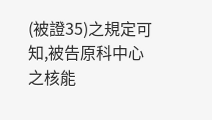(被證35)之規定可知,被告原科中心之核能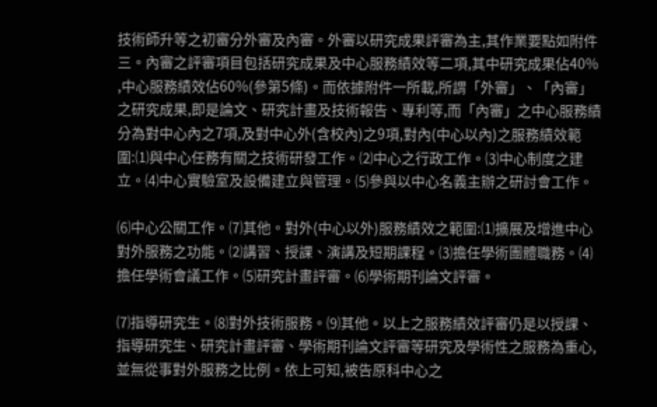技術師升等之初審分外審及內審。外審以研究成果評審為主,其作業要點如附件三。內審之評審項目包括研究成果及中心服務績效等二項,其中研究成果佔40% ,中心服務績效佔60%(參第5條)。而依據附件一所載,所謂「外審」、「內審」之研究成果,即是論文、研究計畫及技術報告、專利等,而「內審」之中心服務績分為對中心內之7項,及對中心外(含校內)之9項,對內(中心以內)之服務績效範圍:⑴與中心任務有關之技術研發工作。⑵中心之行政工作。⑶中心制度之建立。⑷中心實驗室及設備建立與管理。⑸參與以中心名義主辦之研討會工作。

⑹中心公關工作。⑺其他。對外(中心以外)服務績效之範圍:⑴擴展及增進中心對外服務之功能。⑵講習、授課、演講及短期課程。⑶擔任學術團體職務。⑷擔任學術會議工作。⑸研究計畫評審。⑹學術期刊論文評審。

⑺指導研究生。⑻對外技術服務。⑼其他。以上之服務績效評審仍是以授課、指導研究生、研究計畫評審、學術期刊論文評審等研究及學術性之服務為重心,並無從事對外服務之比例。依上可知,被告原科中心之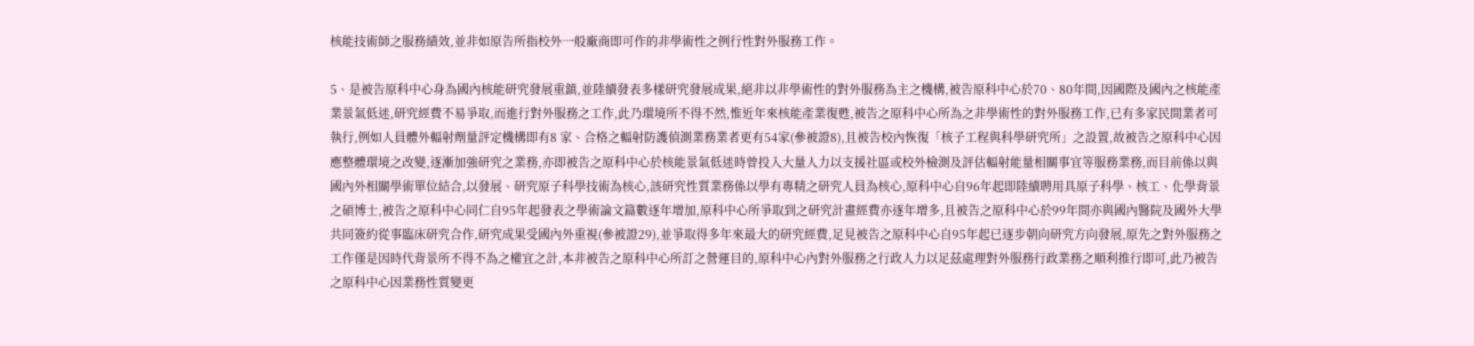核能技術師之服務績效,並非如原告所指校外一般廠商即可作的非學術性之例行性對外服務工作。

5、是被告原科中心身為國內核能研究發展重鎮,並陸續發表多樣研究發展成果,絕非以非學術性的對外服務為主之機構,被告原科中心於70、80年間,因國際及國內之核能產業景氣低迷,研究經費不易爭取,而進行對外服務之工作,此乃環境所不得不然,惟近年來核能產業復甦,被告之原科中心所為之非學術性的對外服務工作,已有多家民間業者可執行,例如人員體外輻射劑量評定機構即有8 家、合格之輻射防護偵測業務業者更有54家(參被證8),且被告校內恢復「核子工程與科學研究所」之設置,故被告之原科中心因應整體環境之改變,逐漸加強研究之業務,亦即被告之原科中心於核能景氣低迷時曾投入大量人力以支援社區或校外檢測及評估輻射能量相關事宜等服務業務,而目前係以與國內外相關學術單位結合,以發展、研究原子科學技術為核心,該研究性質業務係以學有專精之研究人員為核心,原科中心自96年起即陸續聘用具原子科學、核工、化學背景之碩博士,被告之原科中心同仁自95年起發表之學術論文篇數逐年增加,原科中心所爭取到之研究計畫經費亦逐年增多,且被告之原科中心於99年間亦與國內醫院及國外大學共同簽約從事臨床研究合作,研究成果受國內外重視(參被證29),並爭取得多年來最大的研究經費,足見被告之原科中心自95年起已逐步朝向研究方向發展,原先之對外服務之工作僅是因時代背景所不得不為之權宜之計,本非被告之原科中心所訂之營運目的,原科中心內對外服務之行政人力以足茲處理對外服務行政業務之順利推行即可,此乃被告之原科中心因業務性質變更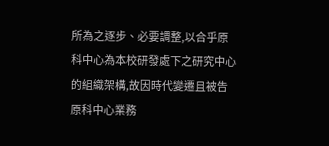所為之逐步、必要調整,以合乎原科中心為本校研發處下之研究中心的組織架構,故因時代變遷且被告原科中心業務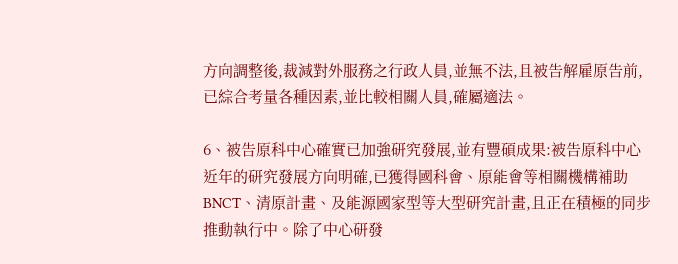方向調整後,裁減對外服務之行政人員,並無不法,且被告解雇原告前,已綜合考量各種因素,並比較相關人員,確屬適法。

6、被告原科中心確實已加強研究發展,並有豐碩成果:被告原科中心近年的研究發展方向明確,已獲得國科會、原能會等相關機構補助BNCT、清原計畫、及能源國家型等大型研究計畫,且正在積極的同步推動執行中。除了中心研發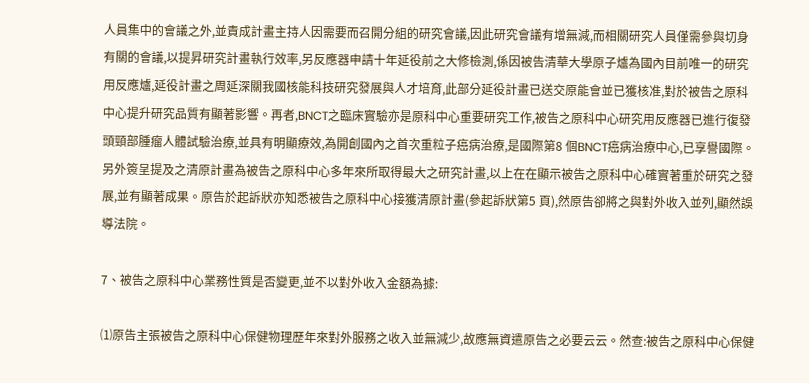人員集中的會議之外,並責成計畫主持人因需要而召開分組的研究會議,因此研究會議有增無減,而相關研究人員僅需參與切身有關的會議,以提昇研究計畫執行效率,另反應器申請十年延役前之大修檢測,係因被告清華大學原子爐為國內目前唯一的研究用反應爐,延役計畫之周延深關我國核能科技研究發展與人才培育,此部分延役計畫已送交原能會並已獲核准,對於被告之原科中心提升研究品質有顯著影響。再者,BNCT之臨床實驗亦是原科中心重要研究工作,被告之原科中心研究用反應器已進行復發頭頸部腫瘤人體試驗治療,並具有明顯療效,為開創國內之首次重粒子癌病治療,是國際第8 個BNCT癌病治療中心,已享譽國際。另外簽呈提及之清原計畫為被告之原科中心多年來所取得最大之研究計畫,以上在在顯示被告之原科中心確實著重於研究之發展,並有顯著成果。原告於起訴狀亦知悉被告之原科中心接獲清原計畫(參起訴狀第5 頁),然原告卻將之與對外收入並列,顯然誤導法院。

7、被告之原科中心業務性質是否變更,並不以對外收入金額為據:

⑴原告主張被告之原科中心保健物理歷年來對外服務之收入並無減少,故應無資遣原告之必要云云。然查:被告之原科中心保健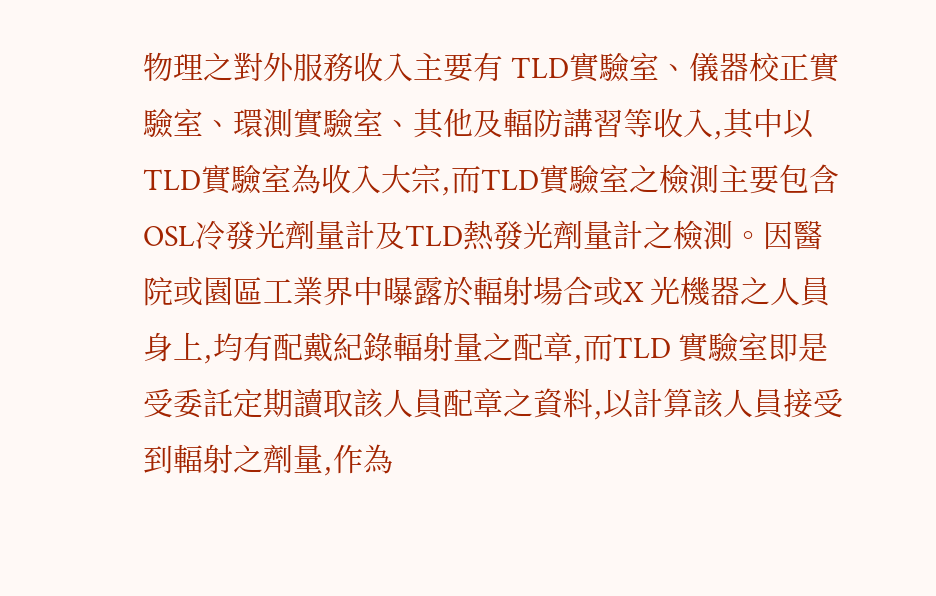物理之對外服務收入主要有 TLD實驗室、儀器校正實驗室、環測實驗室、其他及輻防講習等收入,其中以TLD實驗室為收入大宗,而TLD實驗室之檢測主要包含OSL冷發光劑量計及TLD熱發光劑量計之檢測。因醫院或園區工業界中曝露於輻射場合或X 光機器之人員身上,均有配戴紀錄輻射量之配章,而TLD 實驗室即是受委託定期讀取該人員配章之資料,以計算該人員接受到輻射之劑量,作為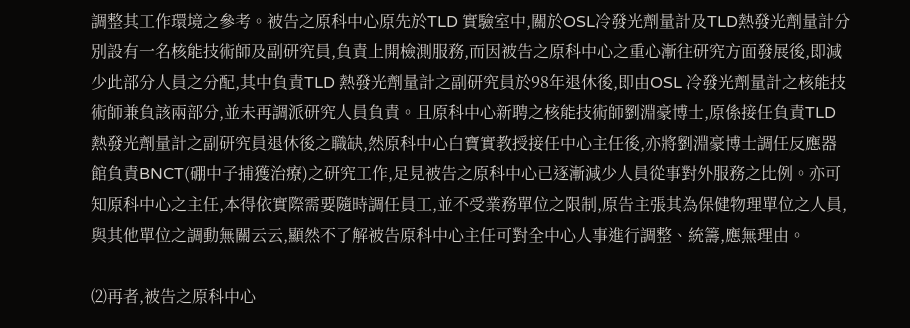調整其工作環境之參考。被告之原科中心原先於TLD 實驗室中,關於OSL冷發光劑量計及TLD熱發光劑量計分別設有一名核能技術師及副研究員,負責上開檢測服務,而因被告之原科中心之重心漸往研究方面發展後,即減少此部分人員之分配,其中負責TLD 熱發光劑量計之副研究員於98年退休後,即由OSL 冷發光劑量計之核能技術師兼負該兩部分,並未再調派研究人員負責。且原科中心新聘之核能技術師劉淵豪博士,原係接任負責TLD 熱發光劑量計之副研究員退休後之職缺,然原科中心白寶實教授接任中心主任後,亦將劉淵豪博士調任反應器館負責BNCT(硼中子捕獲治療)之研究工作,足見被告之原科中心已逐漸減少人員從事對外服務之比例。亦可知原科中心之主任,本得依實際需要隨時調任員工,並不受業務單位之限制,原告主張其為保健物理單位之人員,與其他單位之調動無關云云,顯然不了解被告原科中心主任可對全中心人事進行調整、統籌,應無理由。

⑵再者,被告之原科中心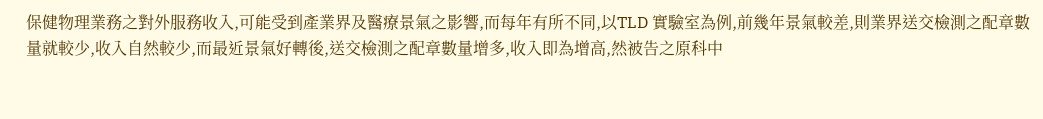保健物理業務之對外服務收入,可能受到產業界及醫療景氣之影響,而每年有所不同,以TLD 實驗室為例,前幾年景氣較差,則業界送交檢測之配章數量就較少,收入自然較少,而最近景氣好轉後,送交檢測之配章數量增多,收入即為增高,然被告之原科中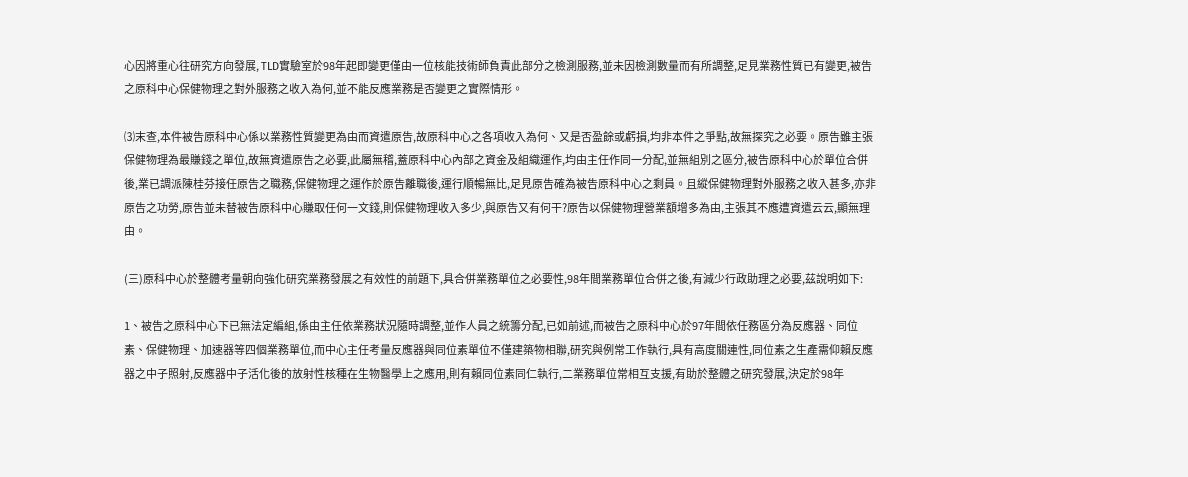心因將重心往研究方向發展, TLD實驗室於98年起即變更僅由一位核能技術師負責此部分之檢測服務,並未因檢測數量而有所調整,足見業務性質已有變更,被告之原科中心保健物理之對外服務之收入為何,並不能反應業務是否變更之實際情形。

⑶末查,本件被告原科中心係以業務性質變更為由而資遣原告,故原科中心之各項收入為何、又是否盈餘或虧損,均非本件之爭點,故無探究之必要。原告雖主張保健物理為最賺錢之單位,故無資遣原告之必要,此屬無稽,蓋原科中心內部之資金及組織運作,均由主任作同一分配,並無組別之區分,被告原科中心於單位合併後,業已調派陳桂芬接任原告之職務,保健物理之運作於原告離職後,運行順暢無比,足見原告確為被告原科中心之剩員。且縱保健物理對外服務之收入甚多,亦非原告之功勞,原告並未替被告原科中心賺取任何一文錢,則保健物理收入多少,與原告又有何干?原告以保健物理營業額增多為由,主張其不應遭資遣云云,顯無理由。

(三)原科中心於整體考量朝向強化研究業務發展之有效性的前題下,具合併業務單位之必要性,98年間業務單位合併之後,有減少行政助理之必要,茲說明如下:

1、被告之原科中心下已無法定編組,係由主任依業務狀況隨時調整,並作人員之統籌分配,已如前述,而被告之原科中心於97年間依任務區分為反應器、同位素、保健物理、加速器等四個業務單位,而中心主任考量反應器與同位素單位不僅建築物相聯,研究與例常工作執行,具有高度關連性,同位素之生產需仰賴反應器之中子照射,反應器中子活化後的放射性核種在生物醫學上之應用,則有賴同位素同仁執行,二業務單位常相互支援,有助於整體之研究發展,決定於98年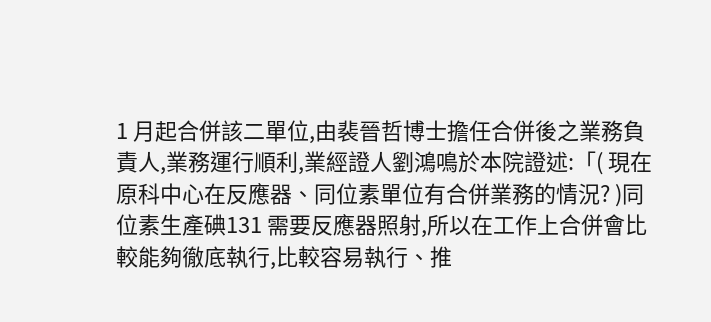1 月起合併該二單位,由裴晉哲博士擔任合併後之業務負責人,業務運行順利,業經證人劉鴻鳴於本院證述:「( 現在原科中心在反應器、同位素單位有合併業務的情況? )同位素生產碘131 需要反應器照射,所以在工作上合併會比較能夠徹底執行,比較容易執行、推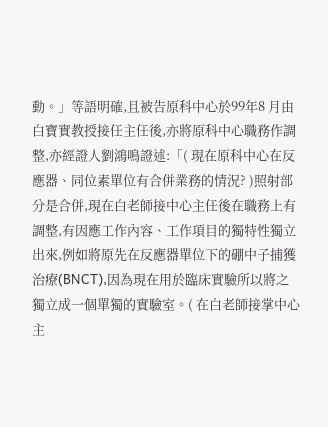動。」等語明確,且被告原科中心於99年8 月由白寶實教授接任主任後,亦將原科中心職務作調整,亦經證人劉鴻鳴證述:「( 現在原科中心在反應器、同位素單位有合併業務的情況? )照射部分是合併,現在白老師接中心主任後在職務上有調整,有因應工作內容、工作項目的獨特性獨立出來,例如將原先在反應器單位下的硼中子捕獲治療(BNCT),因為現在用於臨床實驗所以將之獨立成一個單獨的實驗室。( 在白老師接掌中心主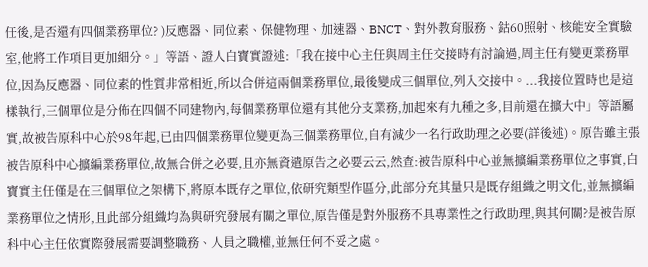任後,是否還有四個業務單位? )反應器、同位素、保健物理、加速器、BNCT、對外教育服務、鈷60照射、核能安全實驗室,他將工作項目更加細分。」等語、證人白寶實證述:「我在接中心主任與周主任交接時有討論過,周主任有變更業務單位,因為反應器、同位素的性質非常相近,所以合併這兩個業務單位,最後變成三個單位,列入交接中。...我接位置時也是這樣執行,三個單位是分佈在四個不同建物內,每個業務單位還有其他分支業務,加起來有九種之多,目前還在擴大中」等語屬實,故被告原科中心於98年起,已由四個業務單位變更為三個業務單位,自有減少一名行政助理之必要(詳後述)。原告雖主張被告原科中心擴編業務單位,故無合併之必要,且亦無資遣原告之必要云云,然查:被告原科中心並無擴編業務單位之事實,白寶實主任僅是在三個單位之架構下,將原本既存之單位,依研究類型作區分,此部分充其量只是既存組織之明文化,並無擴編業務單位之情形,且此部分組織均為與研究發展有關之單位,原告僅是對外服務不具專業性之行政助理,與其何關?是被告原科中心主任依實際發展需要調整職務、人員之職權,並無任何不妥之處。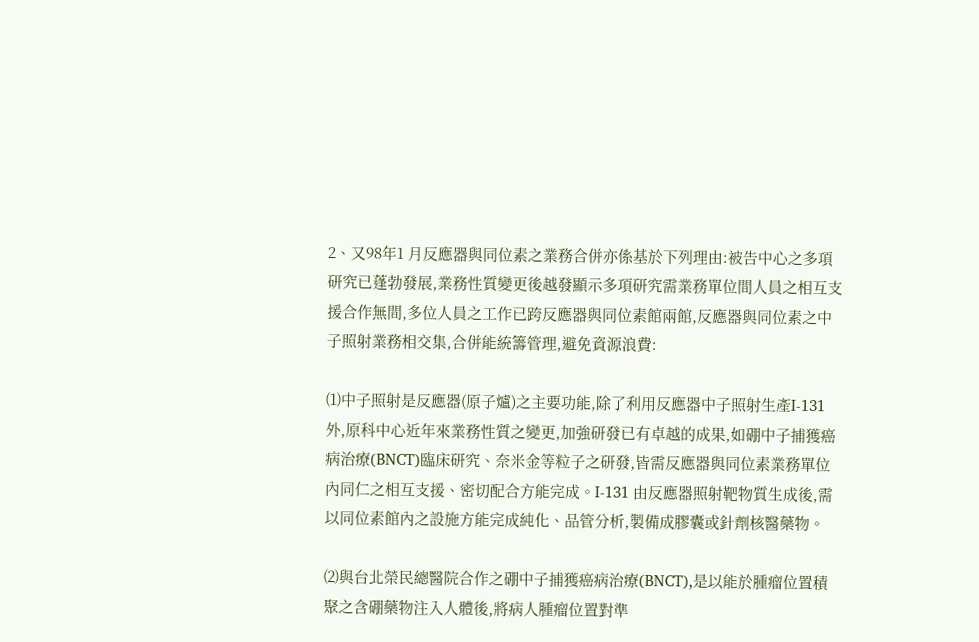2、又98年1 月反應器與同位素之業務合併亦係基於下列理由:被告中心之多項研究已蓬勃發展,業務性質變更後越發顯示多項研究需業務單位間人員之相互支援合作無間,多位人員之工作已跨反應器與同位素館兩館,反應器與同位素之中子照射業務相交集,合併能統籌管理,避免資源浪費:

⑴中子照射是反應器(原子爐)之主要功能,除了利用反應器中子照射生產I-131 外,原科中心近年來業務性質之變更,加強研發已有卓越的成果,如硼中子捕獲癌病治療(BNCT)臨床研究、奈米金等粒子之研發,皆需反應器與同位素業務單位內同仁之相互支援、密切配合方能完成。I-131 由反應器照射靶物質生成後,需以同位素館內之設施方能完成純化、品管分析,製備成膠囊或針劑核醫藥物。

⑵與台北榮民總醫院合作之硼中子捕獲癌病治療(BNCT),是以能於腫瘤位置積聚之含硼藥物注入人體後,將病人腫瘤位置對準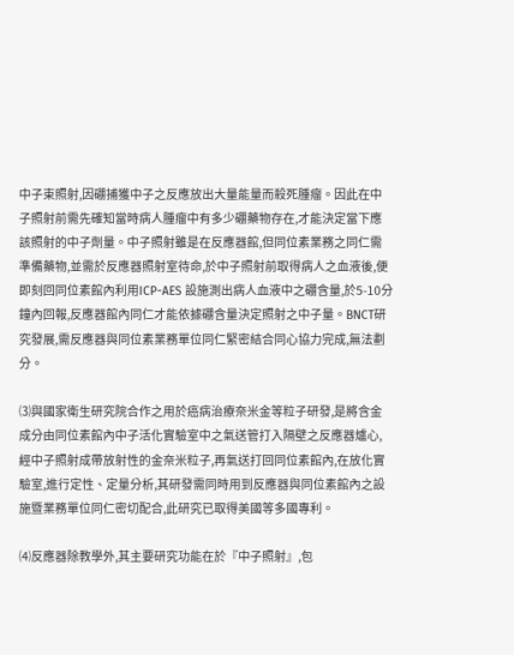中子束照射,因硼捕獲中子之反應放出大量能量而殺死腫瘤。因此在中子照射前需先確知當時病人腫瘤中有多少硼藥物存在,才能決定當下應該照射的中子劑量。中子照射雖是在反應器館,但同位素業務之同仁需準備藥物,並需於反應器照射室待命,於中子照射前取得病人之血液後,便即刻回同位素館內利用ICP-AES 設施測出病人血液中之硼含量,於5-10分鐘內回報,反應器館內同仁才能依據硼含量決定照射之中子量。BNCT研究發展,需反應器與同位素業務單位同仁緊密結合同心協力完成,無法劃分。

⑶與國家衛生研究院合作之用於癌病治療奈米金等粒子研發,是將含金成分由同位素館內中子活化實驗室中之氣送管打入隔壁之反應器爐心,經中子照射成帶放射性的金奈米粒子,再氣送打回同位素館內,在放化實驗室,進行定性、定量分析,其研發需同時用到反應器與同位素館內之設施暨業務單位同仁密切配合,此研究已取得美國等多國專利。

⑷反應器除教學外,其主要研究功能在於『中子照射』,包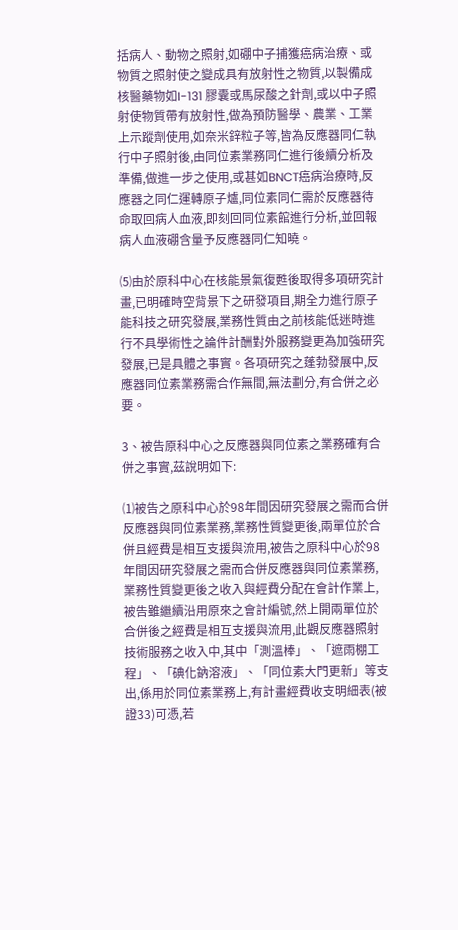括病人、動物之照射,如硼中子捕獲癌病治療、或物質之照射使之變成具有放射性之物質,以製備成核醫藥物如I-131 膠囊或馬尿酸之針劑,或以中子照射使物質帶有放射性,做為預防醫學、農業、工業上示蹤劑使用,如奈米鋅粒子等,皆為反應器同仁執行中子照射後,由同位素業務同仁進行後續分析及準備,做進一步之使用,或甚如BNCT癌病治療時,反應器之同仁運轉原子爐,同位素同仁需於反應器待命取回病人血液,即刻回同位素館進行分析,並回報病人血液硼含量予反應器同仁知曉。

⑸由於原科中心在核能景氣復甦後取得多項研究計畫,已明確時空背景下之研發項目,期全力進行原子能科技之研究發展,業務性質由之前核能低迷時進行不具學術性之論件計酬對外服務變更為加強研究發展,已是具體之事實。各項研究之蓬勃發展中,反應器同位素業務需合作無間,無法劃分,有合併之必要。

3、被告原科中心之反應器與同位素之業務確有合併之事實,茲說明如下:

⑴被告之原科中心於98年間因研究發展之需而合併反應器與同位素業務,業務性質變更後,兩單位於合併且經費是相互支援與流用,被告之原科中心於98年間因研究發展之需而合併反應器與同位素業務,業務性質變更後之收入與經費分配在會計作業上,被告雖繼續沿用原來之會計編號,然上開兩單位於合併後之經費是相互支援與流用,此觀反應器照射技術服務之收入中,其中「測溫棒」、「遮雨棚工程」、「碘化鈉溶液」、「同位素大門更新」等支出,係用於同位素業務上,有計畫經費收支明細表(被證33)可憑,若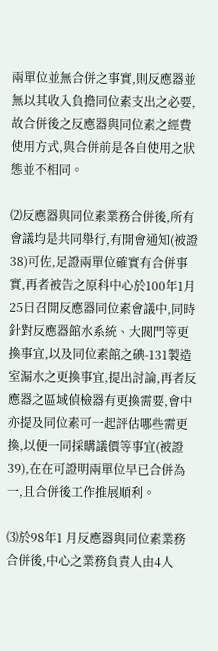兩單位並無合併之事實,則反應器並無以其收入負擔同位素支出之必要,故合併後之反應器與同位素之經費使用方式,與合併前是各自使用之狀態並不相同。

⑵反應器與同位素業務合併後,所有會議均是共同舉行,有開會通知(被證38)可佐,足證兩單位確實有合併事實,再者被告之原科中心於100年1月25日召開反應器同位素會議中,同時針對反應器館水系統、大閥門等更換事宜,以及同位素館之碘-131製造室漏水之更換事宜,提出討論,再者反應器之區域偵檢器有更換需要,會中亦提及同位素可一起評估哪些需更換,以便一同採購議價等事宜(被證39),在在可證明兩單位早已合併為一,且合併後工作推展順利。

⑶於98年1 月反應器與同位素業務合併後,中心之業務負責人由4人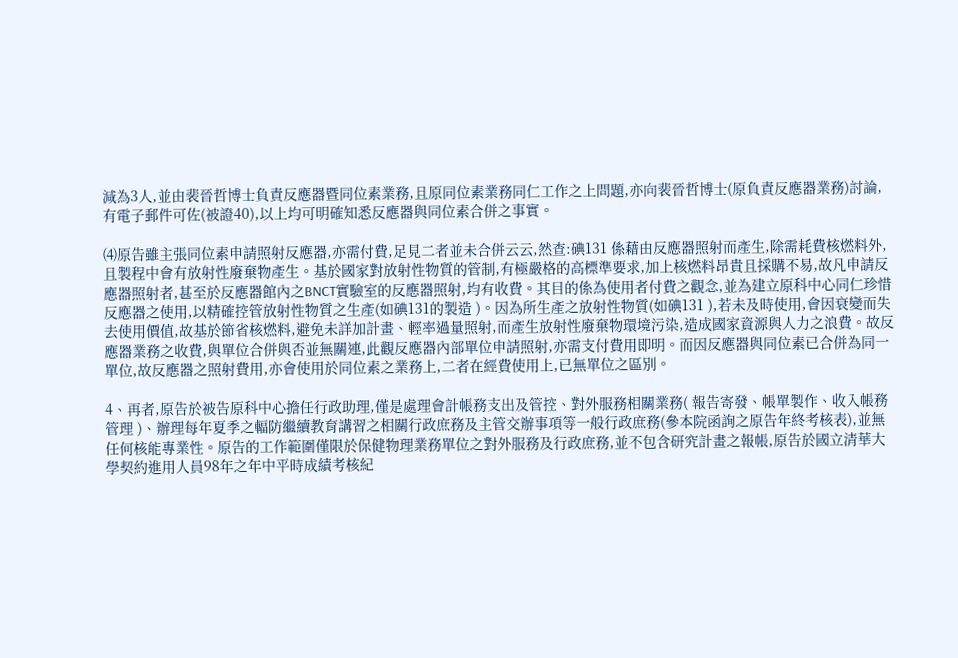減為3人,並由裴晉哲博士負責反應器暨同位素業務,且原同位素業務同仁工作之上問題,亦向裴晉哲博士(原負責反應器業務)討論,有電子郵件可佐(被證40),以上均可明確知悉反應器與同位素合併之事實。

⑷原告雖主張同位素申請照射反應器,亦需付費,足見二者並未合併云云,然查:碘131 係藉由反應器照射而產生,除需耗費核燃料外,且製程中會有放射性廢棄物產生。基於國家對放射性物質的管制,有極嚴格的高標準要求,加上核燃料昂貴且採購不易,故凡申請反應器照射者,甚至於反應器館內之BNCT實驗室的反應器照射,均有收費。其目的係為使用者付費之觀念,並為建立原科中心同仁珍惜反應器之使用,以精確控管放射性物質之生產(如碘131的製造 )。因為所生產之放射性物質(如碘131 ),若未及時使用,會因衰變而失去使用價值,故基於節省核燃料,避免未詳加計畫、輕率過量照射,而產生放射性廢棄物環境污染,造成國家資源與人力之浪費。故反應器業務之收費,與單位合併與否並無關連,此觀反應器內部單位申請照射,亦需支付費用即明。而因反應器與同位素已合併為同一單位,故反應器之照射費用,亦會使用於同位素之業務上,二者在經費使用上,已無單位之區別。

4、再者,原告於被告原科中心擔任行政助理,僅是處理會計帳務支出及管控、對外服務相關業務( 報告寄發、帳單製作、收入帳務管理 )、辦理每年夏季之輻防繼續教育講習之相關行政庶務及主管交辦事項等一般行政庶務(參本院函詢之原告年終考核表),並無任何核能專業性。原告的工作範圍僅限於保健物理業務單位之對外服務及行政庶務,並不包含研究計畫之報帳,原告於國立清華大學契約進用人員98年之年中平時成績考核紀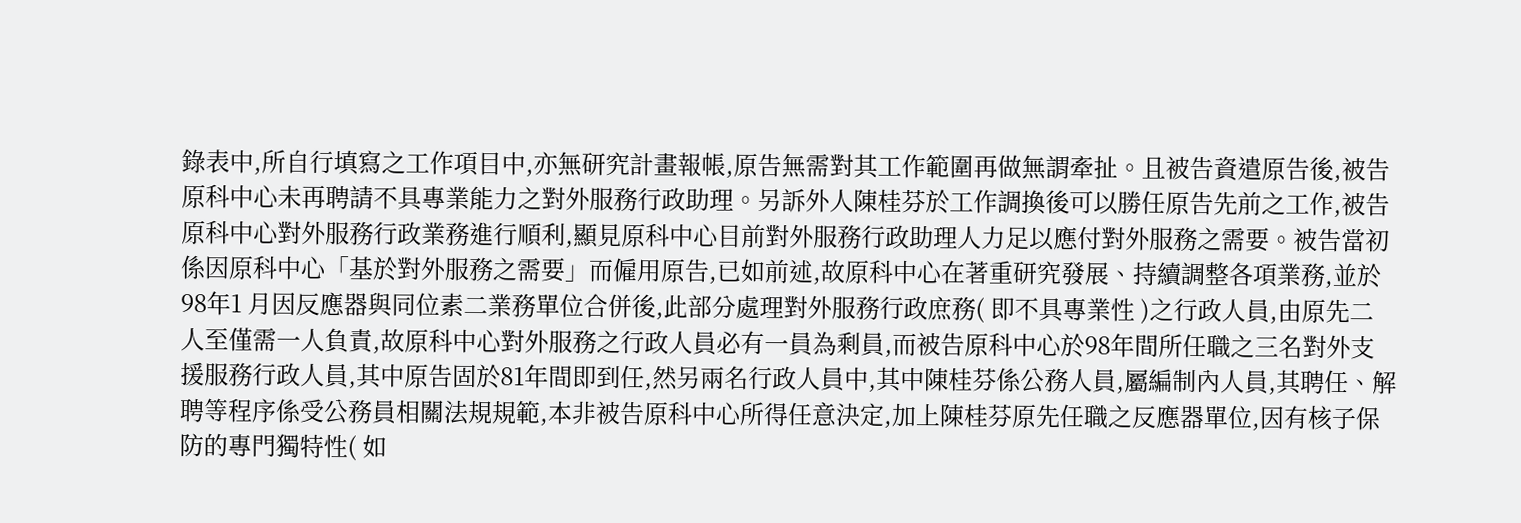錄表中,所自行填寫之工作項目中,亦無研究計畫報帳,原告無需對其工作範圍再做無謂牽扯。且被告資遣原告後,被告原科中心未再聘請不具專業能力之對外服務行政助理。另訴外人陳桂芬於工作調換後可以勝任原告先前之工作,被告原科中心對外服務行政業務進行順利,顯見原科中心目前對外服務行政助理人力足以應付對外服務之需要。被告當初係因原科中心「基於對外服務之需要」而僱用原告,已如前述,故原科中心在著重研究發展、持續調整各項業務,並於98年1 月因反應器與同位素二業務單位合併後,此部分處理對外服務行政庶務( 即不具專業性 )之行政人員,由原先二人至僅需一人負責,故原科中心對外服務之行政人員必有一員為剩員,而被告原科中心於98年間所任職之三名對外支援服務行政人員,其中原告固於81年間即到任,然另兩名行政人員中,其中陳桂芬係公務人員,屬編制內人員,其聘任、解聘等程序係受公務員相關法規規範,本非被告原科中心所得任意決定,加上陳桂芬原先任職之反應器單位,因有核子保防的專門獨特性( 如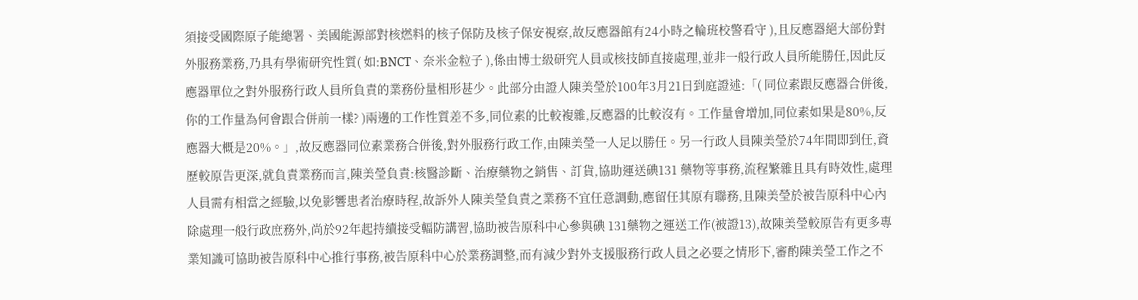須接受國際原子能總署、美國能源部對核燃料的核子保防及核子保安視察,故反應器館有24小時之輪班校警看守 ),且反應器絕大部份對外服務業務,乃具有學術研究性質( 如:BNCT、奈米金粒子 ),係由博士級研究人員或核技師直接處理,並非一般行政人員所能勝任,因此反應器單位之對外服務行政人員所負責的業務份量相形甚少。此部分由證人陳美瑩於100年3月21日到庭證述:「( 同位素跟反應器合併後,你的工作量為何會跟合併前一樣? )兩邊的工作性質差不多,同位素的比較複雜,反應器的比較沒有。工作量會增加,同位素如果是80%,反應器大概是20%。」,故反應器同位素業務合併後,對外服務行政工作,由陳美瑩一人足以勝任。另一行政人員陳美瑩於74年間即到任,資歷較原告更深,就負責業務而言,陳美瑩負責:核醫診斷、治療藥物之銷售、訂貨,協助運送碘131 藥物等事務,流程繁雜且具有時效性,處理人員需有相當之經驗,以免影響患者治療時程,故訴外人陳美瑩負責之業務不宜任意調動,應留任其原有聯務,且陳美瑩於被告原科中心內除處理一般行政庶務外,尚於92年起持續接受輻防講習,協助被告原科中心參與碘 131藥物之運送工作(被證13),故陳美瑩較原告有更多專業知識可協助被告原科中心推行事務,被告原科中心於業務調整,而有減少對外支援服務行政人員之必要之情形下,審酌陳美瑩工作之不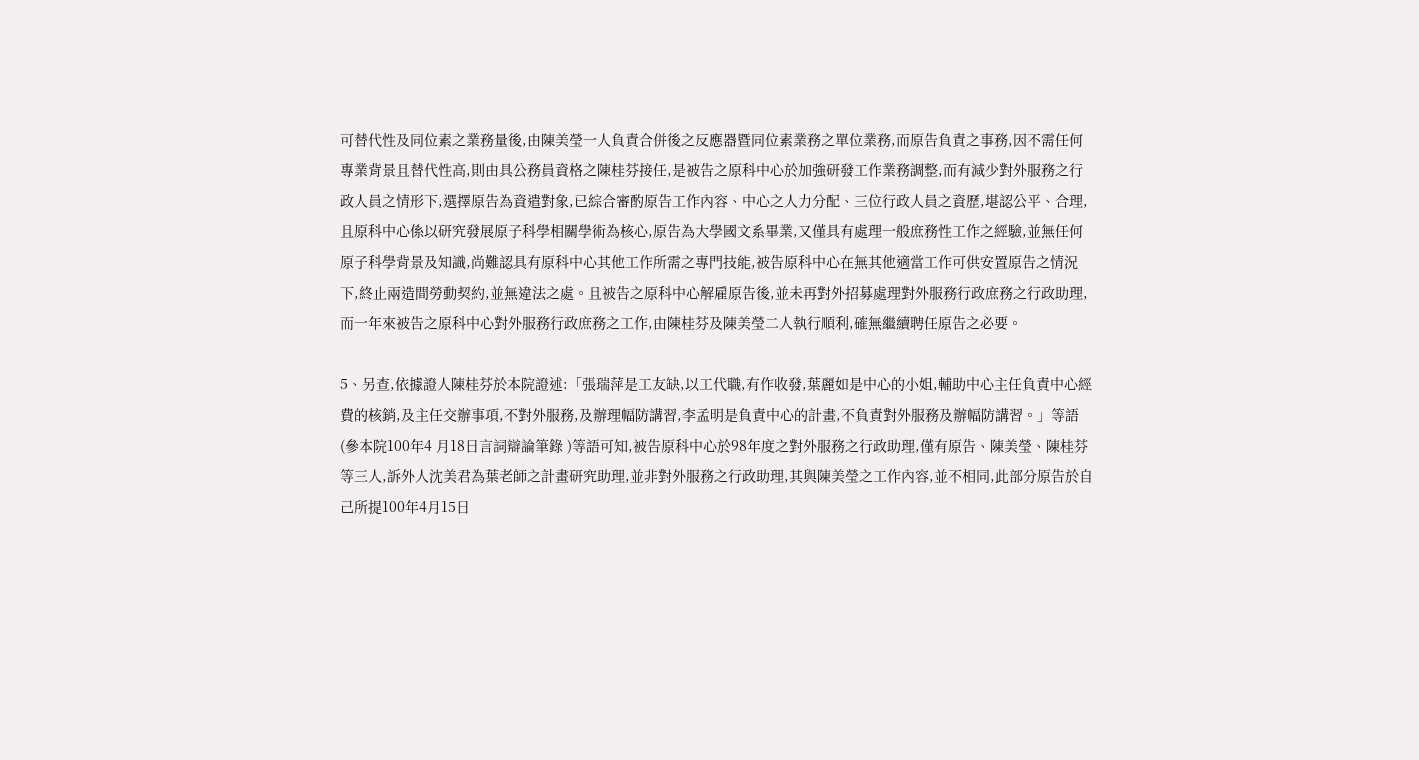可替代性及同位素之業務量後,由陳美瑩一人負責合併後之反應器暨同位素業務之單位業務,而原告負責之事務,因不需任何專業背景且替代性高,則由具公務員資格之陳桂芬接任,是被告之原科中心於加強研發工作業務調整,而有減少對外服務之行政人員之情形下,選擇原告為資遣對象,已綜合審酌原告工作內容、中心之人力分配、三位行政人員之資歷,堪認公平、合理,且原科中心係以研究發展原子科學相關學術為核心,原告為大學國文系畢業,又僅具有處理一般庶務性工作之經驗,並無任何原子科學背景及知識,尚難認具有原科中心其他工作所需之專門技能,被告原科中心在無其他適當工作可供安置原告之情況下,終止兩造間勞動契約,並無違法之處。且被告之原科中心解雇原告後,並未再對外招募處理對外服務行政庶務之行政助理,而一年來被告之原科中心對外服務行政庶務之工作,由陳桂芬及陳美瑩二人執行順利,確無繼續聘任原告之必要。

5、另查,依據證人陳桂芬於本院證述:「張瑞萍是工友缺,以工代職,有作收發,葉麗如是中心的小姐,輔助中心主任負責中心經費的核銷,及主任交辦事項,不對外服務,及辦理幅防講習,李孟明是負責中心的計畫,不負責對外服務及辦幅防講習。」等語(參本院100年4 月18日言詞辯論筆錄 )等語可知,被告原科中心於98年度之對外服務之行政助理,僅有原告、陳美瑩、陳桂芬等三人,訴外人沈美君為葉老師之計畫研究助理,並非對外服務之行政助理,其與陳美瑩之工作內容,並不相同,此部分原告於自己所提100年4月15日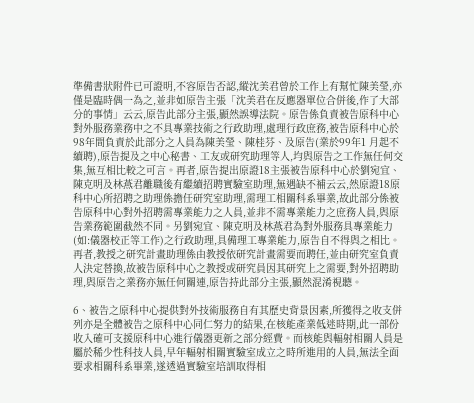準備書狀附件已可證明,不容原告否認,縱沈美君曾於工作上有幫忙陳美瑩,亦僅是臨時偶一為之,並非如原告主張「沈美君在反應器單位合併後,作了大部分的事情」云云,原告此部分主張,顯然誤導法院。原告係負責被告原科中心對外服務業務中之不具專業技術之行政助理,處理行政庶務,被告原科中心於98年間負責於此部分之人員為陳美瑩、陳桂芬、及原告(業於99年1 月起不續聘),原告提及之中心秘書、工友或研究助理等人,均與原告之工作無任何交集,無互相比較之可言。再者,原告提出原證18主張被告原科中心於劉宛宜、陳克明及林燕君離職後有繼續招聘實驗室助理,無遇缺不補云云,然原證18原科中心所招聘之助理係擔任研究室助理,需理工相關科系畢業,故此部分係被告原科中心對外招聘需專業能力之人員,並非不需專業能力之庶務人員,與原告業務範圍截然不同。另劉宛宜、陳克明及林燕君為對外服務具專業能力(如:儀器校正等工作)之行政助理,具備理工專業能力,原告自不得與之相比。再者,教授之研究計畫助理係由教授依研究計畫需要而聘任,並由研究室負責人決定替換,故被告原科中心之教授或研究員因其研究上之需要,對外招聘助理,與原告之業務亦無任何關連,原告持此部分主張,顯然混淆視聽。

6、被告之原科中心提供對外技術服務自有其歷史背景因素,所獲得之收支併列亦是全體被告之原科中心同仁努力的結果,在核能產業低迷時期,此一部份收入確可支援原科中心進行儀器更新之部分經費。而核能與輻射相關人員是屬於稀少性科技人員,早年輻射相關實驗室成立之時所進用的人員,無法全面要求相關科系畢業,遂透過實驗室培訓取得相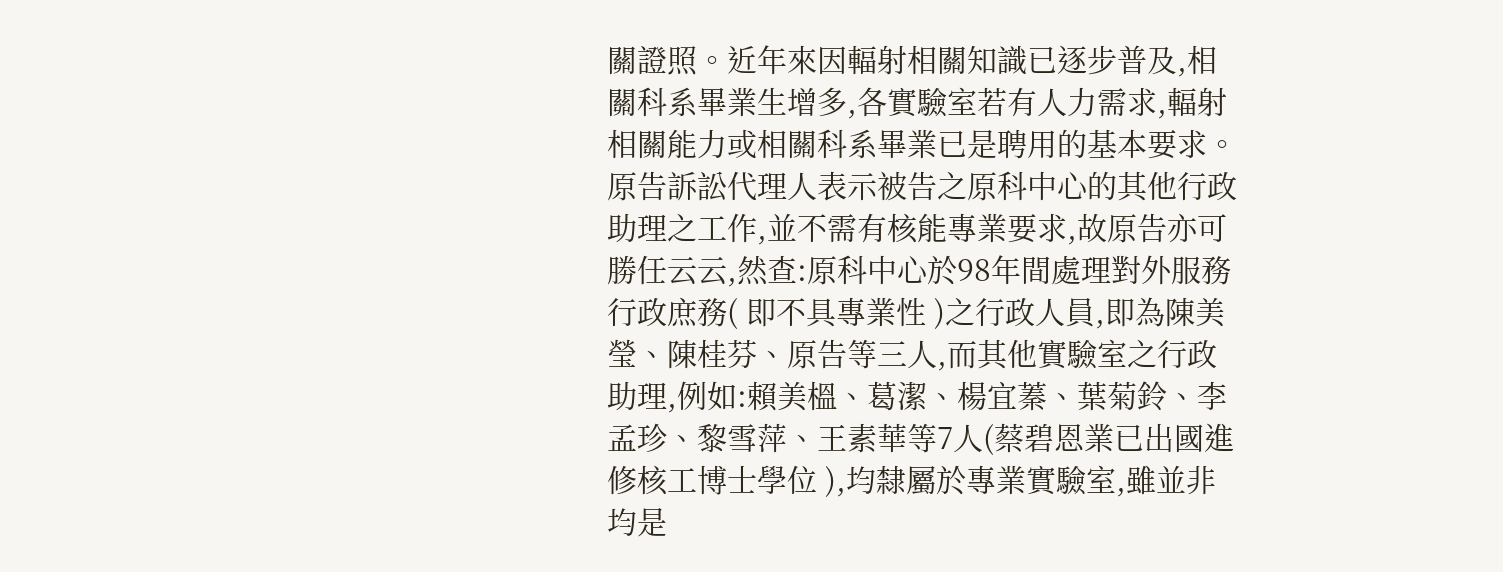關證照。近年來因輻射相關知識已逐步普及,相關科系畢業生增多,各實驗室若有人力需求,輻射相關能力或相關科系畢業已是聘用的基本要求。原告訴訟代理人表示被告之原科中心的其他行政助理之工作,並不需有核能專業要求,故原告亦可勝任云云,然查:原科中心於98年間處理對外服務行政庶務( 即不具專業性 )之行政人員,即為陳美瑩、陳桂芬、原告等三人,而其他實驗室之行政助理,例如:賴美榲、葛潔、楊宜蓁、葉菊鈴、李孟珍、黎雪萍、王素華等7人(蔡碧恩業已出國進修核工博士學位 ),均隸屬於專業實驗室,雖並非均是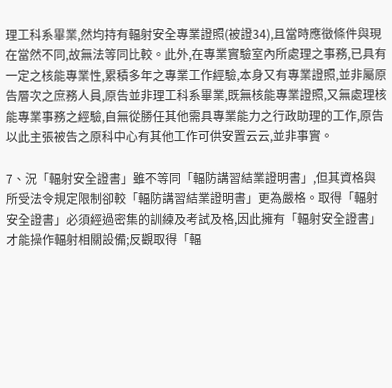理工科系畢業,然均持有輻射安全專業證照(被證34),且當時應徵條件與現在當然不同,故無法等同比較。此外,在專業實驗室內所處理之事務,已具有一定之核能專業性,累積多年之專業工作經驗,本身又有專業證照,並非屬原告層次之庶務人員,原告並非理工科系畢業,既無核能專業證照,又無處理核能專業事務之經驗,自無從勝任其他需具專業能力之行政助理的工作,原告以此主張被告之原科中心有其他工作可供安置云云,並非事實。

7、況「輻射安全證書」雖不等同「輻防講習結業證明書」,但其資格與所受法令規定限制卻較「輻防講習結業證明書」更為嚴格。取得「輻射安全證書」必須經過密集的訓練及考試及格,因此擁有「輻射安全證書」才能操作輻射相關設備;反觀取得「輻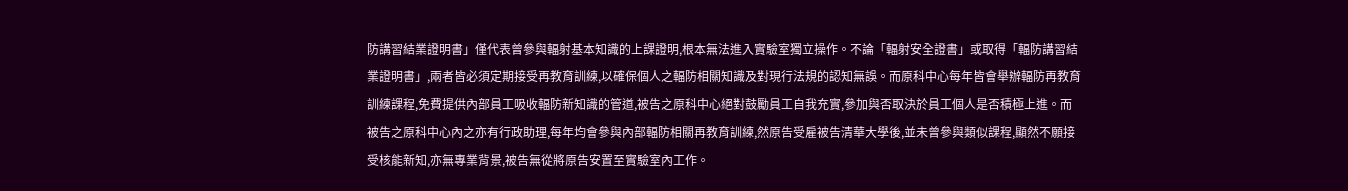防講習結業證明書」僅代表曾參與輻射基本知識的上課證明,根本無法進入實驗室獨立操作。不論「輻射安全證書」或取得「輻防講習結業證明書」,兩者皆必須定期接受再教育訓練,以確保個人之輻防相關知識及對現行法規的認知無誤。而原科中心每年皆會舉辦輻防再教育訓練課程,免費提供內部員工吸收輻防新知識的管道,被告之原科中心絕對鼓勵員工自我充實,參加與否取決於員工個人是否積極上進。而被告之原科中心內之亦有行政助理,每年均會參與內部輻防相關再教育訓練,然原告受雇被告清華大學後,並未曾參與類似課程,顯然不願接受核能新知,亦無專業背景,被告無從將原告安置至實驗室內工作。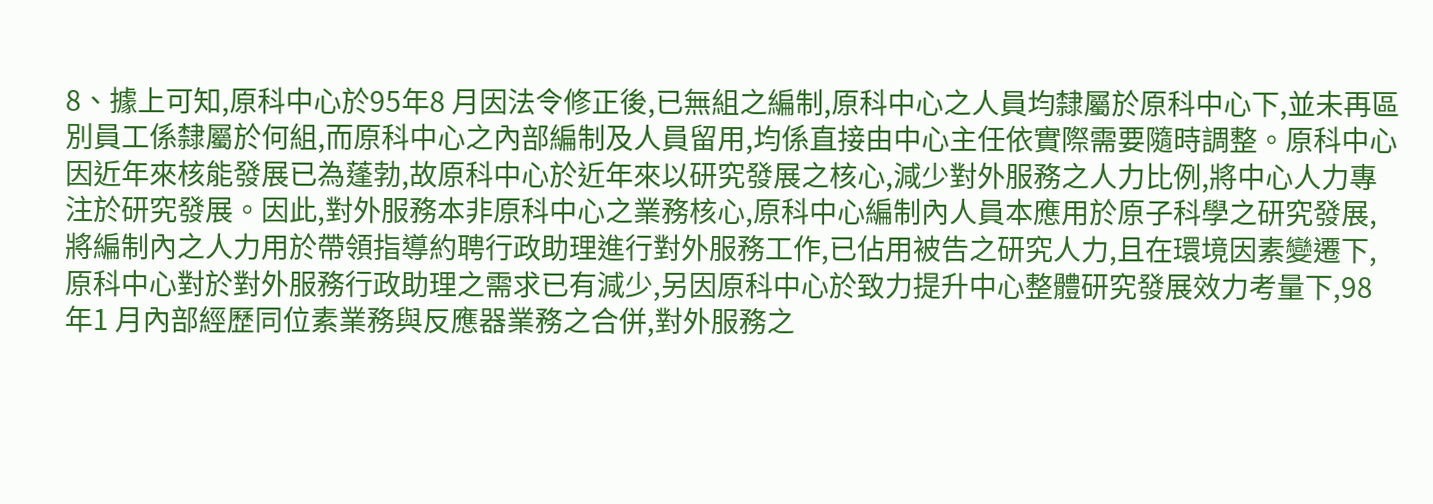8、據上可知,原科中心於95年8 月因法令修正後,已無組之編制,原科中心之人員均隸屬於原科中心下,並未再區別員工係隸屬於何組,而原科中心之內部編制及人員留用,均係直接由中心主任依實際需要隨時調整。原科中心因近年來核能發展已為蓬勃,故原科中心於近年來以研究發展之核心,減少對外服務之人力比例,將中心人力專注於研究發展。因此,對外服務本非原科中心之業務核心,原科中心編制內人員本應用於原子科學之研究發展,將編制內之人力用於帶領指導約聘行政助理進行對外服務工作,已佔用被告之研究人力,且在環境因素變遷下,原科中心對於對外服務行政助理之需求已有減少,另因原科中心於致力提升中心整體研究發展效力考量下,98年1 月內部經歷同位素業務與反應器業務之合併,對外服務之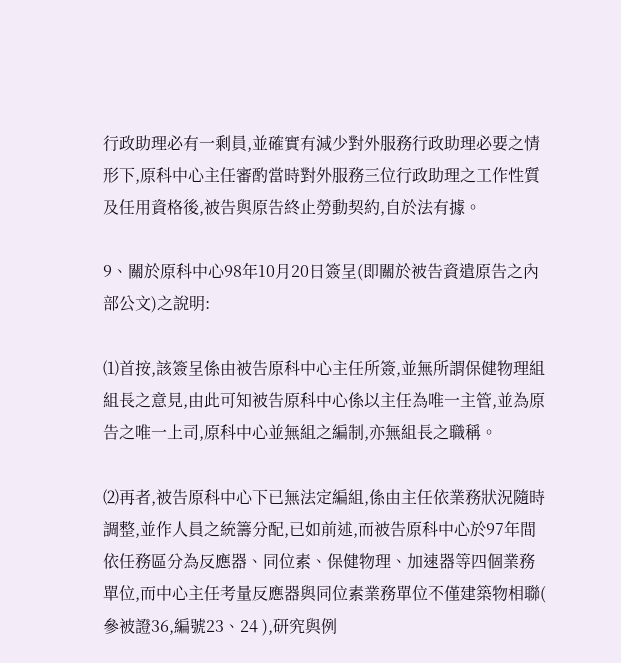行政助理必有一剩員,並確實有減少對外服務行政助理必要之情形下,原科中心主任審酌當時對外服務三位行政助理之工作性質及任用資格後,被告與原告終止勞動契約,自於法有據。

9、關於原科中心98年10月20日簽呈(即關於被告資遣原告之內部公文)之說明:

⑴首按,該簽呈係由被告原科中心主任所簽,並無所謂保健物理組組長之意見,由此可知被告原科中心係以主任為唯一主管,並為原告之唯一上司,原科中心並無組之編制,亦無組長之職稱。

⑵再者,被告原科中心下已無法定編組,係由主任依業務狀況隨時調整,並作人員之統籌分配,已如前述,而被告原科中心於97年間依任務區分為反應器、同位素、保健物理、加速器等四個業務單位,而中心主任考量反應器與同位素業務單位不僅建築物相聯( 參被證36,編號23、24 ),研究與例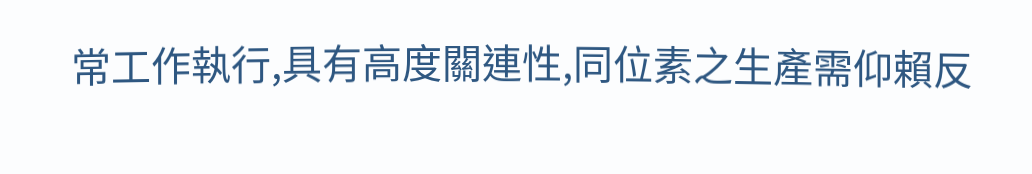常工作執行,具有高度關連性,同位素之生產需仰賴反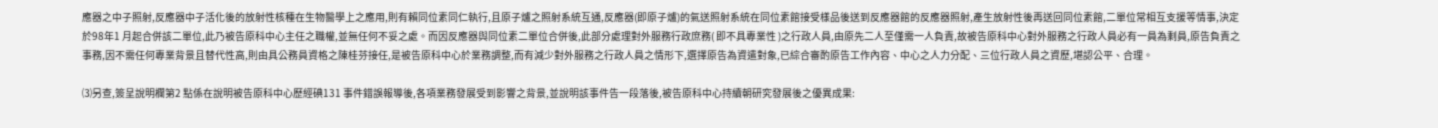應器之中子照射,反應器中子活化後的放射性核種在生物醫學上之應用,則有賴同位素同仁執行,且原子爐之照射系統互通,反應器(即原子爐)的氣送照射系統在同位素館接受樣品後送到反應器館的反應器照射,產生放射性後再送回同位素館,二單位常相互支援等情事,決定於98年1 月起合併該二單位,此乃被告原科中心主任之職權,並無任何不妥之處。而因反應器與同位素二單位合併後,此部分處理對外服務行政庶務( 即不具專業性 )之行政人員,由原先二人至僅需一人負責,故被告原科中心對外服務之行政人員必有一員為剩員,原告負責之事務,因不需任何專業背景且替代性高,則由具公務員資格之陳桂芬接任,是被告原科中心於業務調整,而有減少對外服務之行政人員之情形下,選擇原告為資遣對象,已綜合審酌原告工作內容、中心之人力分配、三位行政人員之資歷,堪認公平、合理。

⑶另查,簽呈說明欄第2 點係在說明被告原科中心歷經碘131 事件錯誤報導後,各項業務發展受到影響之背景,並說明該事件告一段落後,被告原科中心持續朝研究發展後之優異成果: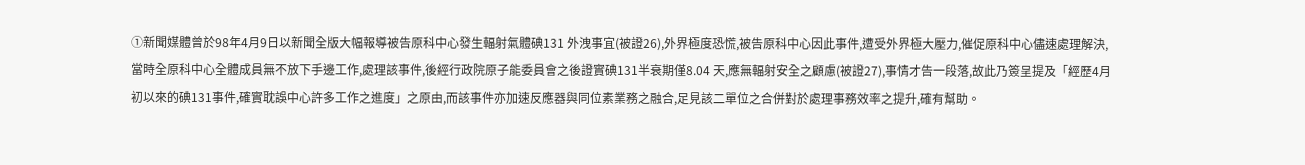①新聞媒體曾於98年4月9日以新聞全版大幅報導被告原科中心發生輻射氣體碘131 外洩事宜(被證26),外界極度恐慌,被告原科中心因此事件,遭受外界極大壓力,催促原科中心儘速處理解決,當時全原科中心全體成員無不放下手邊工作,處理該事件,後經行政院原子能委員會之後證實碘131半衰期僅8.04 天,應無輻射安全之顧慮(被證27),事情才告一段落,故此乃簽呈提及「經歷4月初以來的碘131事件,確實耽誤中心許多工作之進度」之原由,而該事件亦加速反應器與同位素業務之融合,足見該二單位之合併對於處理事務效率之提升,確有幫助。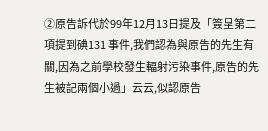②原告訴代於99年12月13日提及「簽呈第二項提到碘131 事件,我們認為與原告的先生有關,因為之前學校發生輻射污染事件,原告的先生被記兩個小過」云云,似認原告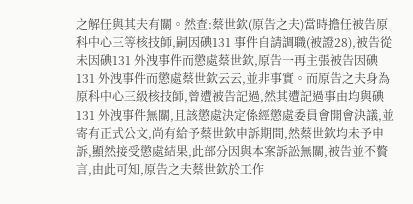之解任與其夫有關。然查:蔡世欽(原告之夫)當時擔任被告原科中心三等核技師,嗣因碘131 事件自請調職(被證28),被告從未因碘131 外洩事件而懲處蔡世欽,原告一再主張被告因碘131 外洩事件而懲處蔡世欽云云,並非事實。而原告之夫身為原科中心三級核技師,曾遭被告記過,然其遭記過事由均與碘131 外洩事件無關,且該懲處決定係經懲處委員會開會決議,並寄有正式公文,尚有給予蔡世欽申訴期間,然蔡世欽均未予申訴,顯然接受懲處結果,此部分因與本案訴訟無關,被告並不贅言,由此可知,原告之夫蔡世欽於工作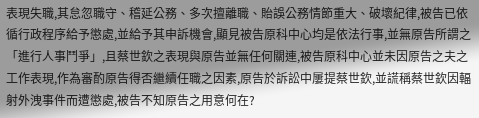表現失職,其怠忽職守、稽延公務、多次擅離職、貽誤公務情節重大、破壞紀律,被告已依循行政程序給予懲處,並給予其申訴機會,顯見被告原科中心均是依法行事,並無原告所謂之「進行人事鬥爭」,且蔡世欽之表現與原告並無任何關連,被告原科中心並未因原告之夫之工作表現,作為審酌原告得否繼續任職之因素,原告於訴訟中屢提蔡世欽,並謊稱蔡世欽因輻射外洩事件而遭懲處,被告不知原告之用意何在?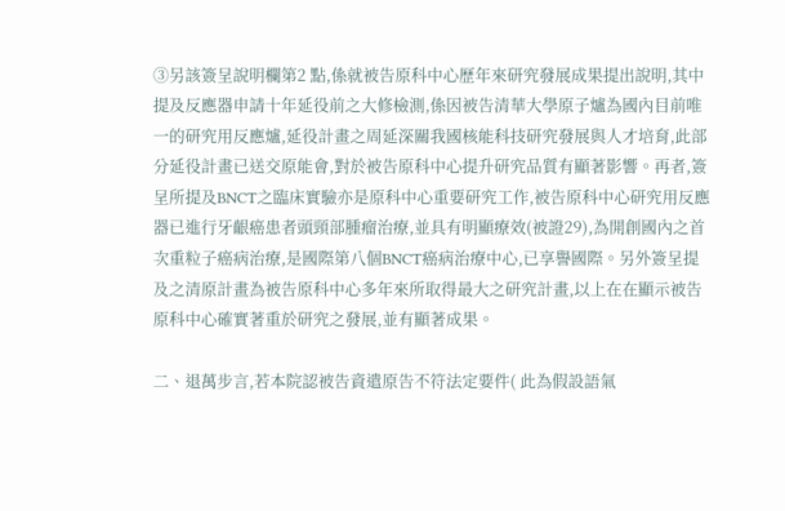③另該簽呈說明欄第2 點,係就被告原科中心歷年來研究發展成果提出說明,其中提及反應器申請十年延役前之大修檢測,係因被告清華大學原子爐為國內目前唯一的研究用反應爐,延役計畫之周延深關我國核能科技研究發展與人才培育,此部分延役計畫已送交原能會,對於被告原科中心提升研究品質有顯著影響。再者,簽呈所提及BNCT之臨床實驗亦是原科中心重要研究工作,被告原科中心研究用反應器已進行牙齦癌患者頭頸部腫瘤治療,並具有明顯療效(被證29),為開創國內之首次重粒子癌病治療,是國際第八個BNCT癌病治療中心,已享譽國際。另外簽呈提及之清原計畫為被告原科中心多年來所取得最大之研究計畫,以上在在顯示被告原科中心確實著重於研究之發展,並有顯著成果。

二、退萬步言,若本院認被告資遣原告不符法定要件( 此為假設語氣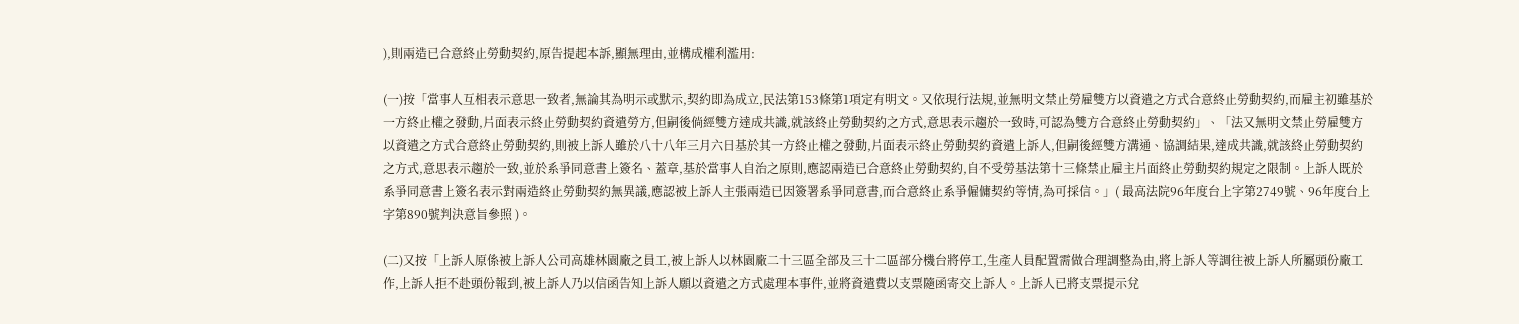),則兩造已合意終止勞動契約,原告提起本訴,顯無理由,並構成權利濫用:

(一)按「當事人互相表示意思一致者,無論其為明示或默示,契約即為成立,民法第153條第1項定有明文。又依現行法規,並無明文禁止勞雇雙方以資遣之方式合意終止勞動契約,而雇主初雖基於一方終止權之發動,片面表示終止勞動契約資遣勞方,但嗣後倘經雙方達成共識,就該終止勞動契約之方式,意思表示趨於一致時,可認為雙方合意終止勞動契約」、「法又無明文禁止勞雇雙方以資遣之方式合意終止勞動契約,則被上訴人雖於八十八年三月六日基於其一方終止權之發動,片面表示終止勞動契約資遣上訴人,但嗣後經雙方溝通、協調結果,達成共識,就該終止勞動契約之方式,意思表示趨於一致,並於系爭同意書上簽名、蓋章,基於當事人自治之原則,應認兩造已合意終止勞動契約,自不受勞基法第十三條禁止雇主片面終止勞動契約規定之限制。上訴人既於系爭同意書上簽名表示對兩造終止勞動契約無異議,應認被上訴人主張兩造已因簽署系爭同意書,而合意終止系爭僱傭契約等情,為可採信。」( 最高法院96年度台上字第2749號、96年度台上字第890號判決意旨參照 )。

(二)又按「上訴人原係被上訴人公司高雄林園廠之員工,被上訴人以林園廠二十三區全部及三十二區部分機台將停工,生產人員配置需做合理調整為由,將上訴人等調往被上訴人所屬頭份廠工作,上訴人拒不赴頭份報到,被上訴人乃以信函告知上訴人願以資遣之方式處理本事件,並將資遣費以支票隨函寄交上訴人。上訴人已將支票提示兌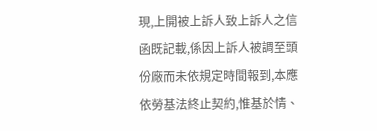現,上開被上訴人致上訴人之信函既記載,係因上訴人被調至頭份廠而未依規定時間報到,本應依勞基法終止契約,惟基於情、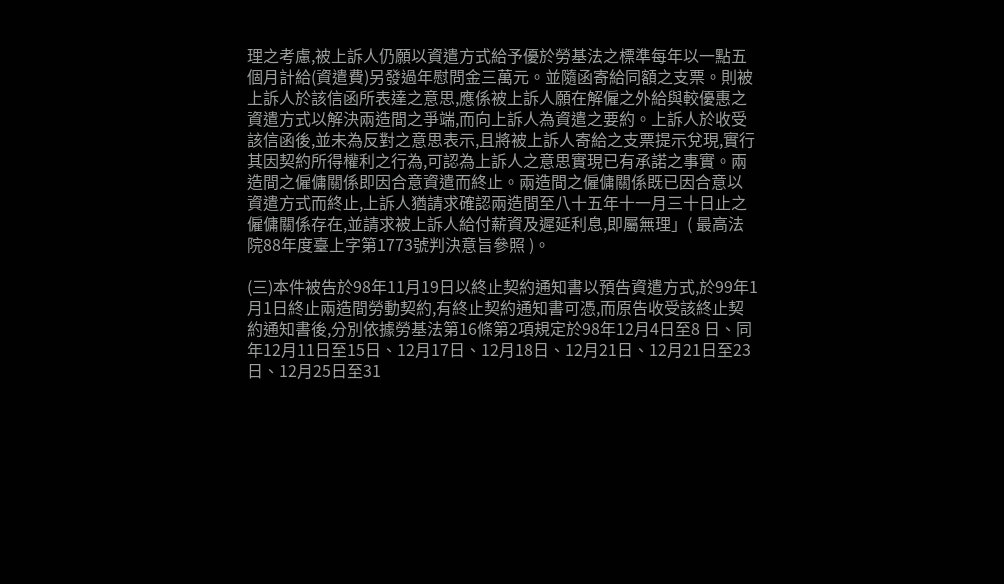理之考慮,被上訴人仍願以資遣方式給予優於勞基法之標準每年以一點五個月計給(資遣費)另發過年慰問金三萬元。並隨函寄給同額之支票。則被上訴人於該信函所表達之意思,應係被上訴人願在解僱之外給與較優惠之資遣方式以解決兩造間之爭端,而向上訴人為資遣之要約。上訴人於收受該信函後,並未為反對之意思表示,且將被上訴人寄給之支票提示兌現,實行其因契約所得權利之行為,可認為上訴人之意思實現已有承諾之事實。兩造間之僱傭關係即因合意資遣而終止。兩造間之僱傭關係既已因合意以資遣方式而終止,上訴人猶請求確認兩造間至八十五年十一月三十日止之僱傭關係存在,並請求被上訴人給付薪資及遲延利息,即屬無理」( 最高法院88年度臺上字第1773號判決意旨參照 )。

(三)本件被告於98年11月19日以終止契約通知書以預告資遣方式,於99年1月1日終止兩造間勞動契約,有終止契約通知書可憑,而原告收受該終止契約通知書後,分別依據勞基法第16條第2項規定於98年12月4日至8 日、同年12月11日至15日、12月17日、12月18日、12月21日、12月21日至23日、12月25日至31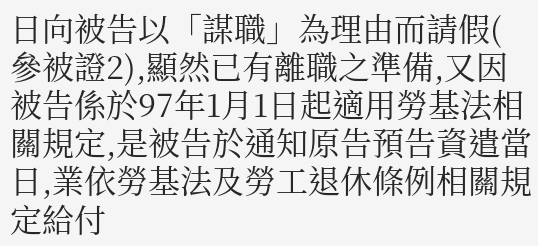日向被告以「謀職」為理由而請假( 參被證2),顯然已有離職之準備,又因被告係於97年1月1日起適用勞基法相關規定,是被告於通知原告預告資遣當日,業依勞基法及勞工退休條例相關規定給付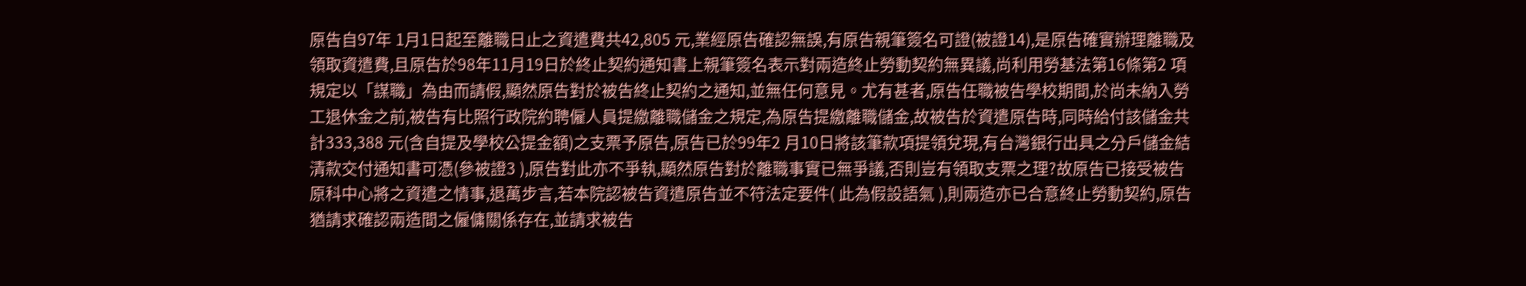原告自97年 1月1日起至離職日止之資遣費共42,805 元,業經原告確認無誤,有原告親筆簽名可證(被證14),是原告確實辦理離職及領取資遣費,且原告於98年11月19日於終止契約通知書上親筆簽名表示對兩造終止勞動契約無異議,尚利用勞基法第16條第2 項規定以「謀職」為由而請假,顯然原告對於被告終止契約之通知,並無任何意見。尤有甚者,原告任職被告學校期間,於尚未納入勞工退休金之前,被告有比照行政院約聘僱人員提繳離職儲金之規定,為原告提繳離職儲金,故被告於資遣原告時,同時給付該儲金共計333,388 元(含自提及學校公提金額)之支票予原告,原告已於99年2 月10日將該筆款項提領兌現,有台灣銀行出具之分戶儲金結清款交付通知書可憑(參被證3 ),原告對此亦不爭執,顯然原告對於離職事實已無爭議,否則豈有領取支票之理?故原告已接受被告原科中心將之資遣之情事,退萬步言,若本院認被告資遣原告並不符法定要件( 此為假設語氣 ),則兩造亦已合意終止勞動契約,原告猶請求確認兩造間之僱傭關係存在,並請求被告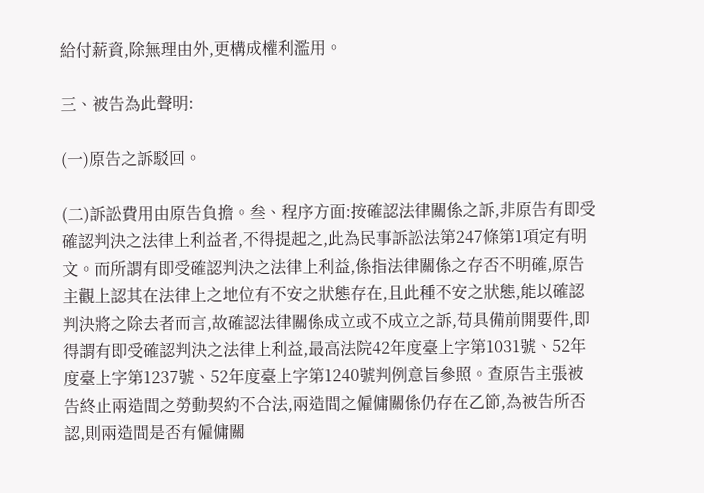給付薪資,除無理由外,更構成權利濫用。

三、被告為此聲明:

(一)原告之訴駁回。

(二)訴訟費用由原告負擔。叁、程序方面:按確認法律關係之訴,非原告有即受確認判決之法律上利益者,不得提起之,此為民事訴訟法第247條第1項定有明文。而所謂有即受確認判決之法律上利益,係指法律關係之存否不明確,原告主觀上認其在法律上之地位有不安之狀態存在,且此種不安之狀態,能以確認判決將之除去者而言,故確認法律關係成立或不成立之訴,苟具備前開要件,即得謂有即受確認判決之法律上利益,最高法院42年度臺上字第1031號、52年度臺上字第1237號、52年度臺上字第1240號判例意旨參照。查原告主張被告終止兩造間之勞動契約不合法,兩造間之僱傭關係仍存在乙節,為被告所否認,則兩造間是否有僱傭關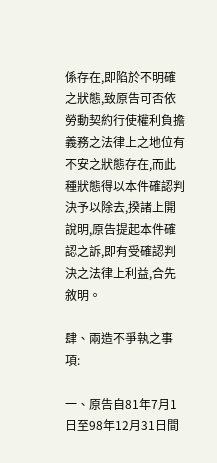係存在,即陷於不明確之狀態,致原告可否依勞動契約行使權利負擔義務之法律上之地位有不安之狀態存在,而此種狀態得以本件確認判決予以除去,揆諸上開說明,原告提起本件確認之訴,即有受確認判決之法律上利益,合先敘明。

肆、兩造不爭執之事項:

一、原告自81年7月1日至98年12月31日間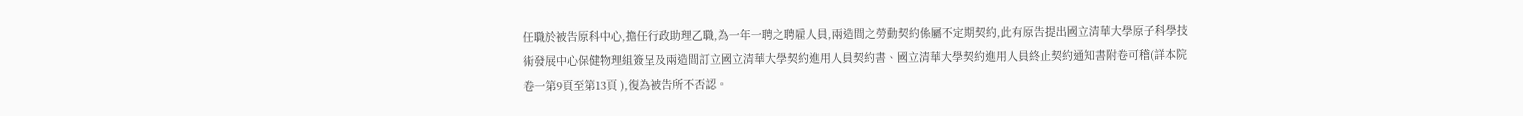任職於被告原科中心,擔任行政助理乙職,為一年一聘之聘雇人員,兩造間之勞動契約係屬不定期契約,此有原告提出國立清華大學原子科學技術發展中心保健物理組簽呈及兩造間訂立國立清華大學契約進用人員契約書、國立清華大學契約進用人員終止契約通知書附卷可稽(詳本院卷一第9頁至第13頁 ),復為被告所不否認。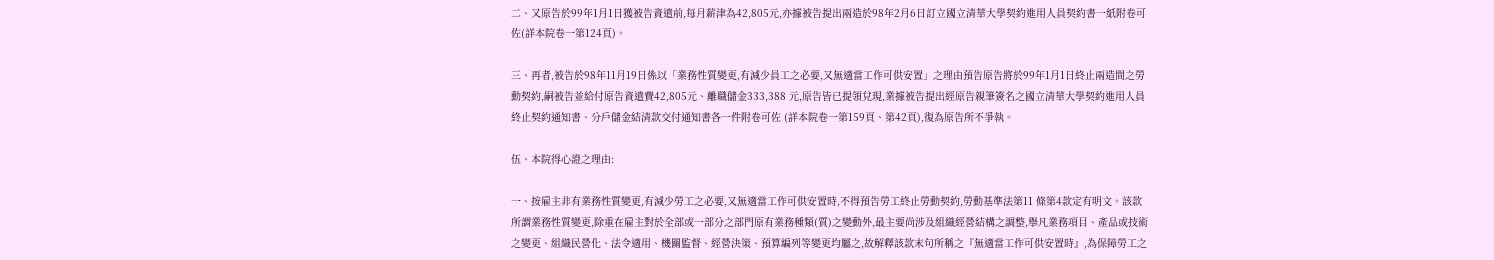二、又原告於99年1月1日獲被告資遣前,每月薪津為42,805元,亦據被告提出兩造於98年2月6日訂立國立清華大學契約進用人員契約書一紙附卷可佐(詳本院卷一第124頁)。

三、再者,被告於98年11月19日係以「業務性質變更,有減少員工之必要,又無適當工作可供安置」之理由預告原告將於99年1月1日終止兩造間之勞動契約,嗣被告並給付原告資遣費42,805元、離職儲金333,388 元,原告皆已提領兌現,業據被告提出經原告親筆簽名之國立清華大學契約進用人員終止契約通知書、分戶儲金結清款交付通知書各一件附卷可佐 (詳本院卷一第159頁、第42頁),復為原告所不爭執。

伍、本院得心證之理由:

一、按雇主非有業務性質變更,有減少勞工之必要,又無適當工作可供安置時,不得預告勞工終止勞動契約,勞動基準法第11 條第4款定有明文。該款所謂業務性質變更,除重在雇主對於全部或一部分之部門原有業務種類(質)之變動外,最主要尚涉及組織經營結構之調整,舉凡業務項目、產品或技術之變更、組織民營化、法令適用、機關監督、經營決策、預算編列等變更均屬之,故解釋該款末句所稱之『無適當工作可供安置時』,為保障勞工之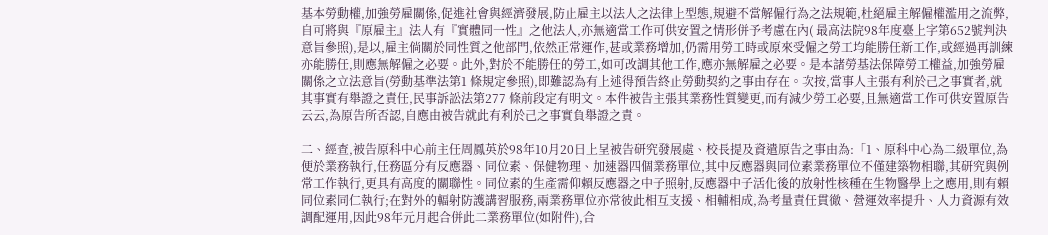基本勞動權,加強勞雇關係,促進社會與經濟發展,防止雇主以法人之法律上型態,規避不當解僱行為之法規範,杜絕雇主解僱權濫用之流弊,自可將與『原雇主』法人有『實體同一性』之他法人,亦無適當工作可供安置之情形併予考慮在內( 最高法院98年度臺上字第652號判決意旨參照),是以,雇主倘關於同性質之他部門,依然正常運作,甚或業務增加,仍需用勞工時或原來受僱之勞工均能勝任新工作,或經過再訓練亦能勝任,則應無解僱之必要。此外,對於不能勝任的勞工,如可改調其他工作,應亦無解雇之必要。是本諸勞基法保障勞工權益,加強勞雇關係之立法意旨(勞動基準法第1 條規定參照),即難認為有上述得預告終止勞動契約之事由存在。次按,當事人主張有利於己之事實者,就其事實有舉證之責任,民事訴訟法第277 條前段定有明文。本件被告主張其業務性質變更,而有減少勞工必要,且無適當工作可供安置原告云云,為原告所否認,自應由被告就此有利於己之事實負舉證之責。

二、經查,被告原科中心前主任周鳳英於98年10月20日上呈被告研究發展處、校長提及資遣原告之事由為:「1、原科中心為二級單位,為便於業務執行,任務區分有反應器、同位素、保健物理、加速器四個業務單位,其中反應器與同位素業務單位不僅建築物相聯,其研究與例常工作執行,更具有高度的關聯性。同位素的生產需仰賴反應器之中子照射,反應器中子活化後的放射性核種在生物醫學上之應用,則有賴同位素同仁執行;在對外的輻射防護講習服務,兩業務單位亦常彼此相互支援、相輔相成,為考量責任貫徹、營運效率提升、人力資源有效調配運用,因此98年元月起合併此二業務單位(如附件),合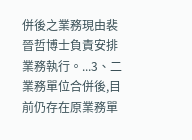併後之業務現由裴晉哲博士負責安排業務執行。...3、二業務單位合併後,目前仍存在原業務單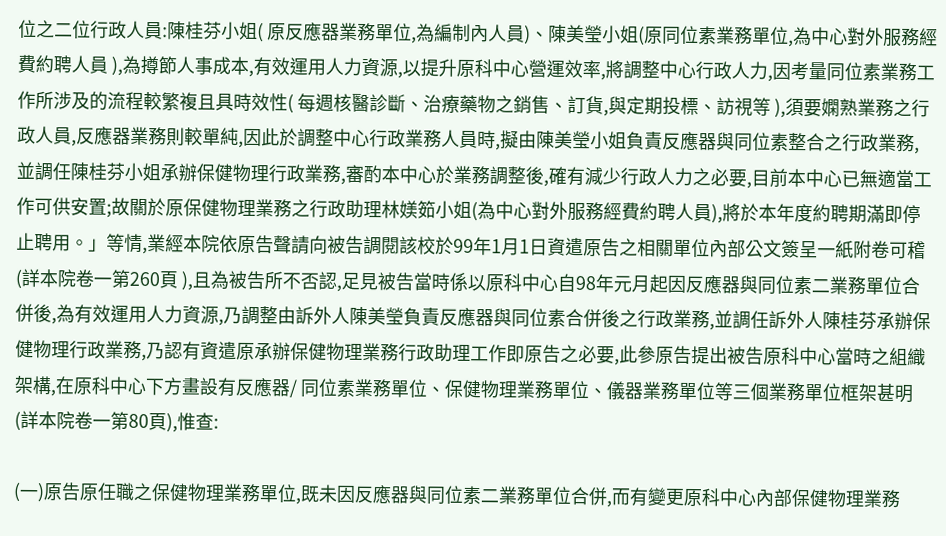位之二位行政人員:陳桂芬小姐( 原反應器業務單位,為編制內人員)、陳美瑩小姐(原同位素業務單位,為中心對外服務經費約聘人員 ),為撙節人事成本,有效運用人力資源,以提升原科中心營運效率,將調整中心行政人力,因考量同位素業務工作所涉及的流程較繁複且具時效性( 每週核醫診斷、治療藥物之銷售、訂貨,與定期投標、訪視等 ),須要嫻熟業務之行政人員,反應器業務則較單純,因此於調整中心行政業務人員時,擬由陳美瑩小姐負責反應器與同位素整合之行政業務,並調任陳桂芬小姐承辦保健物理行政業務,審酌本中心於業務調整後,確有減少行政人力之必要,目前本中心已無適當工作可供安置;故關於原保健物理業務之行政助理林媄筎小姐(為中心對外服務經費約聘人員),將於本年度約聘期滿即停止聘用。」等情,業經本院依原告聲請向被告調閱該校於99年1月1日資遣原告之相關單位內部公文簽呈一紙附卷可稽(詳本院卷一第260頁 ),且為被告所不否認,足見被告當時係以原科中心自98年元月起因反應器與同位素二業務單位合併後,為有效運用人力資源,乃調整由訴外人陳美瑩負責反應器與同位素合併後之行政業務,並調任訴外人陳桂芬承辦保健物理行政業務,乃認有資遣原承辦保健物理業務行政助理工作即原告之必要,此參原告提出被告原科中心當時之組織架構,在原科中心下方畫設有反應器/ 同位素業務單位、保健物理業務單位、儀器業務單位等三個業務單位框架甚明(詳本院卷一第80頁),惟查:

(一)原告原任職之保健物理業務單位,既未因反應器與同位素二業務單位合併,而有變更原科中心內部保健物理業務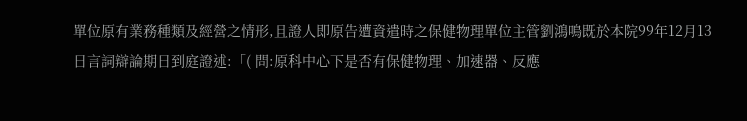單位原有業務種類及經營之情形,且證人即原告遭資遣時之保健物理單位主管劉鴻鳴既於本院99年12月13日言詞辯論期日到庭證述:「( 問:原科中心下是否有保健物理、加速器、反應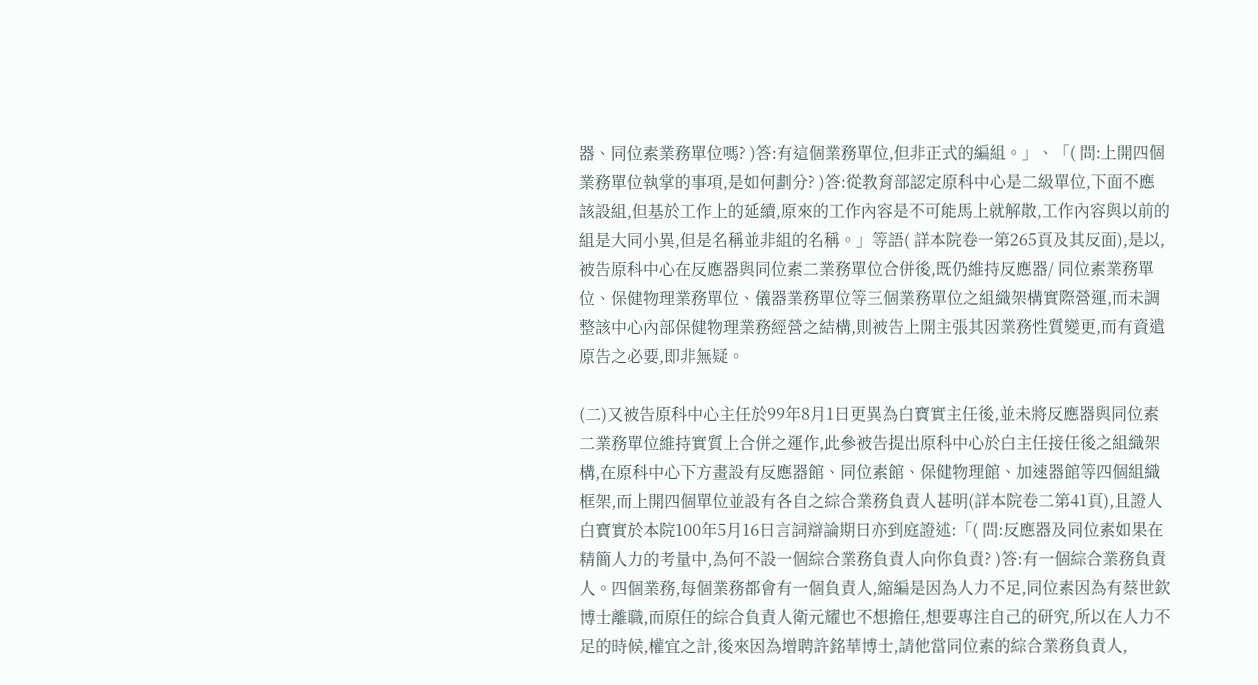器、同位素業務單位嗎? )答:有這個業務單位,但非正式的編組。」、「( 問:上開四個業務單位執掌的事項,是如何劃分? )答:從教育部認定原科中心是二級單位,下面不應該設組,但基於工作上的延續,原來的工作內容是不可能馬上就解散,工作內容與以前的組是大同小異,但是名稱並非組的名稱。」等語( 詳本院卷一第265頁及其反面),是以,被告原科中心在反應器與同位素二業務單位合併後,既仍維持反應器/ 同位素業務單位、保健物理業務單位、儀器業務單位等三個業務單位之組織架構實際營運,而未調整該中心內部保健物理業務經營之結構,則被告上開主張其因業務性質變更,而有資遣原告之必要,即非無疑。

(二)又被告原科中心主任於99年8月1日更異為白寶實主任後,並未將反應器與同位素二業務單位維持實質上合併之運作,此參被告提出原科中心於白主任接任後之組織架構,在原科中心下方畫設有反應器館、同位素館、保健物理館、加速器館等四個組織框架,而上開四個單位並設有各自之綜合業務負責人甚明(詳本院卷二第41頁),且證人白寶實於本院100年5月16日言詞辯論期日亦到庭證述:「( 問:反應器及同位素如果在精簡人力的考量中,為何不設一個綜合業務負責人向你負責? )答:有一個綜合業務負責人。四個業務,每個業務都會有一個負責人,縮編是因為人力不足,同位素因為有蔡世欽博士離職,而原任的綜合負責人衛元耀也不想擔任,想要專注自己的研究,所以在人力不足的時候,權宜之計,後來因為增聘許銘華博士,請他當同位素的綜合業務負責人,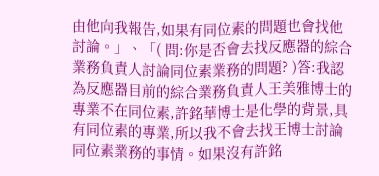由他向我報告,如果有同位素的問題也會找他討論。」、「( 問:你是否會去找反應器的綜合業務負責人討論同位素業務的問題? )答:我認為反應器目前的綜合業務負責人王美雅博士的專業不在同位素,許銘華博士是化學的背景,具有同位素的專業,所以我不會去找王博士討論同位素業務的事情。如果沒有許銘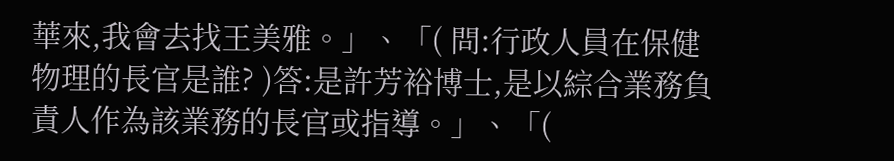華來,我會去找王美雅。」、「( 問:行政人員在保健物理的長官是誰? )答:是許芳裕博士,是以綜合業務負責人作為該業務的長官或指導。」、「(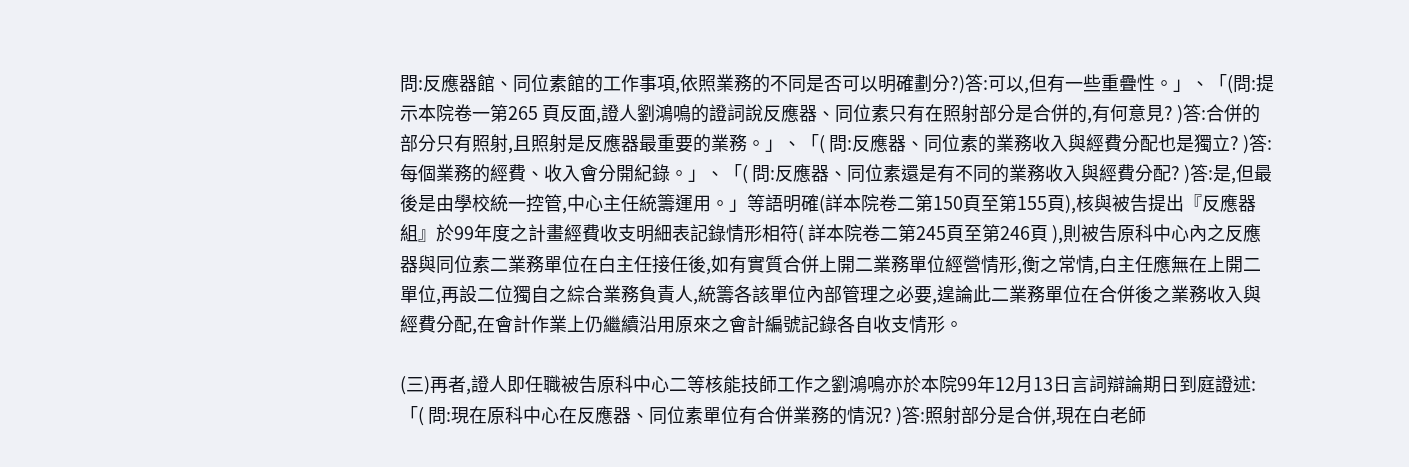問:反應器館、同位素館的工作事項,依照業務的不同是否可以明確劃分?)答:可以,但有一些重疊性。」、「(問:提示本院卷一第265 頁反面,證人劉鴻鳴的證詞說反應器、同位素只有在照射部分是合併的,有何意見? )答:合併的部分只有照射,且照射是反應器最重要的業務。」、「( 問:反應器、同位素的業務收入與經費分配也是獨立? )答:每個業務的經費、收入會分開紀錄。」、「( 問:反應器、同位素還是有不同的業務收入與經費分配? )答:是,但最後是由學校統一控管,中心主任統籌運用。」等語明確(詳本院卷二第150頁至第155頁),核與被告提出『反應器組』於99年度之計畫經費收支明細表記錄情形相符( 詳本院卷二第245頁至第246頁 ),則被告原科中心內之反應器與同位素二業務單位在白主任接任後,如有實質合併上開二業務單位經營情形,衡之常情,白主任應無在上開二單位,再設二位獨自之綜合業務負責人,統籌各該單位內部管理之必要,遑論此二業務單位在合併後之業務收入與經費分配,在會計作業上仍繼續沿用原來之會計編號記錄各自收支情形。

(三)再者,證人即任職被告原科中心二等核能技師工作之劉鴻鳴亦於本院99年12月13日言詞辯論期日到庭證述:「( 問:現在原科中心在反應器、同位素單位有合併業務的情況? )答:照射部分是合併,現在白老師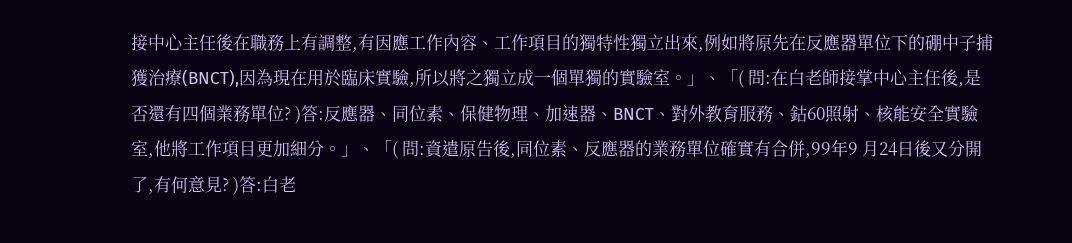接中心主任後在職務上有調整,有因應工作內容、工作項目的獨特性獨立出來,例如將原先在反應器單位下的硼中子捕獲治療(BNCT),因為現在用於臨床實驗,所以將之獨立成一個單獨的實驗室。」、「( 問:在白老師接掌中心主任後,是否還有四個業務單位? )答:反應器、同位素、保健物理、加速器、BNCT、對外教育服務、鈷60照射、核能安全實驗室,他將工作項目更加細分。」、「( 問:資遣原告後,同位素、反應器的業務單位確實有合併,99年9 月24日後又分開了,有何意見? )答:白老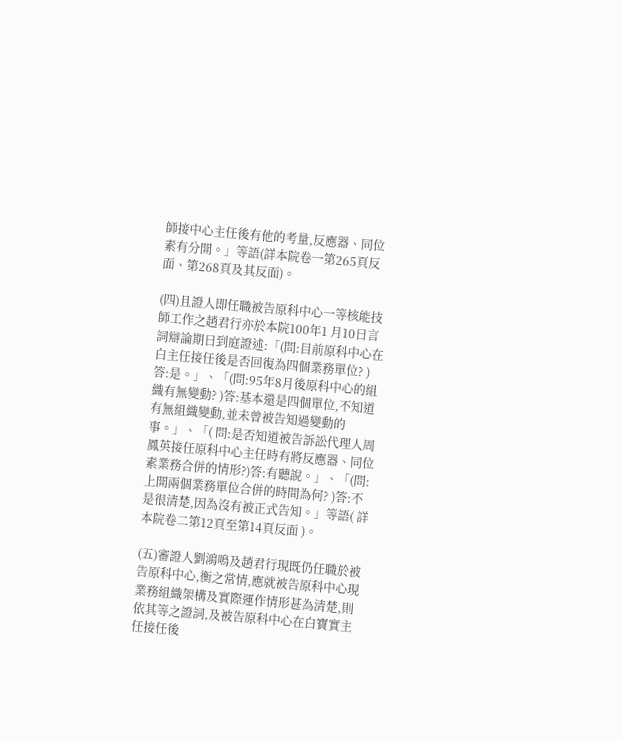師接中心主任後有他的考量,反應器、同位素有分開。」等語(詳本院卷一第265頁反面、第268頁及其反面)。

(四)且證人即任職被告原科中心一等核能技師工作之趙君行亦於本院100年1 月10日言詞辯論期日到庭證述:「(問:目前原科中心在白主任接任後是否回復為四個業務單位? )答:是。」、「(問:95年8月後原科中心的組織有無變動? )答:基本還是四個單位,不知道有無組織變動,並未曾被告知過變動的事。」、「( 問:是否知道被告訴訟代理人周鳳英接任原科中心主任時有將反應器、同位素業務合併的情形?)答:有聽說。」、「(問:上開兩個業務單位合併的時間為何? )答:不是很清楚,因為沒有被正式告知。」等語( 詳本院卷二第12頁至第14頁反面 )。

(五)審證人劉鴻鳴及趙君行現既仍任職於被告原科中心,衡之常情,應就被告原科中心現業務組織架構及實際運作情形甚為清楚,則依其等之證詞,及被告原科中心在白寶實主任接任後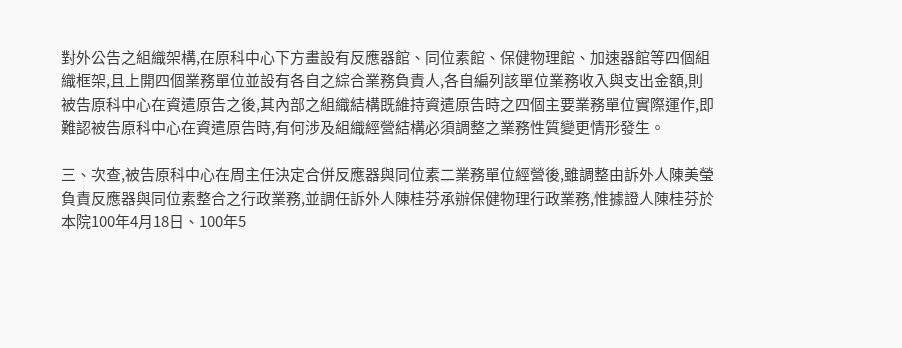對外公告之組織架構,在原科中心下方畫設有反應器館、同位素館、保健物理館、加速器館等四個組織框架,且上開四個業務單位並設有各自之綜合業務負責人,各自編列該單位業務收入與支出金額,則被告原科中心在資遣原告之後,其內部之組織結構既維持資遣原告時之四個主要業務單位實際運作,即難認被告原科中心在資遣原告時,有何涉及組織經營結構必須調整之業務性質變更情形發生。

三、次查,被告原科中心在周主任決定合併反應器與同位素二業務單位經營後,雖調整由訴外人陳美瑩負責反應器與同位素整合之行政業務,並調任訴外人陳桂芬承辦保健物理行政業務,惟據證人陳桂芬於本院100年4月18日、100年5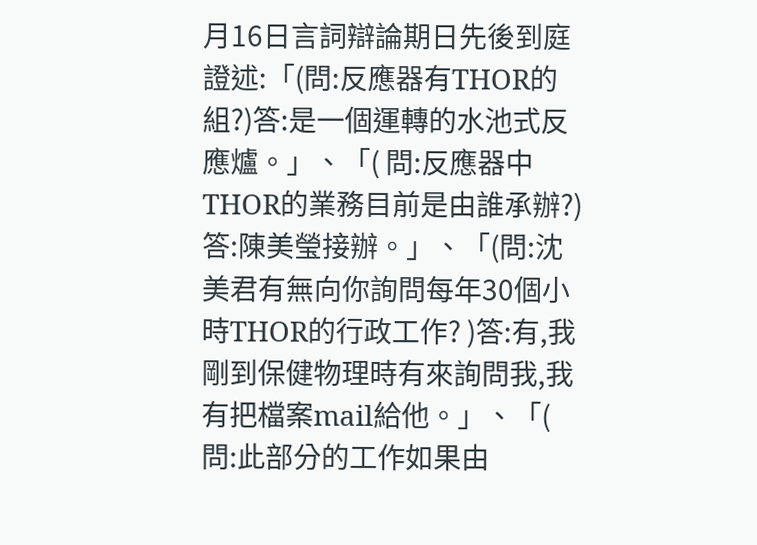月16日言詞辯論期日先後到庭證述:「(問:反應器有THOR的組?)答:是一個運轉的水池式反應爐。」、「( 問:反應器中THOR的業務目前是由誰承辦?)答:陳美瑩接辦。」、「(問:沈美君有無向你詢問每年30個小時THOR的行政工作? )答:有,我剛到保健物理時有來詢問我,我有把檔案mail給他。」、「( 問:此部分的工作如果由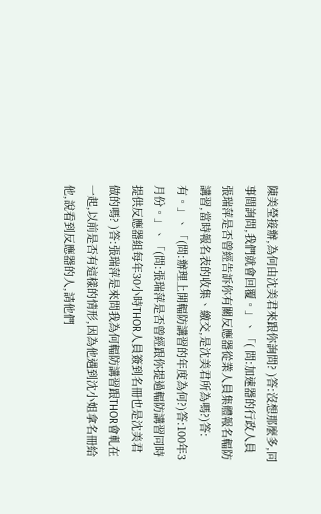陳美瑩接辦,為何由沈美君來跟你詢問? )答:沒想那麼多,同事間詢問,我們就會回覆。」、「( 問:加速器的行政人員張瑞萍是否曾經告訴你有關反應器從業人員集體報名輻防講習,當時報名表的收集、繳交,是沈美君所為嗎?)答:有。」、「(問:辦理上開輻防講習的年度為何?)答:100年3月份。」、「(問:張瑞萍是否曾經跟你提過輻防講習同時提供反應器組每年30小時THOR人員簽到名冊也是沈美君做的嗎? )答:張瑞萍是來問我為何輻防講習跟THOR會軋在一起,以前是否有這樣的情形,因為他遇到沈小姐拿名冊給他,說看到反應器的人,請他們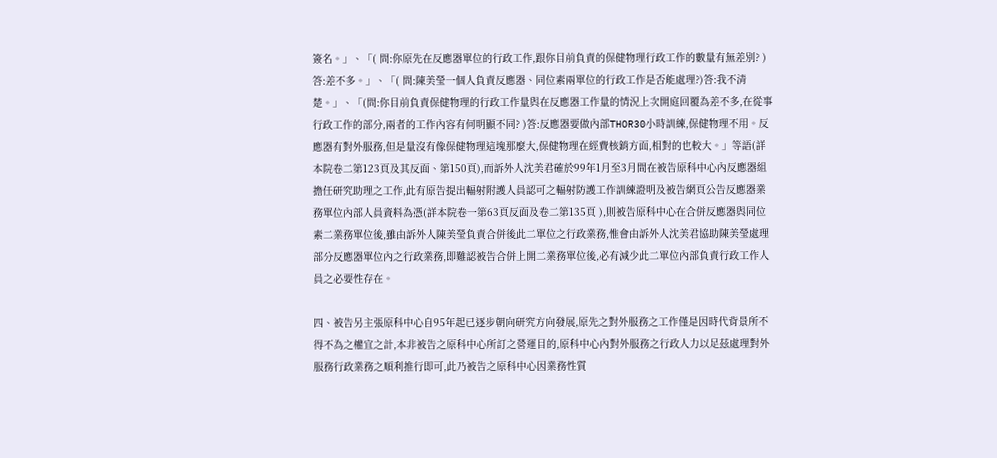簽名。」、「( 問:你原先在反應器單位的行政工作,跟你目前負責的保健物理行政工作的數量有無差別? )答:差不多。」、「( 問:陳美瑩一個人負責反應器、同位素兩單位的行政工作是否能處理?)答:我不清楚。」、「(問:你目前負責保健物理的行政工作量與在反應器工作量的情況上次開庭回覆為差不多,在從事行政工作的部分,兩者的工作內容有何明顯不同? )答:反應器要做內部THOR30小時訓練,保健物理不用。反應器有對外服務,但是量沒有像保健物理這塊那麼大,保健物理在經費核銷方面,相對的也較大。」等語(詳本院卷二第123頁及其反面、第150頁),而訴外人沈美君確於99年1月至3月間在被告原科中心內反應器組擔任研究助理之工作,此有原告提出輻射附護人員認可之輻射防護工作訓練證明及被告網頁公告反應器業務單位內部人員資料為憑(詳本院卷一第63頁反面及卷二第135頁 ),則被告原科中心在合併反應器與同位素二業務單位後,雖由訴外人陳美瑩負責合併後此二單位之行政業務,惟會由訴外人沈美君協助陳美瑩處理部分反應器單位內之行政業務,即難認被告合併上開二業務單位後,必有減少此二單位內部負責行政工作人員之必要性存在。

四、被告另主張原科中心自95年起已逐步朝向研究方向發展,原先之對外服務之工作僅是因時代背景所不得不為之權宜之計,本非被告之原科中心所訂之營運目的,原科中心內對外服務之行政人力以足茲處理對外服務行政業務之順利推行即可,此乃被告之原科中心因業務性質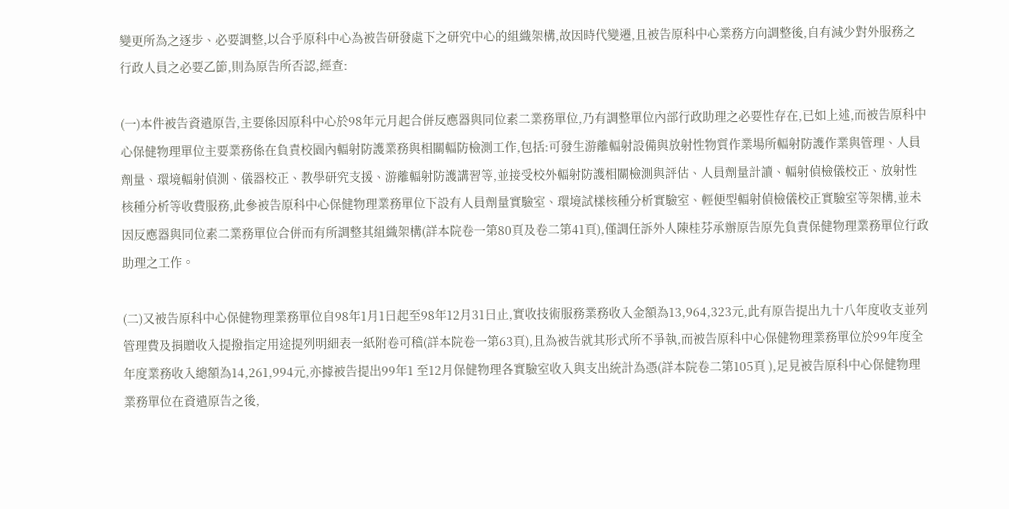變更所為之逐步、必要調整,以合乎原科中心為被告研發處下之研究中心的組織架構,故因時代變遷,且被告原科中心業務方向調整後,自有減少對外服務之行政人員之必要乙節,則為原告所否認,經查:

(一)本件被告資遣原告,主要係因原科中心於98年元月起合併反應器與同位素二業務單位,乃有調整單位內部行政助理之必要性存在,已如上述,而被告原科中心保健物理單位主要業務係在負責校園內輻射防護業務與相關輻防檢測工作,包括:可發生游離輻射設備與放射性物質作業場所輻射防護作業與管理、人員劑量、環境輻射偵測、儀器校正、教學研究支援、游離輻射防護講習等,並接受校外輻射防護相關檢測與評估、人員劑量計讀、輻射偵檢儀校正、放射性核種分析等收費服務,此參被告原科中心保健物理業務單位下設有人員劑量實驗室、環境試樣核種分析實驗室、輕便型輻射偵檢儀校正實驗室等架構,並未因反應器與同位素二業務單位合併而有所調整其組織架構(詳本院卷一第80頁及卷二第41頁),僅調任訴外人陳桂芬承辦原告原先負責保健物理業務單位行政助理之工作。

(二)又被告原科中心保健物理業務單位自98年1月1日起至98年12月31日止,實收技術服務業務收入金額為13,964,323元,此有原告提出九十八年度收支並列管理費及捐贈收入提撥指定用途提列明細表一紙附卷可稽(詳本院卷一第63頁),且為被告就其形式所不爭執,而被告原科中心保健物理業務單位於99年度全年度業務收入總額為14,261,994元,亦據被告提出99年1 至12月保健物理各實驗室收入與支出統計為憑(詳本院卷二第105頁 ),足見被告原科中心保健物理業務單位在資遣原告之後,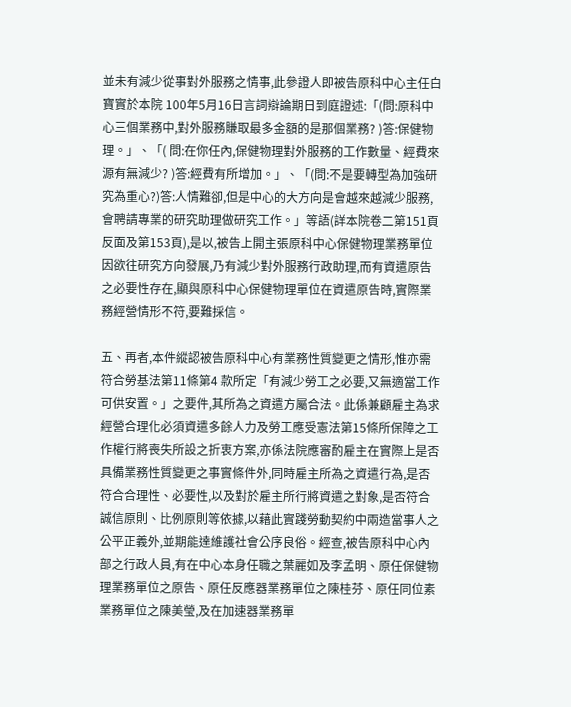並未有減少從事對外服務之情事,此參證人即被告原科中心主任白寶實於本院 100年5月16日言詞辯論期日到庭證述:「(問:原科中心三個業務中,對外服務賺取最多金額的是那個業務? )答:保健物理。」、「( 問:在你任內,保健物理對外服務的工作數量、經費來源有無減少? )答:經費有所增加。」、「(問:不是要轉型為加強研究為重心?)答:人情難卻,但是中心的大方向是會越來越減少服務,會聘請專業的研究助理做研究工作。」等語(詳本院卷二第151頁反面及第153頁),是以,被告上開主張原科中心保健物理業務單位因欲往研究方向發展,乃有減少對外服務行政助理,而有資遣原告之必要性存在,顯與原科中心保健物理單位在資遣原告時,實際業務經營情形不符,要難採信。

五、再者,本件縱認被告原科中心有業務性質變更之情形,惟亦需符合勞基法第11條第4 款所定「有減少勞工之必要,又無適當工作可供安置。」之要件,其所為之資遣方屬合法。此係兼顧雇主為求經營合理化必須資遣多餘人力及勞工應受憲法第15條所保障之工作權行將喪失所設之折衷方案,亦係法院應審酌雇主在實際上是否具備業務性質變更之事實條件外,同時雇主所為之資遣行為,是否符合合理性、必要性,以及對於雇主所行將資遣之對象,是否符合誠信原則、比例原則等依據,以藉此實踐勞動契約中兩造當事人之公平正義外,並期能達維護社會公序良俗。經查,被告原科中心內部之行政人員,有在中心本身任職之葉麗如及李孟明、原任保健物理業務單位之原告、原任反應器業務單位之陳桂芬、原任同位素業務單位之陳美瑩,及在加速器業務單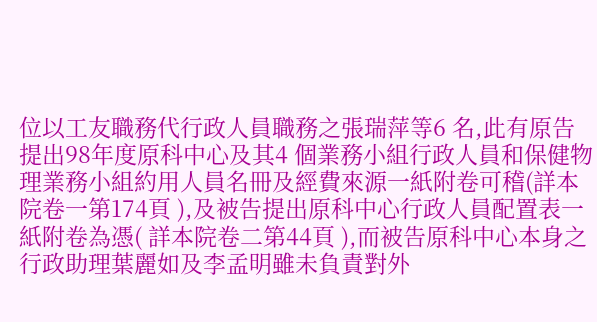位以工友職務代行政人員職務之張瑞萍等6 名,此有原告提出98年度原科中心及其4 個業務小組行政人員和保健物理業務小組約用人員名冊及經費來源一紙附卷可稽(詳本院卷一第174頁 ),及被告提出原科中心行政人員配置表一紙附卷為憑( 詳本院卷二第44頁 ),而被告原科中心本身之行政助理葉麗如及李孟明雖未負責對外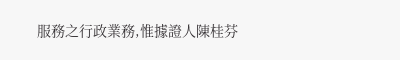服務之行政業務,惟據證人陳桂芬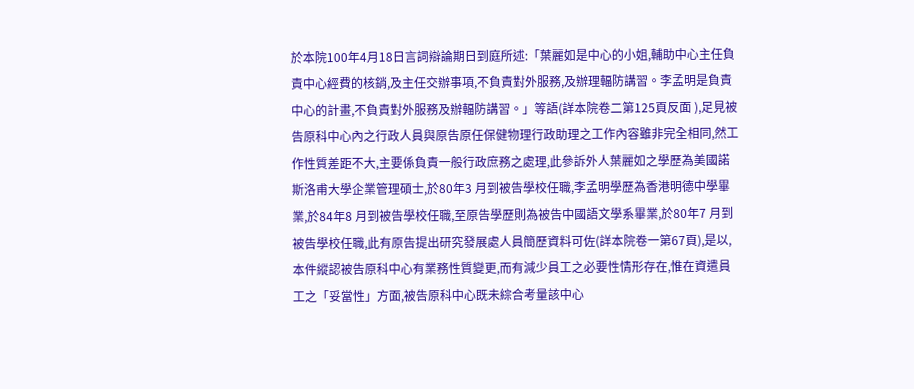於本院100年4月18日言詞辯論期日到庭所述:「葉麗如是中心的小姐,輔助中心主任負責中心經費的核銷,及主任交辦事項,不負責對外服務,及辦理輻防講習。李孟明是負責中心的計畫,不負責對外服務及辦輻防講習。」等語(詳本院卷二第125頁反面 ),足見被告原科中心內之行政人員與原告原任保健物理行政助理之工作內容雖非完全相同,然工作性質差距不大,主要係負責一般行政庶務之處理,此參訴外人葉麗如之學歷為美國諾斯洛甫大學企業管理碩士,於80年3 月到被告學校任職,李孟明學歷為香港明德中學畢業,於84年8 月到被告學校任職,至原告學歷則為被告中國語文學系畢業,於80年7 月到被告學校任職,此有原告提出研究發展處人員簡歷資料可佐(詳本院卷一第67頁),是以,本件縱認被告原科中心有業務性質變更,而有減少員工之必要性情形存在,惟在資遣員工之「妥當性」方面,被告原科中心既未綜合考量該中心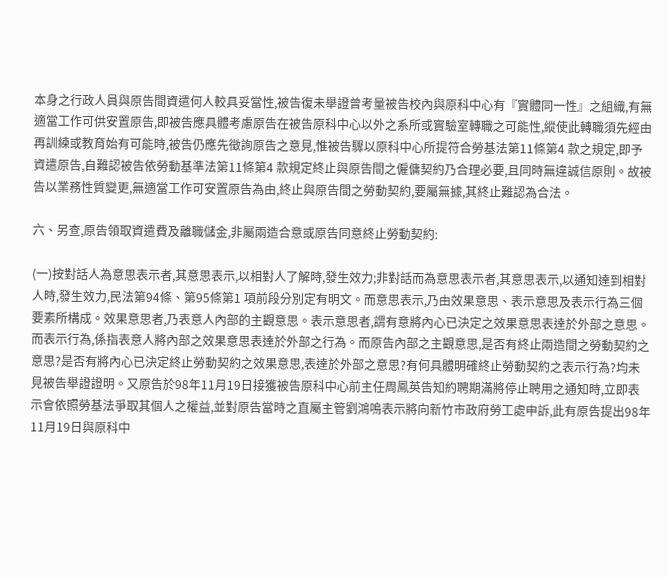本身之行政人員與原告間資遣何人較具妥當性,被告復未舉證曾考量被告校內與原科中心有『實體同一性』之組織,有無適當工作可供安置原告,即被告應具體考慮原告在被告原科中心以外之系所或實驗室轉職之可能性,縱使此轉職須先經由再訓練或教育始有可能時,被告仍應先徵詢原告之意見,惟被告驟以原科中心所提符合勞基法第11條第4 款之規定,即予資遣原告,自難認被告依勞動基準法第11條第4 款規定終止與原告間之僱傭契約乃合理必要,且同時無違誠信原則。故被告以業務性質變更,無適當工作可安置原告為由,終止與原告間之勞動契約,要屬無據,其終止難認為合法。

六、另查,原告領取資遣費及離職儲金,非屬兩造合意或原告同意終止勞動契約:

(一)按對話人為意思表示者,其意思表示,以相對人了解時,發生效力;非對話而為意思表示者,其意思表示,以通知達到相對人時,發生效力,民法第94條、第95條第1 項前段分別定有明文。而意思表示,乃由效果意思、表示意思及表示行為三個要素所構成。效果意思者,乃表意人內部的主觀意思。表示意思者,謂有意將內心已決定之效果意思表達於外部之意思。而表示行為,係指表意人將內部之效果意思表達於外部之行為。而原告內部之主觀意思,是否有終止兩造間之勞動契約之意思?是否有將內心已決定終止勞動契約之效果意思,表達於外部之意思?有何具體明確終止勞動契約之表示行為?均未見被告舉證證明。又原告於98年11月19日接獲被告原科中心前主任周鳳英告知約聘期滿將停止聘用之通知時,立即表示會依照勞基法爭取其個人之權益,並對原告當時之直屬主管劉鴻鳴表示將向新竹市政府勞工處申訴,此有原告提出98年11月19日與原科中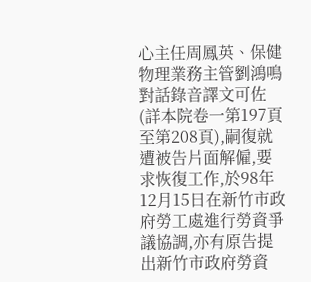心主任周鳳英、保健物理業務主管劉鴻鳴對話錄音譯文可佐(詳本院卷一第197頁至第208頁),嗣復就遭被告片面解僱,要求恢復工作,於98年12月15日在新竹市政府勞工處進行勞資爭議協調,亦有原告提出新竹市政府勞資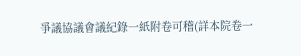爭議協議會議紀錄一紙附卷可稽(詳本院卷一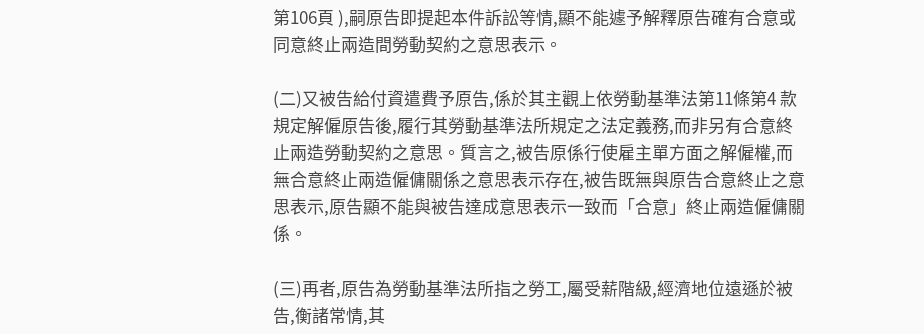第106頁 ),嗣原告即提起本件訴訟等情,顯不能遽予解釋原告確有合意或同意終止兩造間勞動契約之意思表示。

(二)又被告給付資遣費予原告,係於其主觀上依勞動基準法第11條第4 款規定解僱原告後,履行其勞動基準法所規定之法定義務,而非另有合意終止兩造勞動契約之意思。質言之,被告原係行使雇主單方面之解僱權,而無合意終止兩造僱傭關係之意思表示存在,被告既無與原告合意終止之意思表示,原告顯不能與被告達成意思表示一致而「合意」終止兩造僱傭關係。

(三)再者,原告為勞動基準法所指之勞工,屬受薪階級,經濟地位遠遜於被告,衡諸常情,其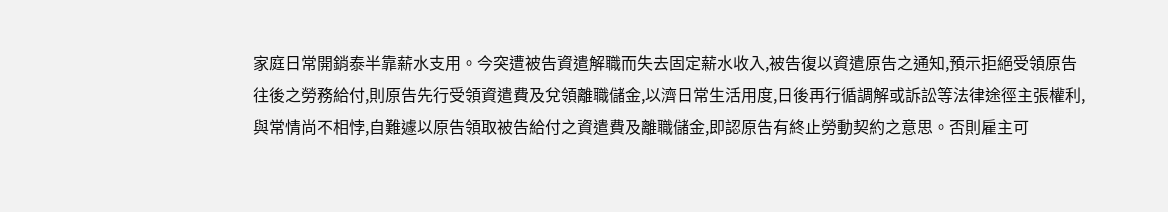家庭日常開銷泰半靠薪水支用。今突遭被告資遣解職而失去固定薪水收入,被告復以資遣原告之通知,預示拒絕受領原告往後之勞務給付,則原告先行受領資遣費及兌領離職儲金,以濟日常生活用度,日後再行循調解或訴訟等法律途徑主張權利,與常情尚不相悖,自難遽以原告領取被告給付之資遣費及離職儲金,即認原告有終止勞動契約之意思。否則雇主可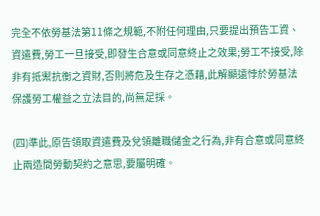完全不依勞基法第11條之規範,不附任何理由,只要提出預告工資、資遣費,勞工一旦接受,即發生合意或同意終止之效果;勞工不接受,除非有抵禦抗衡之資財,否則將危及生存之憑藉,此解顯遠悖於勞基法保護勞工權益之立法目的,尚無足採。

(四)準此,原告領取資遣費及兌領離職儲金之行為,非有合意或同意終止兩造間勞動契約之意思,要屬明確。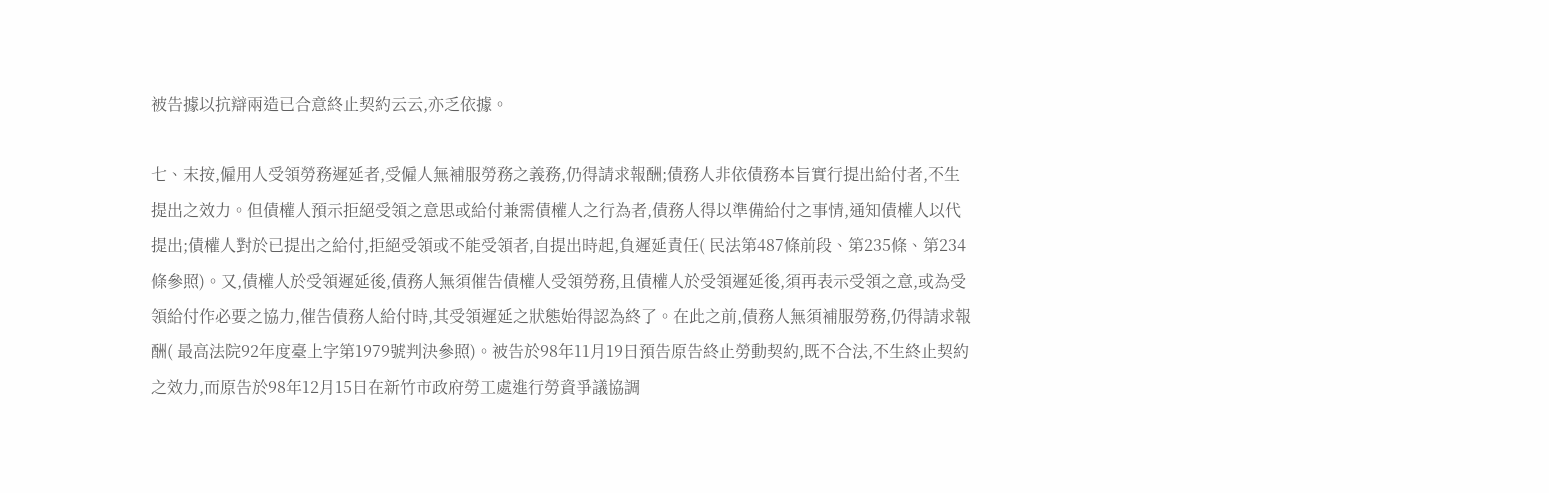被告據以抗辯兩造已合意終止契約云云,亦乏依據。

七、末按,僱用人受領勞務遲延者,受僱人無補服勞務之義務,仍得請求報酬;債務人非依債務本旨實行提出給付者,不生提出之效力。但債權人預示拒絕受領之意思或給付兼需債權人之行為者,債務人得以準備給付之事情,通知債權人以代提出;債權人對於已提出之給付,拒絕受領或不能受領者,自提出時起,負遲延責任( 民法第487條前段、第235條、第234條參照)。又,債權人於受領遲延後,債務人無須催告債權人受領勞務,且債權人於受領遲延後,須再表示受領之意,或為受領給付作必要之協力,催告債務人給付時,其受領遲延之狀態始得認為終了。在此之前,債務人無須補服勞務,仍得請求報酬( 最高法院92年度臺上字第1979號判決參照)。被告於98年11月19日預告原告終止勞動契約,既不合法,不生終止契約之效力,而原告於98年12月15日在新竹市政府勞工處進行勞資爭議協調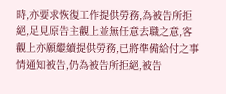時,亦要求恢復工作提供勞務,為被告所拒絕,足見原告主觀上並無任意去職之意,客觀上亦願繼續提供勞務,已將準備給付之事情通知被告,仍為被告所拒絕,被告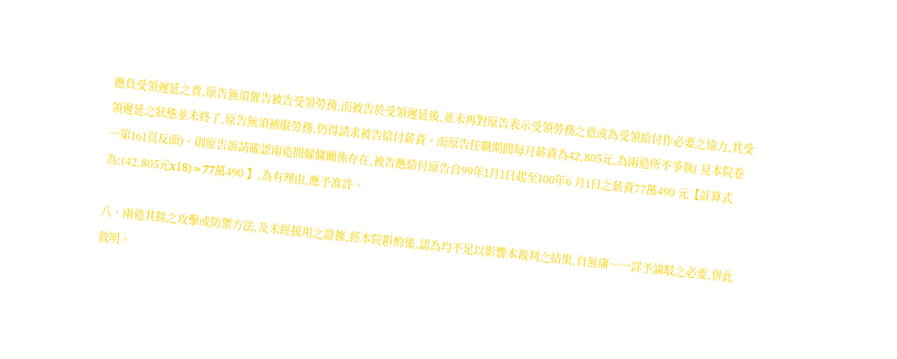應負受領遲延之責,原告無須催告被告受領勞務,而被告於受領遲延後,並未再對原告表示受領勞務之意或為受領給付作必要之協力,其受領遲延之狀態並未終了,原告無須補服勞務,仍得請求被告給付薪資。而原告任職期間每月薪資為42,805元,為兩造所不爭執( 見本院卷一第161頁反面)。則原告訴請確認兩造間僱傭關係存在,被告應給付原告自99年1月1日起至100年6 月1日之薪資77萬490 元【計算式為:(42,805元x18)=77萬490 】,為有理由,應予准許。

八、兩造其餘之攻擊或防禦方法,及未經援用之證據,經本院斟酌後,認為均不足以影響本裁判之結果,自無庸一一詳予論駁之必要,併此敘明。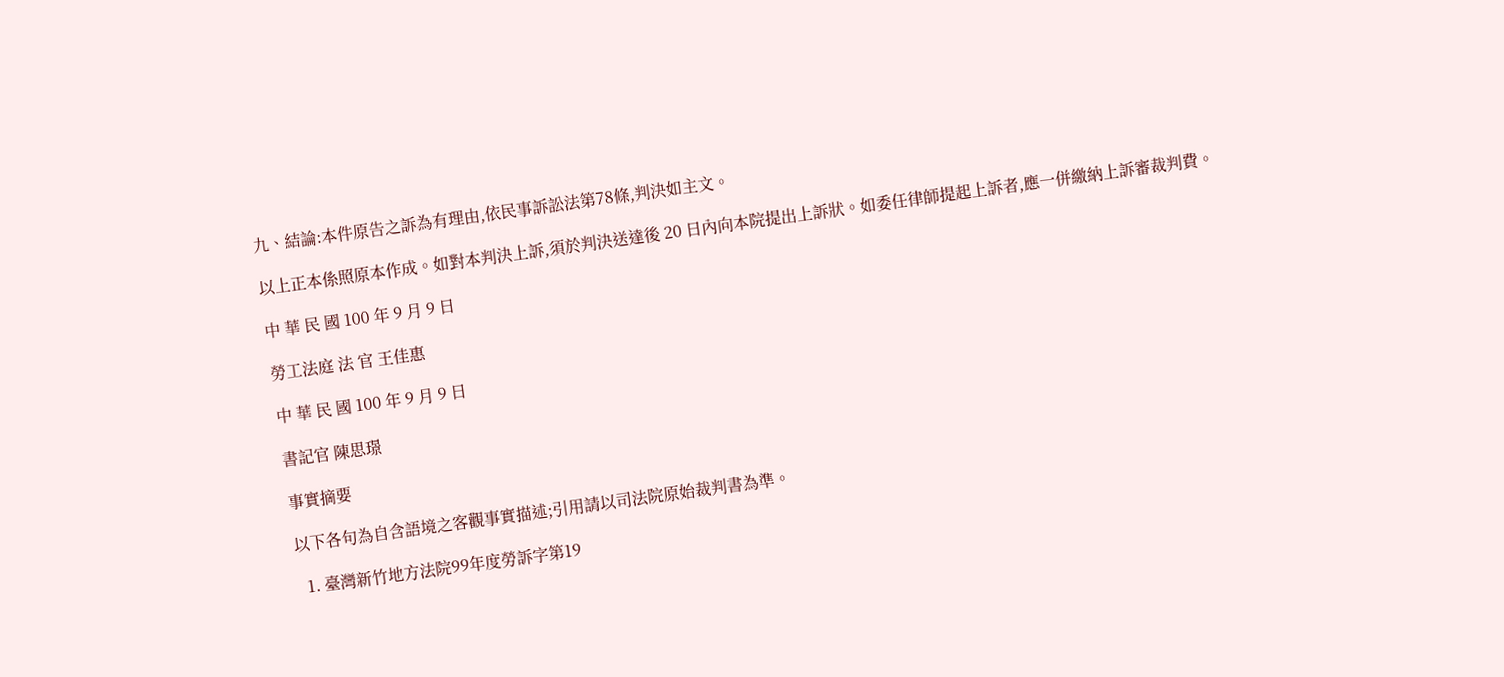九、結論:本件原告之訴為有理由,依民事訴訟法第78條,判決如主文。

以上正本係照原本作成。如對本判決上訴,須於判決送達後 20 日內向本院提出上訴狀。如委任律師提起上訴者,應一併繳納上訴審裁判費。

中 華 民 國 100 年 9 月 9 日

勞工法庭 法 官 王佳惠

中 華 民 國 100 年 9 月 9 日

書記官 陳思璟

事實摘要

以下各句為自含語境之客觀事實描述;引用請以司法院原始裁判書為準。

  1. 臺灣新竹地方法院99年度勞訴字第19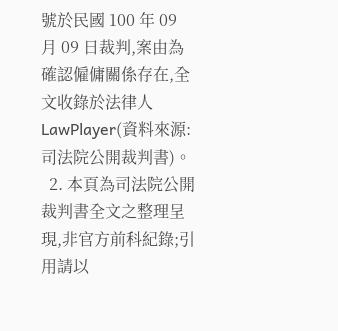號於民國 100 年 09 月 09 日裁判,案由為確認僱傭關係存在,全文收錄於法律人 LawPlayer(資料來源:司法院公開裁判書)。
  2. 本頁為司法院公開裁判書全文之整理呈現,非官方前科紀錄;引用請以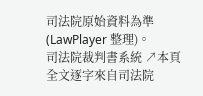司法院原始資料為準(LawPlayer 整理)。
司法院裁判書系統 ↗本頁全文逐字來自司法院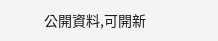公開資料,可開新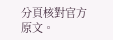分頁核對官方原文。